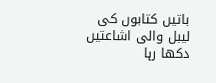باتیں کتابوں کی لیبل والی اشاعتیں دکھا رہا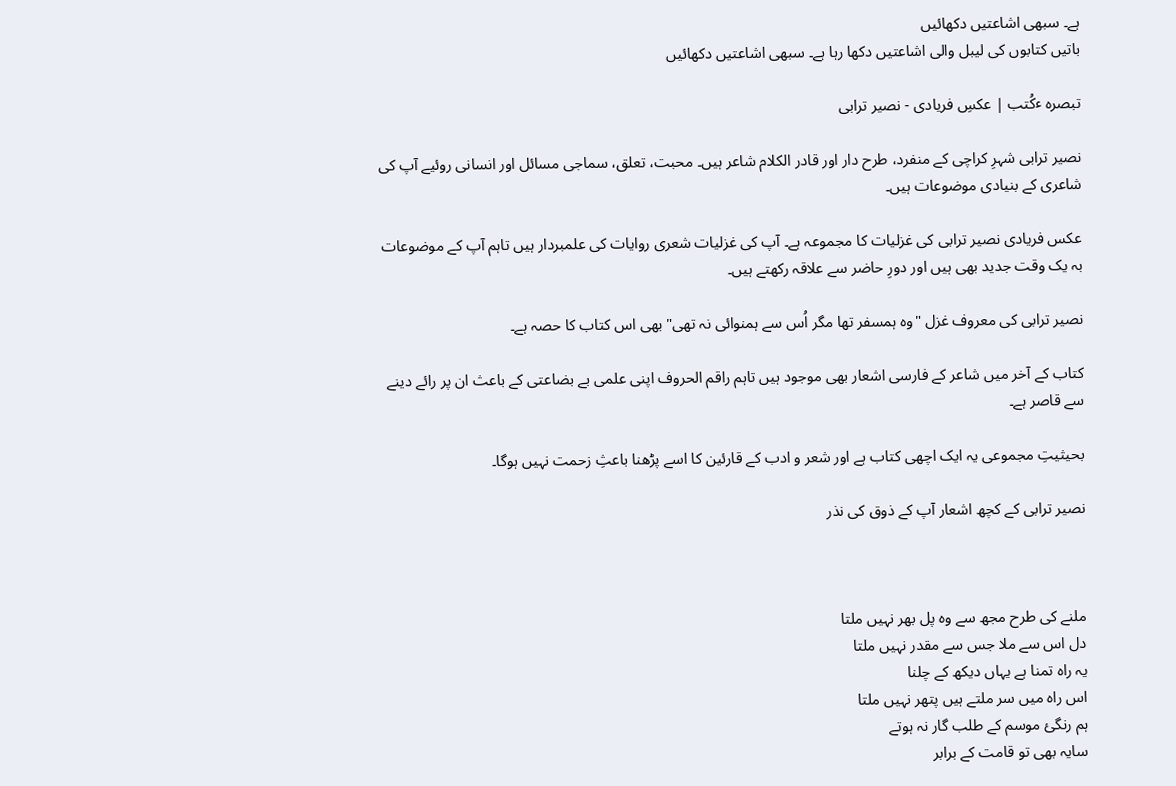ہے۔ سبھی اشاعتیں دکھائیں
باتیں کتابوں کی لیبل والی اشاعتیں دکھا رہا ہے۔ سبھی اشاعتیں دکھائیں

تبصرہ ٴکُتب | عکسِ فریادی - نصیر ترابی

نصیر ترابی شہرِ کراچی کے منفرد، طرح دار اور قادر الکلام شاعر ہیں۔ محبت، تعلق، سماجی مسائل اور انسانی روئیے آپ کی شاعری کے بنیادی موضوعات ہیں۔

عکس فریادی نصیر ترابی کی غزلیات کا مجموعہ ہے۔ آپ کی غزلیات شعری روایات کی علمبردار ہیں تاہم آپ کے موضوعات بہ یک وقت جدید بھی ہیں اور دورِ حاضر سے علاقہ رکھتے ہیں۔

نصیر ترابی کی معروف غزل "وہ ہمسفر تھا مگر اُس سے ہمنوائی نہ تھی" بھی اس کتاب کا حصہ ہے۔

کتاب کے آخر میں شاعر کے فارسی اشعار بھی موجود ہیں تاہم راقم الحروف اپنی علمی بے بضاعتی کے باعث ان پر رائے دینے سے قاصر ہے۔

بحیثیتِ مجموعی یہ ایک اچھی کتاب ہے اور شعر و ادب کے قارئین کا اسے پڑھنا باعثِ زحمت نہیں ہوگا۔

نصیر ترابی کے کچھ اشعار آپ کے ذوق کی نذر



ملنے کی طرح مجھ سے وہ پل بھر نہیں ملتا
دل اس سے ملا جس سے مقدر نہیں ملتا
یہ راہ تمنا ہے یہاں دیکھ کے چلنا
اس راہ میں سر ملتے ہیں پتھر نہیں ملتا
ہم رنگیٔ موسم کے طلب گار نہ ہوتے
سایہ بھی تو قامت کے برابر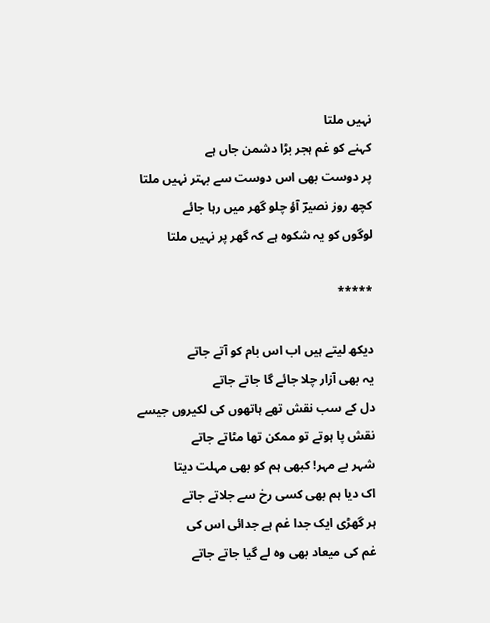نہیں ملتا
کہنے کو غم ہجر بڑا دشمن جاں ہے
پر دوست بھی اس دوست سے بہتر نہیں ملتا
کچھ روز نصیرؔ آؤ چلو گھر میں رہا جائے
لوگوں کو یہ شکوہ ہے کہ گھر پر نہیں ملتا

*****

دیکھ لیتے ہیں اب اس بام کو آتے جاتے
یہ بھی آزار چلا جائے گا جاتے جاتے
دل کے سب نقش تھے ہاتھوں کی لکیروں جیسے
نقش پا ہوتے تو ممکن تھا مٹاتے جاتے
شہر بے مہر! کبھی ہم کو بھی مہلت دیتا
اک دیا ہم بھی کسی رخ سے جلاتے جاتے
ہر گھڑی ایک جدا غم ہے جدائی اس کی
غم کی میعاد بھی وہ لے گیا جاتے جاتے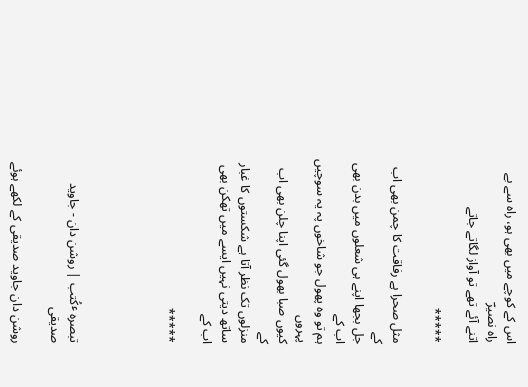اس کے کوچے میں بھی ہو، راہ سے بے راہ نصیرؔ
اتنے آئے تھے تو آواز لگاتے جاتے

*****

مثل صحرا ہے رفاقت کا چمن بھی اب کے
جل بجھا اپنے ہی شعلوں میں بدن بھی اب کے
ہم تو وہ پھول جو شاخوں پہ یہ سوچیں پہروں
کیوں صبا بھول گئی اپنا چلن بھی اب کے
منزلوں تک نظر آتا ہے شکستوں کا غبار
ساتھ دیتی نہیں ایسے میں تھکن بھی اب کے

*****




تبصرہ ٴکُتب | روشن دان - جاوید صدیقی

روشن دان جاوید صدیقی کے لکھے ہوئے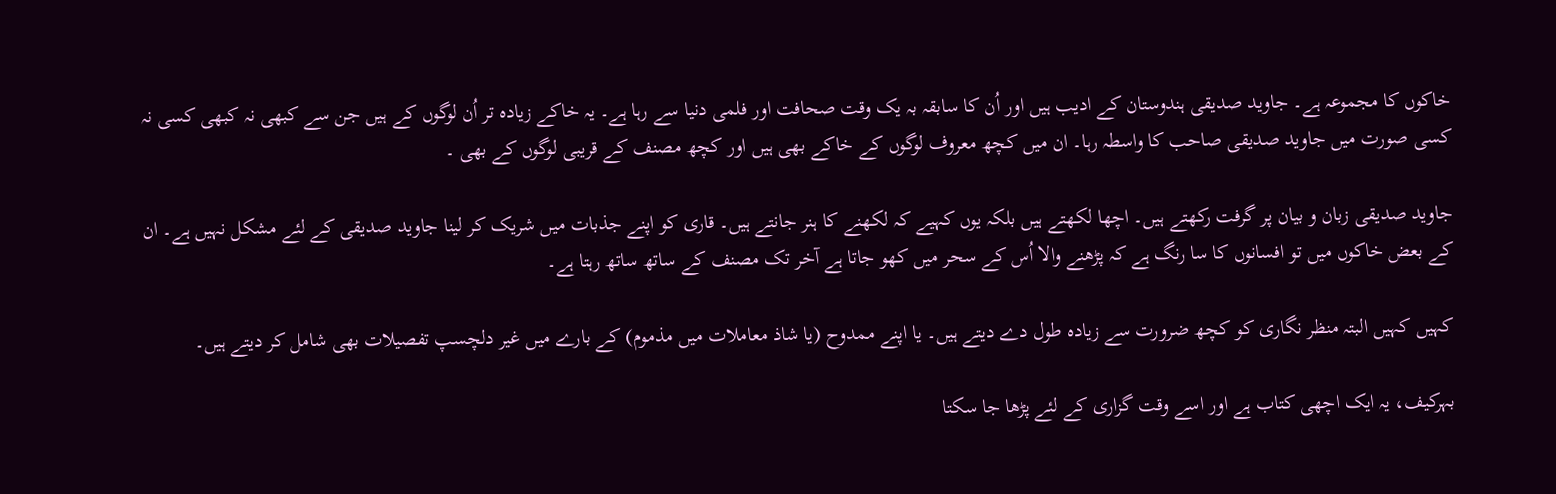خاکوں کا مجموعہ ہے۔ جاوید صدیقی ہندوستان کے ادیب ہیں اور اُن کا سابقہ بہ یک وقت صحافت اور فلمی دنیا سے رہا ہے۔ یہ خاکے زیادہ تر اُن لوگوں کے ہیں جن سے کبھی نہ کبھی کسی نہ کسی صورت میں جاوید صدیقی صاحب کا واسطہ رہا۔ ان میں کچھ معروف لوگوں کے خاکے بھی ہیں اور کچھ مصنف کے قریبی لوگوں کے بھی ۔

جاوید صدیقی زبان و بیان پر گرفت رکھتے ہیں۔ اچھا لکھتے ہیں بلکہ یوں کہیے کہ لکھنے کا ہنر جانتے ہیں۔ قاری کو اپنے جذبات میں شریک کر لینا جاوید صدیقی کے لئے مشکل نہیں ہے۔ ان کے بعض خاکوں میں تو افسانوں کا سا رنگ ہے کہ پڑھنے والا اُس کے سحر میں کھو جاتا ہے آخر تک مصنف کے ساتھ ساتھ رہتا ہے۔

کہیں کہیں البتہ منظر نگاری کو کچھ ضرورت سے زیادہ طول دے دیتے ہیں۔ یا اپنے ممدوح (یا شاذ معاملات میں مذموم) کے بارے میں غیر دلچسپ تفصیلات بھی شامل کر دیتے ہیں۔

بہرکیف، یہ ایک اچھی کتاب ہے اور اسے وقت گزاری کے لئے پڑھا جا سکتا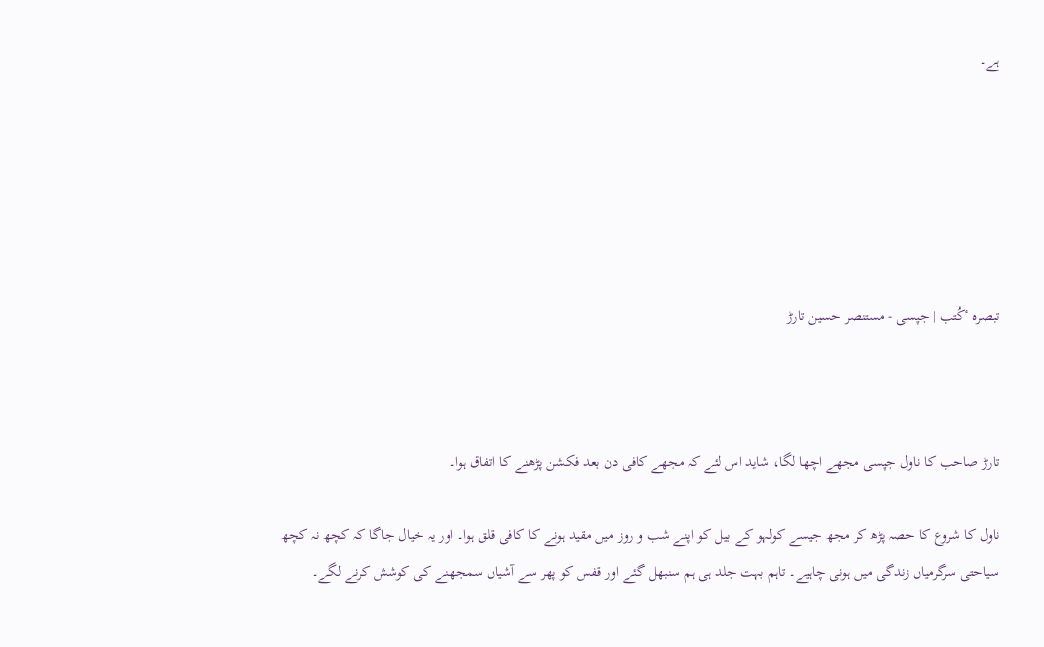ہے۔






تبصرہ ٴکُتب | جپسی - مستنصر حسین تارڑ



تارڑ صاحب کا ناول جپسی مجھے اچھا لگا، شاید اس لئے کہ مجھے کافی دن بعد فکشن پڑھنے کا اتفاق ہوا۔

ناول کا شروع کا حصہ پڑھ کر مجھ جیسے کولہو کے بیل کو اپنے شب و روز میں مقید ہونے کا کافی قلق ہوا۔ اور یہ خیال جاگا کہ کچھ نہ کچھ سیاحتی سرگرمیاں زندگی میں ہونی چاہیے۔ تاہم بہت جلد ہی ہم سنبھل گئے اور قفس کو پھر سے آشیاں سمجھنے کی کوشش کرنے لگے۔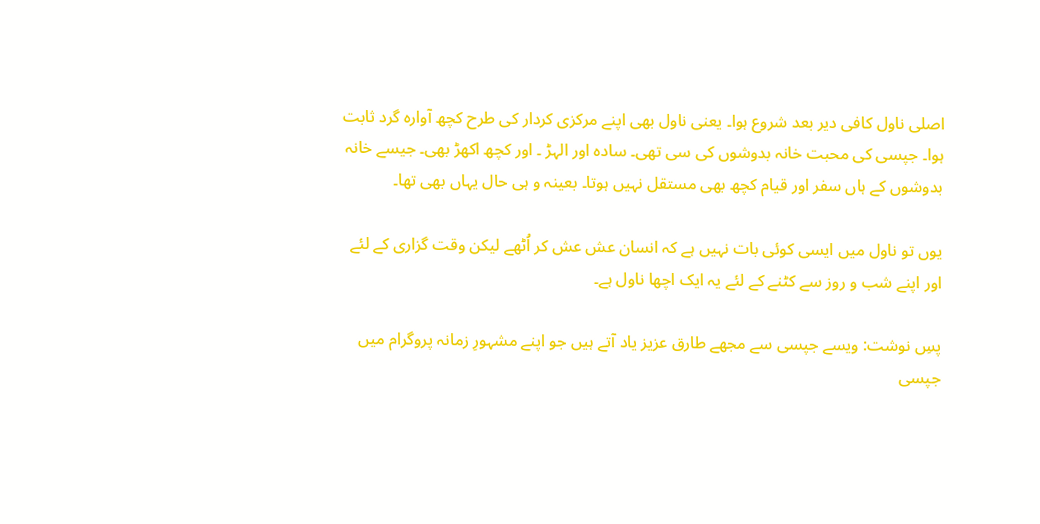اصلی ناول کافی دیر بعد شروع ہوا۔ یعنی ناول بھی اپنے مرکزی کردار کی طرح کچھ آوارہ گرد ثابت ہوا۔ جپسی کی محبت خانہ بدوشوں کی سی تھی۔ سادہ اور الہڑ ۔ اور کچھ اکھڑ بھی۔ جیسے خانہ بدوشوں کے ہاں سفر اور قیام کچھ بھی مستقل نہیں ہوتا۔ بعینہ و ہی حال یہاں بھی تھا۔

یوں تو ناول میں ایسی کوئی بات نہیں ہے کہ انسان عش عش کر اُٹھے لیکن وقت گزاری کے لئے اور اپنے شب و روز سے کٹنے کے لئے یہ ایک اچھا ناول ہے۔

پسِ نوشت: ویسے جپسی سے مجھے طارق عزیز یاد آتے ہیں جو اپنے مشہورِ زمانہ پروگرام میں جپسی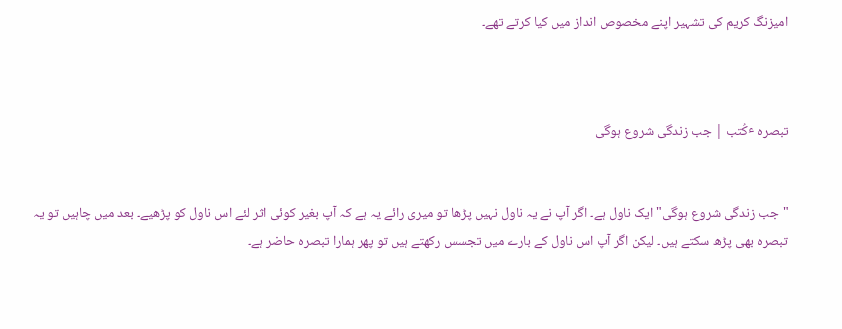امیزنگ کریم کی تشہیر اپنے مخصوص انداز میں کیا کرتے تھے۔



تبصرہ ٴکُتب | جب زندگی شروع ہوگی


"جب زندگی شروع ہوگی" ایک ناول ہے۔ اگر آپ نے یہ ناول نہیں پڑھا تو میری رائے یہ ہے کہ آپ بغیر کوئی اثر لئے اس ناول کو پڑھیے۔ بعد میں چاہیں تو یہ تبصرہ بھی پڑھ سکتے ہیں۔ لیکن اگر آپ اس ناول کے بارے میں تجسس رکھتے ہیں تو پھر ہمارا تبصرہ حاضر ہے۔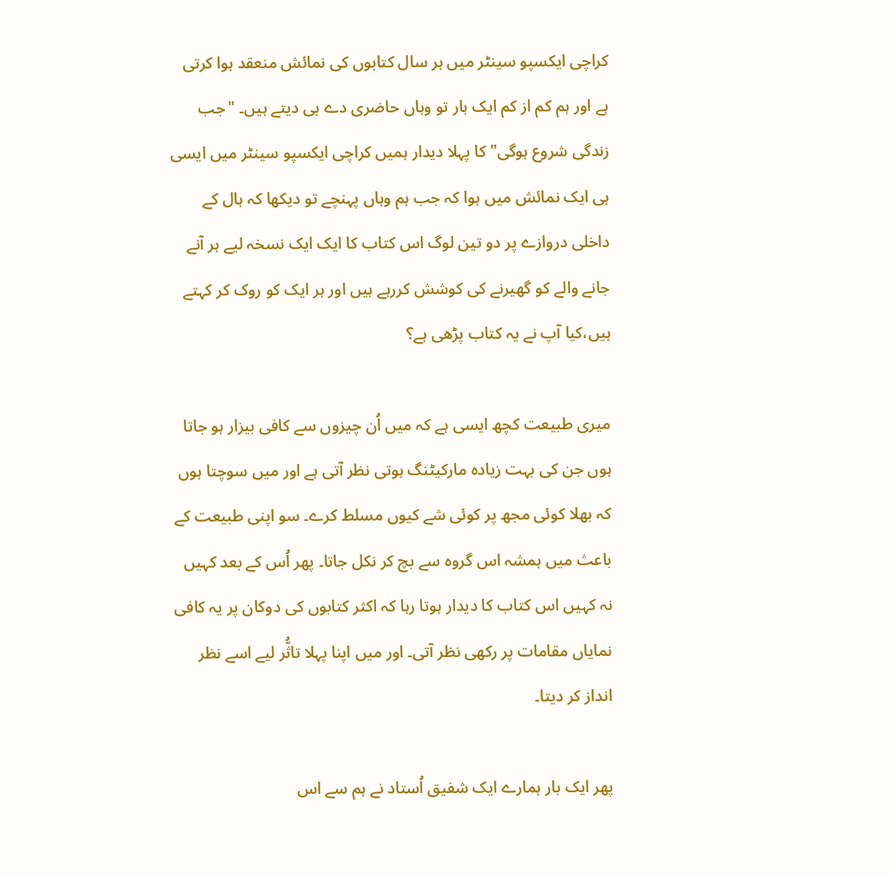کراچی ایکسپو سینٹر میں ہر سال کتابوں کی نمائش منعقد ہوا کرتی ہے اور ہم کم از کم ایک بار تو وہاں حاضری دے ہی دیتے ہیں۔ "جب زندگی شروع ہوگی" کا پہلا دیدار ہمیں کراچی ایکسپو سینٹر میں ایسی ہی ایک نمائش میں ہوا کہ جب ہم وہاں پہنچے تو دیکھا کہ ہال کے داخلی دروازے پر دو تین لوگ اس کتاب کا ایک ایک نسخہ لیے ہر آنے جانے والے کو گھیرنے کی کوشش کررہے ہیں اور ہر ایک کو روک کر کہتے ہیں،کیا آپ نے یہ کتاب پڑھی ہے؟

میری طبیعت کچھ ایسی ہے کہ میں اُن چیزوں سے کافی بیزار ہو جاتا ہوں جن کی بہت زیادہ مارکیٹنگ ہوتی نظر آتی ہے اور میں سوچتا ہوں کہ بھلا کوئی مجھ پر کوئی شے کیوں مسلط کرے۔ سو اپنی طبیعت کے باعث میں ہمشہ اس گروہ سے بچ کر نکل جاتا۔ پھر اُس کے بعد کہیں نہ کہیں اس کتاب کا دیدار ہوتا رہا کہ اکثر کتابوں کی دوکان پر یہ کافی نمایاں مقامات پر رکھی نظر آتی۔ اور میں اپنا پہلا تاثُّر لیے اسے نظر انداز کر دیتا۔

پھر ایک بار ہمارے ایک شفیق اُستاد نے ہم سے اس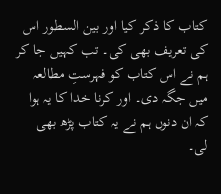کتاب کا ذکر کیا اور بین السطور اس کی تعریف بھی کی۔ تب کہیں جا کر ہم نے اس کتاب کو فہرستِ مطالعہ میں جگہ دی۔ اور کرنا خدا کا یہ ہوا کہ ان دنوں ہم نے یہ کتاب پڑھ بھی لی۔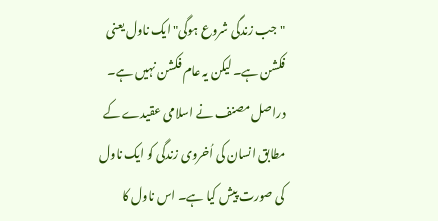"جب زندگی شروع ہوگی" ایک ناول یعنی فکشن ہے۔ لیکن یہ عام فکشن نہیں ہے۔ دراصل مصنف نے اسلامی عقیدے کے مطابق انسان کی اُخروی زندگی کو ایک ناول کی صورت پیش کیا ہے۔ اس ناول کا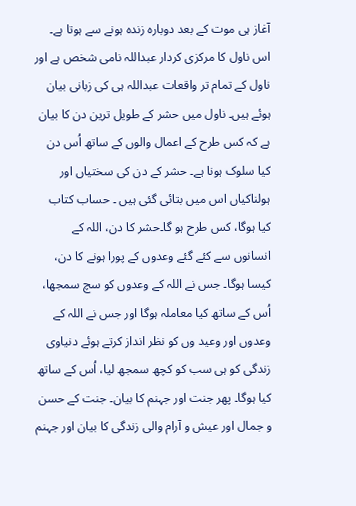آغاز ہی موت کے بعد دوبارہ زندہ ہونے سے ہوتا ہے۔ اس ناول کا مرکزی کردار عبداللہ نامی شخص ہے اور ناول کے تمام تر واقعات عبداللہ ہی کی زبانی بیان ہوئے ہیں۔ ناول میں حشر کے طویل ترین دن کا بیان ہے کہ کس طرح کے اعمال والوں کے ساتھ اُس دن کیا سلوک ہونا ہے۔ حشر کے دن کی سختیاں اور ہولناکیاں اس میں بتائی گئی ہیں ۔ حساب کتاب کیا ہوگا، کس طرح ہو گا۔حشر کا دن، اللہ کے انسانوں سے کئے گئے وعدوں کے پورا ہونے کا دن، کیسا ہوگا۔ جس نے اللہ کے وعدوں کو سچ سمجھا، اُس کے ساتھ کیا معاملہ ہوگا اور جس نے اللہ کے وعدوں اور وعید وں کو نظر انداز کرتے ہوئے دنیاوی زندگی کو ہی سب کو کچھ سمجھ لیا، اُس کے ساتھ کیا ہوگا۔ پھر جنت اور جہنم کا بیان۔ جنت کے حسن و جمال اور عیش و آرام والی زندگی کا بیان اور جہنم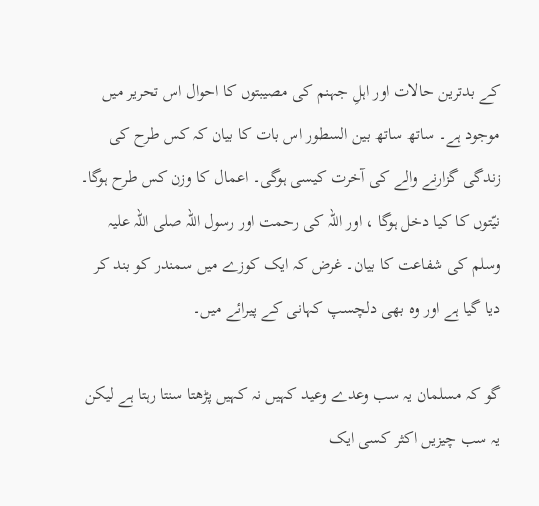کے بدترین حالات اور اہلِ جہنم کی مصیبتوں کا احوال اس تحریر میں موجود ہے۔ ساتھ ساتھ بین السطور اس بات کا بیان کہ کس طرح کی زندگی گزارنے والے کی آخرت کیسی ہوگی۔ اعمال کا وزن کس طرح ہوگا۔ نیّتوں کا کیا دخل ہوگا ، اور اللہ کی رحمت اور رسول اللہ صلی اللہ علیہ وسلم کی شفاعت کا بیان۔ غرض کہ ایک کوزے میں سمندر کو بند کر دیا گیا ہے اور وہ بھی دلچسپ کہانی کے پیرائے میں۔

گو کہ مسلمان یہ سب وعدے وعید کہیں نہ کہیں پڑھتا سنتا رہتا ہے لیکن یہ سب چیزیں اکثر کسی ایک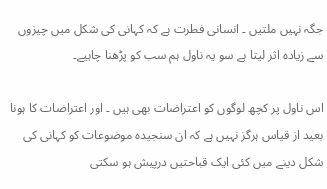جگہ نہیں ملتیں ۔ انسانی فطرت ہے کہ کہانی کی شکل میں چیزوں سے زیادہ اثر لیتا ہے سو یہ ناول ہم سب کو پڑھنا چاہیے۔

اس ناول پر کچھ لوگوں کو اعتراضات بھی ہیں ۔ اور اعتراضات کا ہونا بعید از قیاس ہرگز نہیں ہے کہ ان سنجیدہ موضوعات کو کہانی کی شکل دینے میں کئی ایک قباحتیں درپیش ہو سکتی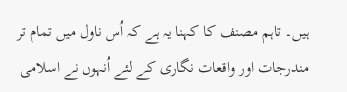ہیں۔ تاہم مصنف کا کہنا یہ ہے کہ اُس ناول میں تمام تر مندرجات اور واقعات نگاری کے لئے اُنہوں نے اسلامی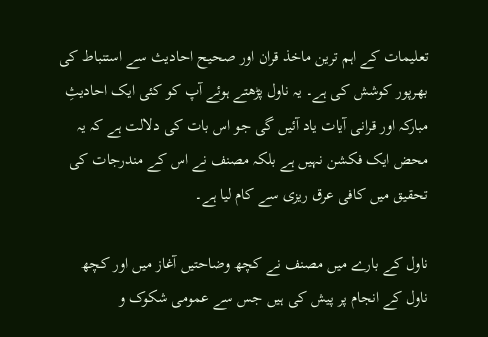تعلیمات کے اہم ترین ماخذ قران اور صحیح احادیث سے استنباط کی بھرپور کوشش کی ہے۔ یہ ناول پڑھتے ہوئے آپ کو کئی ایک احادیثِ مبارکہ اور قرانی آیات یاد آئیں گی جو اس بات کی دلالت ہے کہ یہ محض ایک فکشن نہیں ہے بلکہ مصنف نے اس کے مندرجات کی تحقیق میں کافی عرق ریزی سے کام لیا ہے۔

ناول کے بارے میں مصنف نے کچھ وضاحتیں آغاز میں اور کچھ ناول کے انجام پر پیش کی ہیں جس سے عمومی شکوک و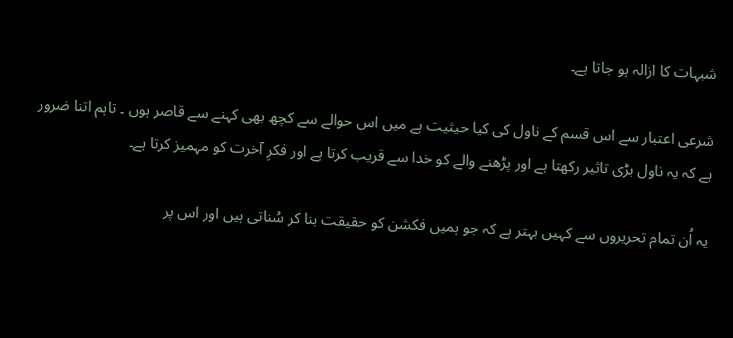شبہات کا ازالہ ہو جاتا ہے۔

شرعی اعتبار سے اس قسم کے ناول کی کیا حیثیت ہے میں اس حوالے سے کچھ بھی کہنے سے قاصر ہوں ۔ تاہم اتنا ضرور ہے کہ یہ ناول بڑی تاثیر رکھتا ہے اور پڑھنے والے کو خدا سے قریب کرتا ہے اور فکرِ آخرت کو مہمیز کرتا ہے۔

یہ اُن تمام تحریروں سے کہیں بہتر ہے کہ جو ہمیں فکشن کو حقیقت بنا کر سُناتی ہیں اور اس پر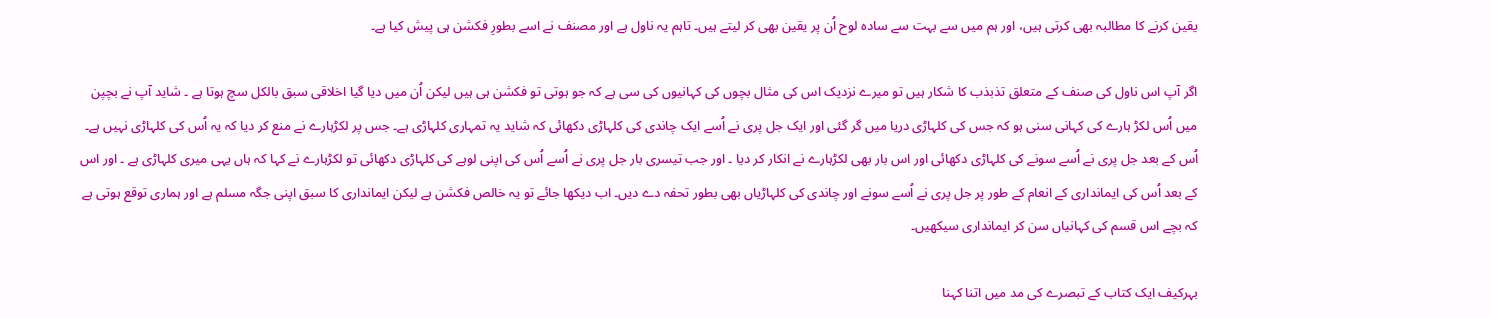یقین کرنے کا مطالبہ بھی کرتی ہیں، اور ہم میں سے بہت سے سادہ لوح اُن پر یقین بھی کر لیتے ہیں۔ تاہم یہ ناول ہے اور مصنف نے اسے بطورِ فکشن ہی پیش کیا ہے۔

اگر آپ اس ناول کی صنف کے متعلق تذبذب کا شکار ہیں تو میرے نزدیک اس کی مثال بچوں کی کہانیوں کی سی ہے کہ جو ہوتی تو فکشن ہی ہیں لیکن اُن میں دیا گیا اخلاقی سبق بالکل سچ ہوتا ہے ۔ شاید آپ نے بچپن میں اُس لکڑ ہارے کی کہانی سنی ہو کہ جس کی کلہاڑی دریا میں گر گئی اور ایک جل پری نے اُسے ایک چاندی کی کلہاڑی دکھائی کہ شاید یہ تمہاری کلہاڑی ہے۔ جس پر لکڑہارے نے منع کر دیا کہ یہ اُس کی کلہاڑی نہیں ہے۔ اُس کے بعد جل پری نے اُسے سونے کی کلہاڑی دکھائی اور اس بار بھی لکڑہارے نے انکار کر دیا ۔ اور جب تیسری بار جل پری نے اُسے اُس کی اپنی لوہے کی کلہاڑی دکھائی تو لکڑہارے نے کہا کہ ہاں یہی میری کلہاڑی ہے ۔ اور اس کے بعد اُس کی ایمانداری کے انعام کے طور پر جل پری نے اُسے سونے اور چاندی کی کلہاڑیاں بھی بطور تحفہ دے دیں۔ اب دیکھا جائے تو یہ خالص فکشن ہے لیکن ایمانداری کا سبق اپنی جگہ مسلم ہے اور ہماری توقع ہوتی ہے کہ بچے اس قسم کی کہانیاں سن کر ایمانداری سیکھیں۔

بہرکیف ایک کتاب کے تبصرے کی مد میں اتنا کہنا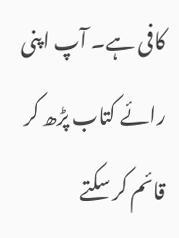کافی ہے۔ آپ اپنی رائے کتاب پڑھ کر قائم کر سکتے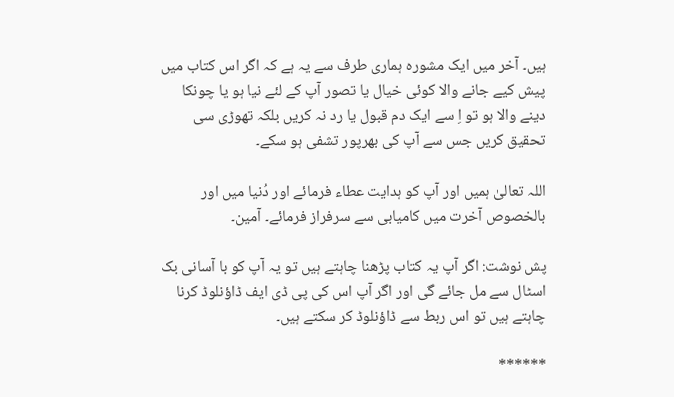ہیں۔ آخر میں ایک مشورہ ہماری طرف سے یہ ہے کہ اگر اس کتاب میں پیش کیے جانے والا کوئی خیال یا تصور آپ کے لئے نیا ہو یا چونکا دینے والا ہو تو اِ سے ایک دم قبول یا رد نہ کریں بلکہ تھوڑی سی تحقیق کریں جس سے آپ کی بھرپور تشفی ہو سکے۔

اللہ تعالیٰ ہمیں اور آپ کو ہدایت عطاء فرمائے اور دُنیا میں اور بالخصوص آخرت میں کامیابی سے سرفراز فرمائے۔ آمین۔

پش نوشت: اگر آپ یہ کتاب پڑھنا چاہتے ہیں تو یہ آپ کو با آسانی بک اسٹال سے مل جائے گی اور اگر آپ اس کی پی ڈی ایف ڈاؤنلوڈ کرنا چاہتے ہیں تو اس ربط سے ڈاؤنلوڈ کر سکتے ہیں۔

******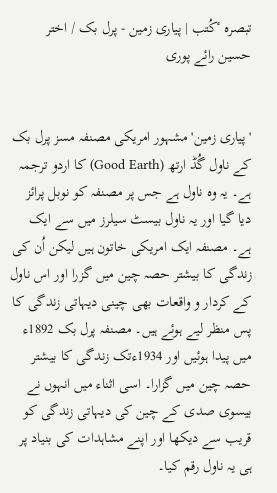تبصرہ ٴکُتب | پیاری زمین - پرل بک / اختر حسین رائے پوری


'پیاری زمین' مشہور امریکی مصنفہ مسز پرل بک کے ناول گُڈ ارتھ (Good Earth) کا اردو ترجمہ ہے۔ یہ وہ ناول ہے جس پر مصنفہ کو نوبل پرائز دیا گیا اور یہ ناول بیسٹ سیلرز میں سے ایک ہے۔ مصنفہ ایک امریکی خاتون ہیں لیکن اُن کی زندگی کا بیشتر حصہ چین میں گزرا اور اس ناول کے کردار و واقعات بھی چینی دیہاتی زندگی کا پس منظر لیے ہوئے ہیں۔ مصنفہ پرل بک 1892ء میں پیدا ہوئیں اور 1934ءتک زندگی کا بیشتر حصہ چین میں گزارا۔ اسی اثناء میں انہوں نے بیسوی صدی کے چین کی دیہاتی زندگی کو قریب سے دیکھا اور اپنے مشاہدات کی بنیاد پر ہی یہ ناول رقم کیا۔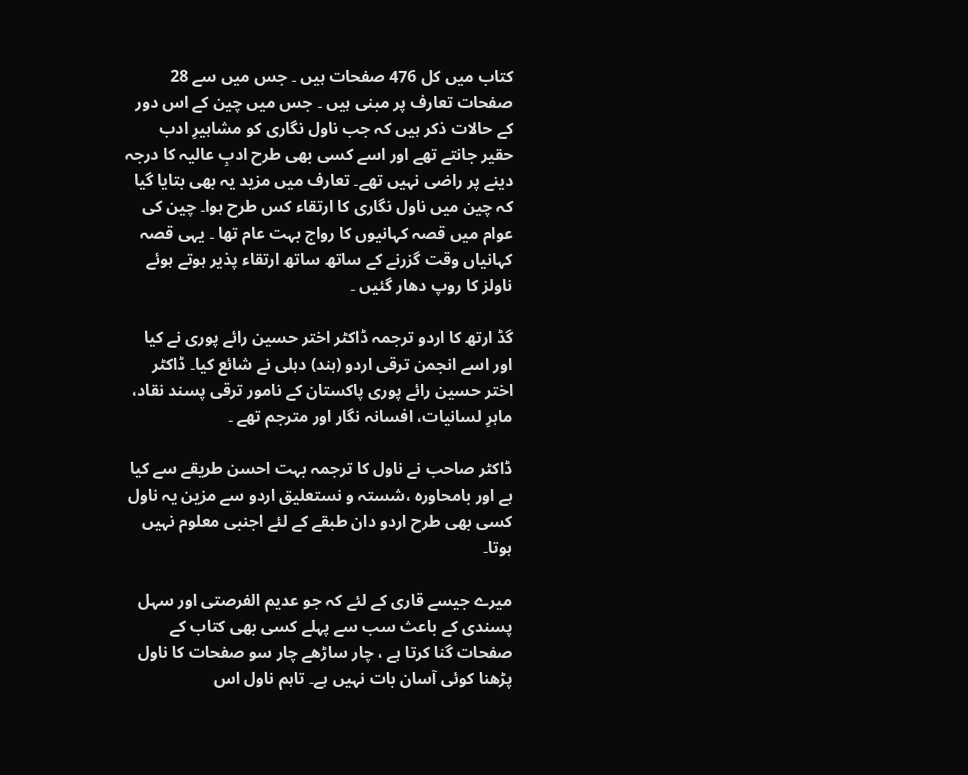کتاب میں کل 476 صفحات ہیں ۔ جس میں سے 28 صفحات تعارف پر مبنی ہیں ۔ جس میں چین کے اس دور کے حالات ذکر ہیں کہ جب ناول نگاری کو مشاہیرِ ادب حقیر جانتے تھے اور اسے کسی بھی طرح ادبِ عالیہ کا درجہ دینے پر راضی نہیں تھے۔ تعارف میں مزید یہ بھی بتایا گیا کہ چین میں ناول نگاری کا ارتقاء کس طرح ہوا۔ چین کی عوام میں قصہ کہانیوں کا رواج بہت عام تھا ۔ یہی قصہ کہانیاں وقت گزرنے کے ساتھ ساتھ ارتقاء پذیر ہوتے ہوئے ناولز کا روپ دھار گئیں ۔

گڈ ارتھ کا اردو ترجمہ ڈاکٹر اختر حسین رائے پوری نے کیا اور اسے انجمن ترقی اردو (ہند) دہلی نے شائع کیا۔ ڈاکٹر اختر حسین رائے پوری پاکستان کے نامور ترقی پسند نقاد، ماہرِ لسانیات، افسانہ نگار اور مترجم تھے ۔

ڈاکٹر صاحب نے ناول کا ترجمہ بہت احسن طریقے سے کیا ہے اور بامحاورہ ،شستہ و نستعلیق اردو سے مزین یہ ناول کسی بھی طرح اردو دان طبقے کے لئے اجنبی معلوم نہیں ہوتا۔

میرے جیسے قاری کے لئے کہ جو عدیم الفرصتی اور سہل پسندی کے باعث سب سے پہلے کسی بھی کتاب کے صفحات گنا کرتا ہے ، چار ساڑھے چار سو صفحات کا ناول پڑھنا کوئی آسان بات نہیں ہے۔ تاہم ناول اس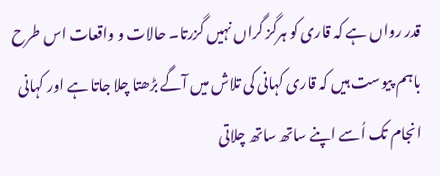قدر رواں ہے کہ قاری کو ہرگز گراں نہیں گزرتا۔ حالات و واقعات اس طرح باہم پیوست ہیں کہ قاری کہانی کی تلاش میں آگے بڑھتا چلا جاتا ہے اور کہانی انجام تک اُسے اپنے ساتھ ساتھ چلاتی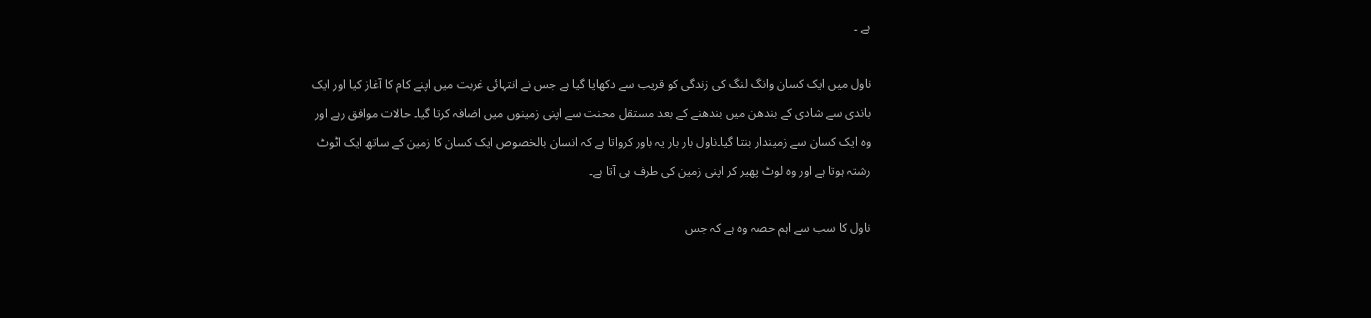ہے ۔

ناول میں ایک کسان وانگ لنگ کی زندگی کو قریب سے دکھایا گیا ہے جس نے انتہائی غربت میں اپنے کام کا آغاز کیا اور ایک باندی سے شادی کے بندھن میں بندھنے کے بعد مستقل محنت سے اپنی زمینوں میں اضافہ کرتا گیا۔ حالات موافق رہے اور وہ ایک کسان سے زمیندار بنتا گیا۔ناول بار بار یہ باور کرواتا ہے کہ انسان بالخصوص ایک کسان کا زمین کے ساتھ ایک اٹوٹ رشتہ ہوتا ہے اور وہ لوٹ پھیر کر اپنی زمین کی طرف ہی آتا ہے۔

ناول کا سب سے اہم حصہ وہ ہے کہ جس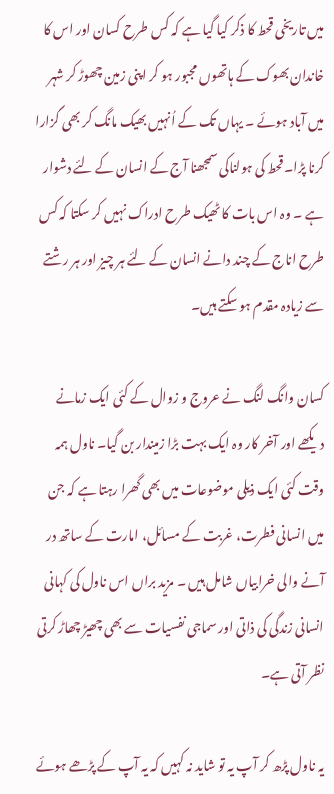میں تاریخی قحط کا ذکر کیا گیا ہے کہ کس طرح کسان اور اس کا خاندان بھوک کے ہاتھوں مجبور ہو کر اپنی زمین چھوڑ کر شہر میں آباد ہوئے ۔ یہاں تک کے اُنہیں بھیک مانگ کر بھی گزارا کرنا پڑا۔ قحط کی ہولناکی سمجھنا آج کے انسان کے لئے دشوار ہے ۔ وہ اس بات کا ٹھیک طرح ادراک نہیں کر سکتا کہ کس طرح اناج کے چند دانے انسان کے لئے ہر چیز اور ہر رشتے سے زیادہ مقدم ہو سکتے ہیں۔

کسان وانگ لنگ نے عروج و زوال کے کئی ایک زمانے دیکھے اور آخر کار وہ ایک بہت بڑا زمیندار بن گیا۔ ناول ہمہ وقت کئی ایک ذیلی موضوعات میں بھی گھرا رہتا ہے کہ جن میں انسانی فطرت، غربت کے مسائل، امارت کے ساتھ در آنے والی خرابیاں شامل ہیں ۔ مزید براں اس ناول کی کہانی انسانی زندگی کی ذاتی اور سماجی نفسیات سے بھی چھیڑ چھاڑ کرتی نظر آتی ہے۔

یہ ناول پڑھ کر آپ یہ تو شاید نہ کہیں کہ یہ آپ کے پڑھے ہوئے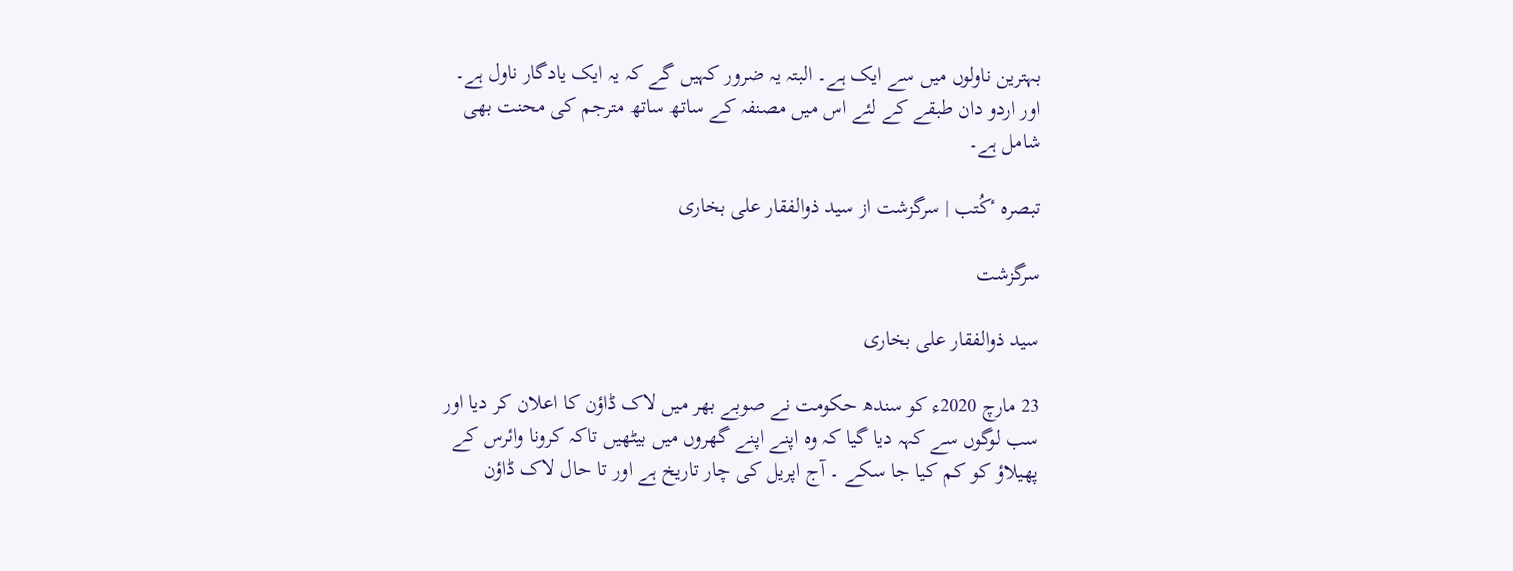بہترین ناولوں میں سے ایک ہے۔ البتہ یہ ضرور کہیں گے کہ یہ ایک یادگار ناول ہے۔ اور اردو دان طبقے کے لئے اس میں مصنفہ کے ساتھ ساتھ مترجم کی محنت بھی شامل ہے۔

تبصرہ ٴکُتب | سرگزشت از سید ذوالفقار علی بخاری

سرگزشت

سید ذوالفقار علی بخاری

23 مارچ 2020ء کو سندھ حکومت نے صوبے بھر میں لاک ڈاؤن کا اعلان کر دیا اور سب لوگوں سے کہہ دیا گیا کہ وہ اپنے اپنے گھروں میں بیٹھیں تاکہ کرونا وائرس کے پھیلاؤ کو کم کیا جا سکے ۔ آج اپریل کی چار تاریخ ہے اور تا حال لاک ڈاؤن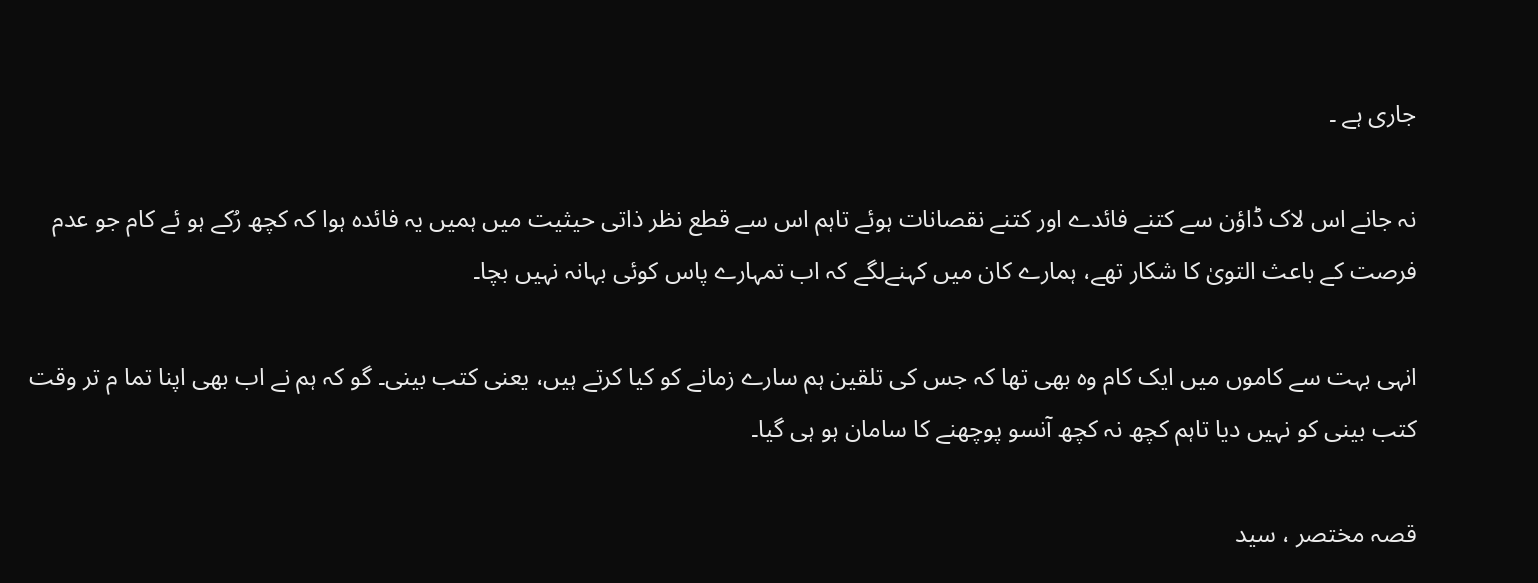جاری ہے ۔

نہ جانے اس لاک ڈاؤن سے کتنے فائدے اور کتنے نقصانات ہوئے تاہم اس سے قطع نظر ذاتی حیثیت میں ہمیں یہ فائدہ ہوا کہ کچھ رُکے ہو ئے کام جو عدم فرصت کے باعث التویٰ کا شکار تھے، ہمارے کان میں کہنےلگے کہ اب تمہارے پاس کوئی بہانہ نہیں بچا۔

انہی بہت سے کاموں میں ایک کام وہ بھی تھا کہ جس کی تلقین ہم سارے زمانے کو کیا کرتے ہیں، یعنی کتب بینی۔ گو کہ ہم نے اب بھی اپنا تما م تر وقت کتب بینی کو نہیں دیا تاہم کچھ نہ کچھ آنسو پوچھنے کا سامان ہو ہی گیا۔

قصہ مختصر ، سید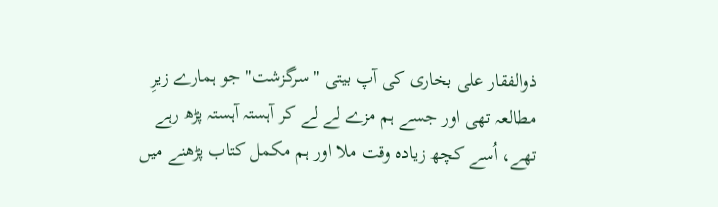ذوالفقار علی بخاری کی آپ بیتی "سرگزشت" جو ہمارے زیرِ مطالعہ تھی اور جسے ہم مزے لے لے کر آہستہ آہستہ پڑھ رہے تھے، اُسے کچھ زیادہ وقت ملا اور ہم مکمل کتاب پڑھنے میں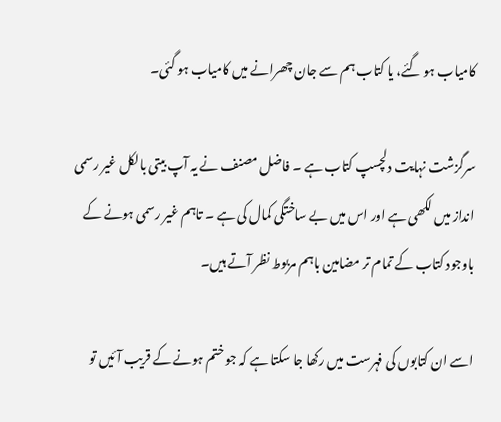کامیاب ہو گئے، یا کتاب ہم سے جان چھرانے میں کامیاب ہو گئی۔

سرگزشت نہایت دلچسپ کتاب ہے ۔ فاضل مصنف نے یہ آپ بیتی بالکل غیر رسمی انداز میں لکھی ہے اور اس میں بے ساختگی کمال کی ہے ۔ تاہم غیر رسمی ہونے کے باوجود کتاب کے تمام تر مضامین باہم مربوط نظر آتے ہیں۔

اسے ان کتابوں کی فہرست میں رکھا جا سکتا ہے کہ جو ختم ہونے کے قریب آئیں تو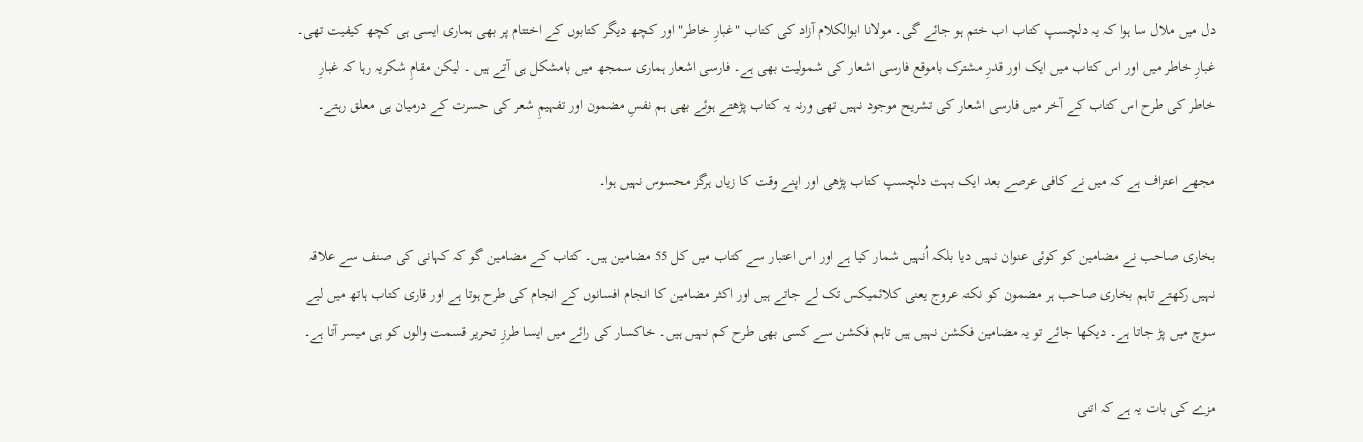دل میں ملال سا ہوا کہ یہ دلچسپ کتاب اب ختم ہو جائے گی۔ مولانا ابوالکلام آزاد کی کتاب "غبارِ خاطر" اور کچھ دیگر کتابوں کے اختتام پر بھی ہماری ایسی ہی کچھ کیفیت تھی۔ غبارِ خاطر میں اور اس کتاب میں ایک اور قدرِ مشترک باموقع فارسی اشعار کی شمولیت بھی ہے۔ فارسی اشعار ہماری سمجھ میں بامشکل ہی آتے ہیں ۔ لیکن مقامِ شکریہ رہا کہ غبارِ خاطر کی طرح اس کتاب کے آخر میں فارسی اشعار کی تشریح موجود نہیں تھی ورنہ یہ کتاب پڑھتے ہوئے بھی ہم نفسِ مضمون اور تفہیمِ شعر کی حسرت کے درمیان ہی معلق رہتے۔

مجھے اعتراف ہے کہ میں نے کافی عرصے بعد ایک بہت دلچسپ کتاب پڑھی اور اپنے وقت کا زیاں ہرگز محسوس نہیں ہوا۔

بخاری صاحب نے مضامین کو کوئی عنوان نہیں دیا بلکہ اُنہیں شمار کیا ہے اور اس اعتبار سے کتاب میں کل 55 مضامین ہیں۔ کتاب کے مضامین گو کہ کہانی کی صنف سے علاقہ نہیں رکھتے تاہم بخاری صاحب ہر مضمون کو نکتہ عروج یعنی کلائمیکس تک لے جاتے ہیں اور اکثر مضامین کا انجام افسانوں کے انجام کی طرح ہوتا ہے اور قاری کتاب ہاتھ میں لیے سوچ میں پڑ جاتا ہے۔ دیکھا جائے تو یہ مضامین فکشن نہیں ہیں تاہم فکشن سے کسی بھی طرح کم نہیں ہیں۔ خاکسار کی رائے میں ایسا طرزِ تحریر قسمت والوں کو ہی میسر آتا ہے۔

مزے کی بات یہ ہے کہ اتنی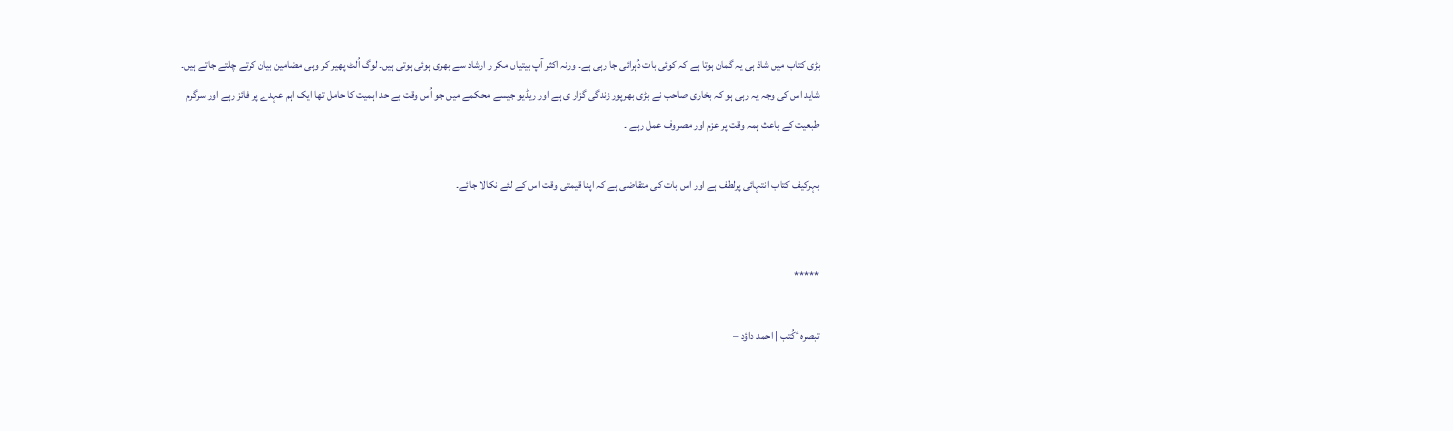بڑی کتاب میں شاذ ہی یہ گمان ہوتا ہے کہ کوئی بات دُہرائی جا رہی ہے۔ ورنہ اکثر آپ بیتیاں مکر ر ارشاد سے بھری ہوئی ہوتی ہیں۔ لوگ اُلٹ پھیر کر وہی مضامین بیان کرتے چلتے جاتے ہیں۔ شاید اس کی وجہ یہ رہی ہو کہ بخاری صاحب نے بڑی بھرپور زندگی گزار ی ہے اور ریڈیو جیسے محکمے میں جو اُس وقت بے حد اہمیت کا حامل تھا ایک اہم عہدے پر فائز رہے اور سرگرم طبعیت کے باعث ہمہ وقت پر عزم اور مصروف عمل رہے ۔

بہرکیف کتاب انتہائی پرلطف ہے اور اس بات کی متقاضی ہے کہ اپنا قیمتی وقت اس کے لئے نکالا جائے۔


*****

تبصرہ ٴکُتب | احمد داؤد –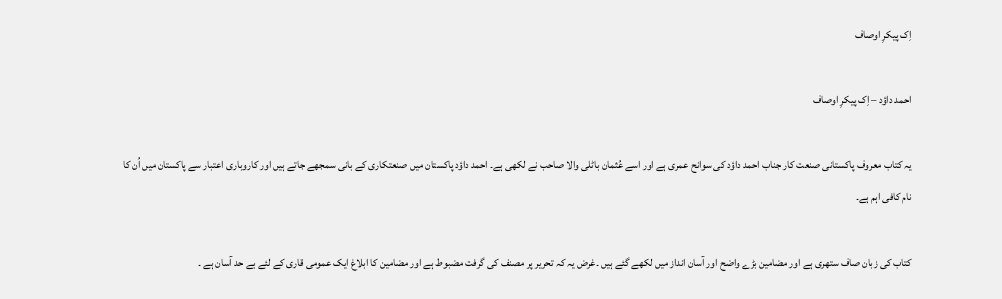اِک پیکرِ اوصاف

احمد داؤد – اِک پیکرِ اوصاف

یہ کتاب معروف پاکستانی صنعت کار جناب احمد داؤد کی سوانح عمری ہے اور اسے عُثمان باٹلی والا صاحب نے لکھی ہے۔ احمد داؤد پاکستان میں صنعتکاری کے بانی سمجھے جاتے ہیں اور کاروباری اعتبار سے پاکستان میں اُن کا نام کافی اہم ہے۔

کتاب کی زبان صاف ستھری ہے اور مضامین بڑے واضح اور آسان انداز میں لکھے گئے ہیں ۔غرض یہ کہ تحریر پر مصنف کی گرفت مضبوط ہے اور مضامین کا ابلاغ ایک عمومی قاری کے لئے بے حد آسان ہے ۔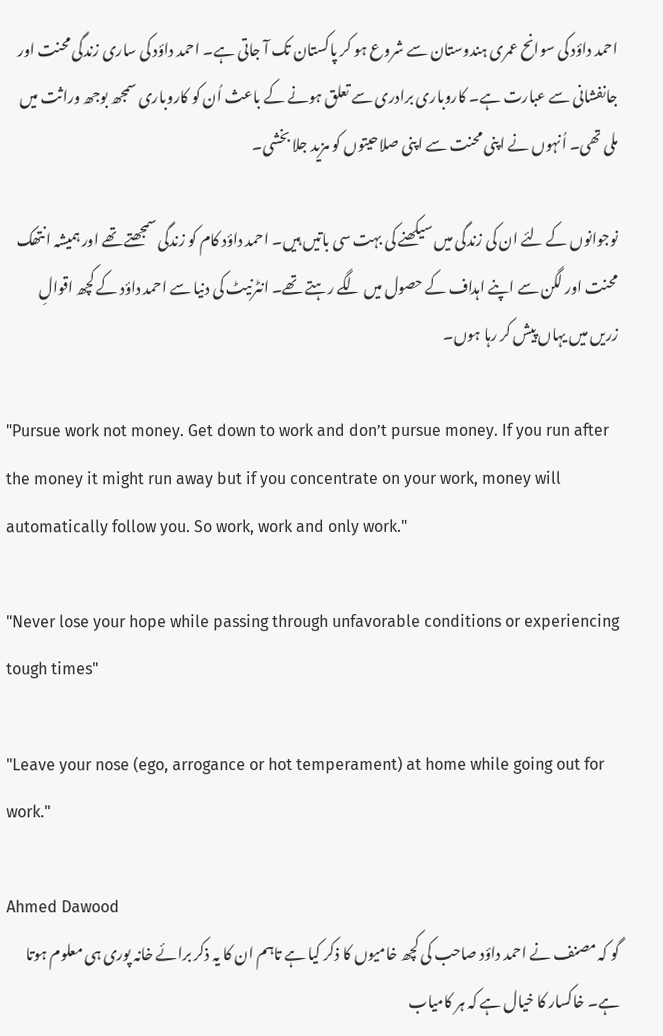احمد داؤد کی سوانح عمری ہندوستان سے شروع ہو کر پاکستان تک آ جاتی ہے۔ احمد داؤد کی ساری زندگی محنت اور جانفشانی سے عبارت ہے۔ کاروباری برادری سے تعلق ہونے کے باعث اُن کو کاروباری سمجھ بوجھ وراثت میں ملی تھی۔ اُنہوں نے اپنی محنت سے اپنی صلاحیتوں کو مزید جلا بخشی۔

نوجوانوں کے لئے ان کی زندگی میں سیکھنے کی بہت سی باتیں ہیں۔ احمد داؤد کام کو زندگی سمجھتے تھے اور ہمیشہ انتھک محنت اور لگن سے اپنے اہداف کے حصول میں لگے رہتے تھے۔ انٹرنیٹ کی دنیا سے احمد داؤد کے کچھ اقوالِ زریں میں یہاں پیش کر رہا ہوں۔

"Pursue work not money. Get down to work and don’t pursue money. If you run after the money it might run away but if you concentrate on your work, money will automatically follow you. So work, work and only work."

"Never lose your hope while passing through unfavorable conditions or experiencing tough times"

"Leave your nose (ego, arrogance or hot temperament) at home while going out for work."

Ahmed Dawood
گو کہ مصنف نے احمد داؤد صاحب کی کچھ خامیوں کا ذکر کیا ہے تاہم ان کا یہ ذکر برائے خانہ پوری ہی معلوم ہوتا ہے۔ خاکسار کا خیال ہے کہ ہر کامیاب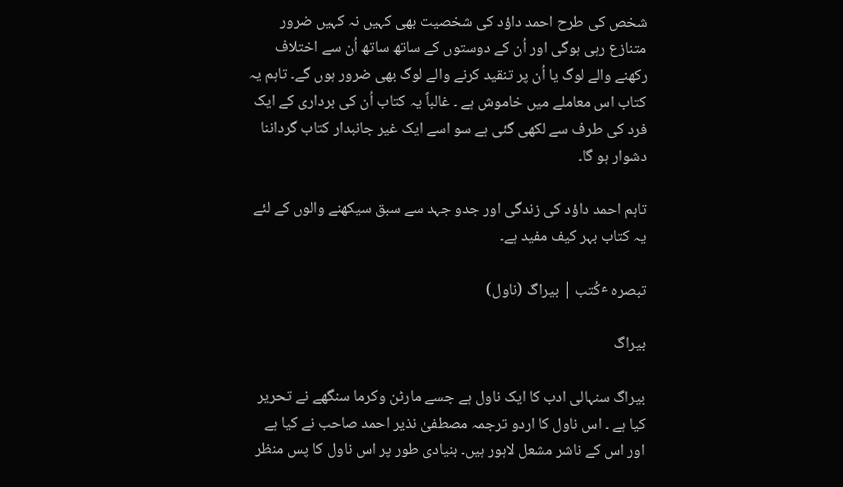شخص کی طرح احمد داؤد کی شخصیت بھی کہیں نہ کہیں ضرور متنازع رہی ہوگی اور اُن کے دوستوں کے ساتھ ساتھ اُن سے اختلاف رکھنے والے لوگ یا اُن پر تنقید کرنے والے لوگ بھی ضرور ہوں گے۔ تاہم یہ کتاب اس معاملے میں خاموش ہے ۔ غالباً یہ کتاب اُن کی برداری کے ایک فرد کی طرف سے لکھی گئی ہے سو اسے ایک غیر جانبدار کتاب گرداننا دشوار ہو گا۔

تاہم احمد داؤد کی زندگی اور جدو جہد سے سبق سیکھنے والوں کے لئے یہ کتاب بہر کیف مفید ہے۔

تبصرہ ٴکُتب | بیراگ (ناول)

بیراگ

بیراگ سنہالی ادب کا ایک ناول ہے جسے مارٹن وکرما سنگھے نے تحریر کیا ہے ۔ اس ناول کا اردو ترجمہ مصطفیٰ نذیر احمد صاحب نے کیا ہے اور اس کے ناشر مشعل لاہور ہیں۔ بنیادی طور پر اس ناول کا پس منظر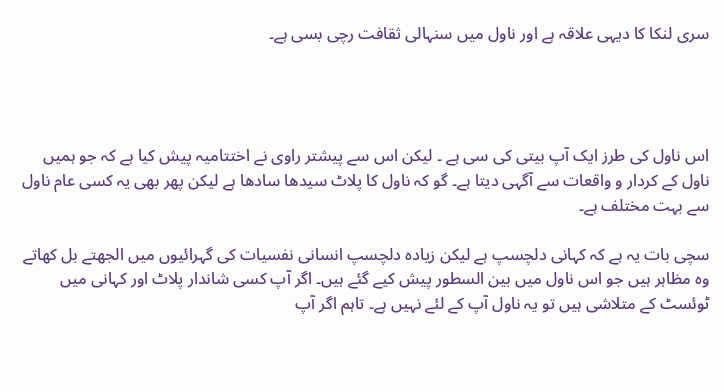سری لنکا کا دیہی علاقہ ہے اور ناول میں سنہالی ثقافت رچی بسی ہے۔




اس ناول کی طرز ایک آپ بیتی کی سی ہے ۔ لیکن اس سے پیشتر راوی نے اختتامیہ پیش کیا ہے کہ جو ہمیں ناول کے کردار و واقعات سے آگہی دیتا ہے۔ گو کہ ناول کا پلاٹ سیدھا سادھا ہے لیکن پھر بھی یہ کسی عام ناول سے بہت مختلف ہے۔

سچی بات یہ ہے کہ کہانی دلچسپ ہے لیکن زیادہ دلچسپ انسانی نفسیات کی گہرائیوں میں الجھتے بل کھاتے وہ مظاہر ہیں جو اس ناول میں بین السطور پیش کیے گئے ہیں۔ اگر آپ کسی شاندار پلاٹ اور کہانی میں ٹوئسٹ کے متلاشی ہیں تو یہ ناول آپ کے لئے نہیں ہے۔ تاہم اگر آپ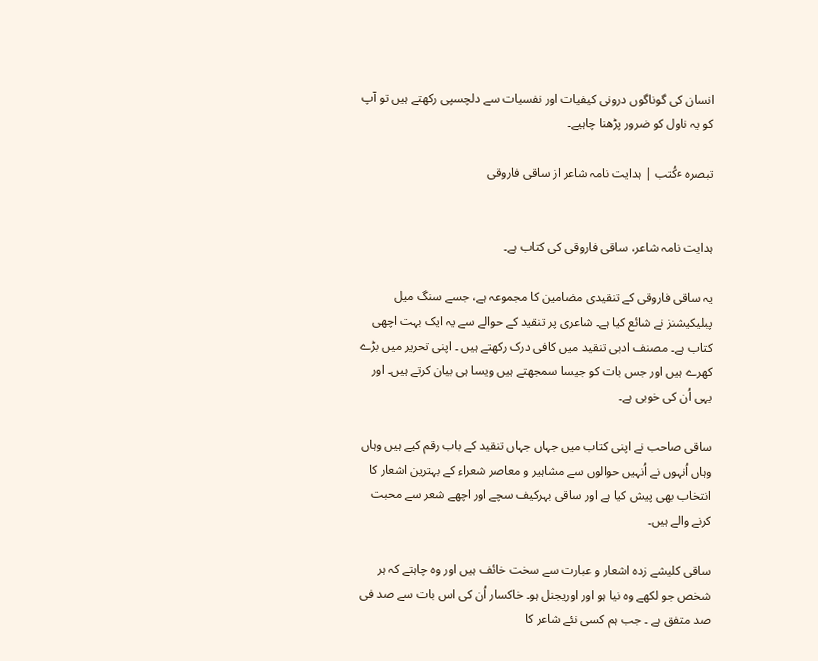انسان کی گوناگوں درونی کیفیات اور نفسیات سے دلچسپی رکھتے ہیں تو آپ کو یہ ناول کو ضرور پڑھنا چاہیے۔

تبصرہ ٴکُتب | ہدایت نامہ شاعر از ساقی فاروقی


ہدایت نامہ شاعر، ساقی فاروقی کی کتاب ہے۔

یہ ساقی فاروقی کے تنقیدی مضامین کا مجموعہ ہے، جسے سنگ میل پبلیکیشنز نے شائع کیا ہے۔ شاعری پر تنقید کے حوالے سے یہ ایک بہت اچھی کتاب ہے۔ مصنف ادبی تنقید میں کافی درک رکھتے ہیں ۔ اپنی تحریر میں بڑے کھرے ہیں اور جس بات کو جیسا سمجھتے ہیں ویسا ہی بیان کرتے ہیں۔ اور یہی اُن کی خوبی ہے۔

ساقی صاحب نے اپنی کتاب میں جہاں جہاں تنقید کے باب رقم کیے ہیں وہاں وہاں اُنہوں نے اُنہیں حوالوں سے مشاہیر و معاصر شعراء کے بہترین اشعار کا انتخاب بھی پیش کیا ہے اور ساقی بہرکیف سچے اور اچھے شعر سے محبت کرنے والے ہیں۔

ساقی کلیشے زدہ اشعار و عبارت سے سخت خائف ہیں اور وہ چاہتے کہ ہر شخص جو لکھے وہ نیا ہو اور اوریجنل ہو۔ خاکسار اُن کی اس بات سے صد فی صد متفق ہے ۔ جب ہم کسی نئے شاعر کا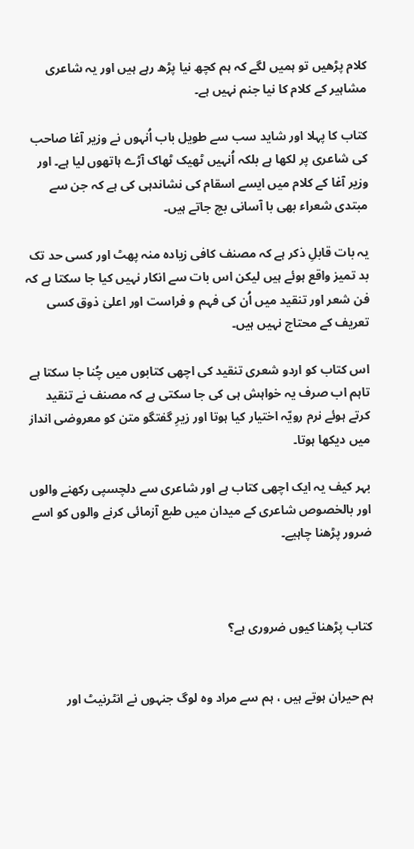کلام پڑھیں تو ہمیں لگے کہ ہم کچھ نیا پڑھ رہے ہیں اور یہ شاعری مشاہیر کے کلام کا نیا جنم نہیں ہے۔

کتاب کا پہلا اور شاید سب سے طویل باب اُنہوں نے وزیر آغا صاحب کی شاعری پر لکھا ہے بلکہ اُنہیں ٹھیک ٹھاک آڑے ہاتھوں لیا ہے۔ اور وزیر آغا کے کلام میں ایسے اسقام کی نشاندہی کی ہے کہ جن سے مبتدی شعراء بھی با آسانی بچ جاتے ہیں۔

یہ بات قابلِ ذکر ہے کہ مصنف کافی زیادہ منہ پھٹ اور کسی حد تک بد تمیز واقع ہوئے ہیں لیکن اس بات سے انکار نہیں کیا جا سکتا ہے کہ فن شعر اور تنقید میں اُن کی فہم و فراست اور اعلیٰ ذوق کسی تعریف کے محتاج نہیں ہیں۔

اس کتاب کو اردو شعری تنقید کی اچھی کتابوں میں چُنا جا سکتا ہے تاہم اب صرف یہ خواہش ہی کی جا سکتی ہے کہ مصنف نے تنقید کرتے ہوئے نرم رویّہ اختیار کیا ہوتا اور زیرِ گفتگو متن کو معروضی انداز میں دیکھا ہوتا۔

بہر کیف یہ ایک اچھی کتاب ہے اور شاعری سے دلچسپی رکھنے والوں اور بالخصوص شاعری کے میدان میں طبع آزمائی کرنے والوں کو اسے ضرور پڑھنا چاہیے۔



کتاب پڑھنا کیوں ضروری ہے؟


ہم حیران ہوتے ہیں ، ہم سے مراد وہ لوگ جنہوں نے انٹرنیٹ اور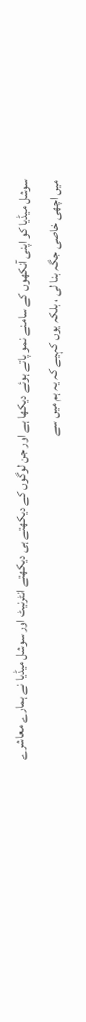سوشل میڈیا کو اپنی آنکھوں کے سامنے نمو پاتے ہوئے دیکھا ہے اور جن لوگوں کے دیکھتے ہی دیکھتے انٹرنیٹ اور سوشل میڈیا نے ہمارے معاشرے میں اچھی خاصی جگہ بنا لی ، بلکہ یوں کہیے کہ یہ ہم میں سے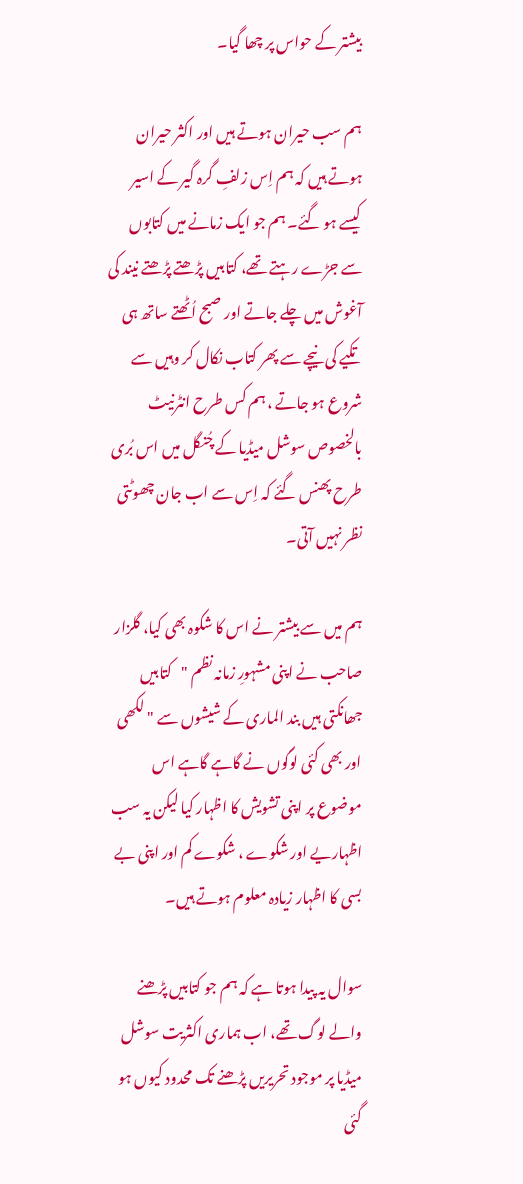بیشتر کے حواس پر چھا گیا۔

ہم سب حیران ہوتے ہیں اور اکثر حیران ہوتے ہیں کہ ہم اِس زلفِ گرہ گیر کے اسیر کیسے ہو گئے۔ ہم جو ایک زمانے میں کتابوں سے جڑے رہتے تھے، کتابیں پڑھتے پڑھتے نیند کی آغوش میں چلے جاتے اور صبح اُٹھتے ساتھ ہی تکیے کی نیچے سے پھر کتاب نکال کر وہیں سے شروع ہو جاتے ، ہم کس طرح انٹرنیٹ بالخصوص سوشل میڈیا کے چُنگل میں اس بُری طرح پھنس گئے کہ اِس سے اب جان چھوٹتی نظر نہیں آتی۔

ہم میں سے بیشتر نے اس کا شکوہ بھی کیا، گلزار صاحب نے اپنی مشہورِ زمانہ نظم "کتابیں جھانکتی ہیں بند الماری کے شیشوں سے " لکھی اور بھی کئی لوگوں نے گاہے گاہے اس موضوع پر اپنی تشویش کا اظہار کیا لیکن یہ سب اظہاریے اور شکوے ، شکوے کم اور اپنی بے بسی کا اظہار زیادہ معلوم ہوتے ہیں۔

سوال یہ پیدا ہوتا ہے کہ ہم جو کتابیں پڑھنے والے لوگ تھے، اب ہماری اکثریت سوشل میڈیا پر موجود تحریریں پڑھنے تک محدود کیوں ہو گئی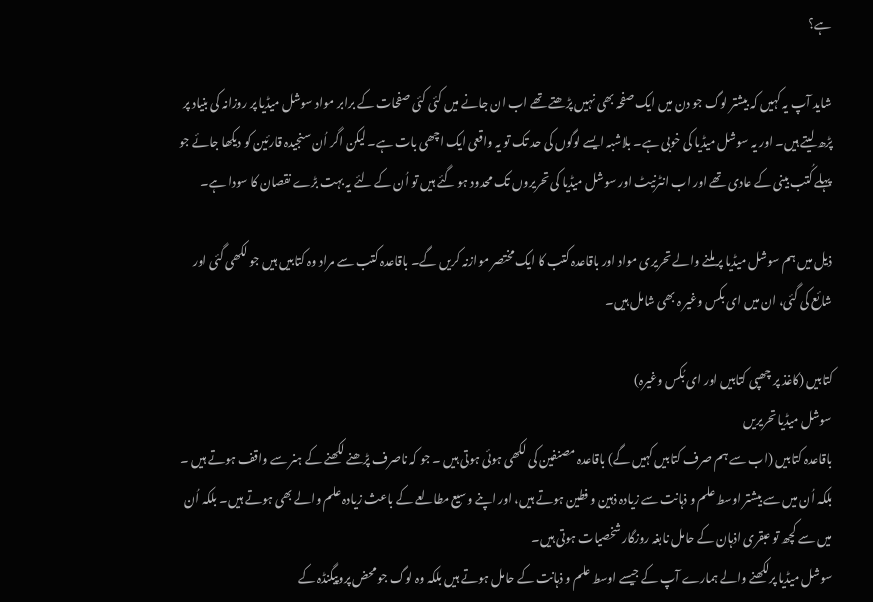ہے؟

شاید آپ یہ کہیں کہ بیشتر لوگ جو دن میں ایک صفحہ بھی نہیں پڑھتے تھے اب ان جانے میں کئی کئی صفحات کے برابر مواد سوشل میڈیا پر روزانہ کی بنیاد پر پڑھ لیتے ہیں۔ اور یہ سوشل میڈیا کی خوبی ہے۔ بلاشبہ ایسے لوگوں کی حد تک تو یہ واقعی ایک اچھی بات ہے۔ لیکن اگر اُن سنجیدہ قارئین کو دیکھا جائے جو پہلے کُتب بینی کے عادی تھے اور اب انٹرنیٹ اور سوشل میڈیا کی تحریروں تک محدود ہو گئے ہیں تو اُن کے لئے یہ بہت بڑے نقصان کا سودا ہے۔

ذیل میں ہم سوشل میڈیا پر ملنے والے تحریری مواد اور باقاعدہ کتب کا ایک مختصر موازنہ کریں گے۔ باقاعدہ کتب سے مراد وہ کتابیں ہیں جو لکھی گئی اور شائع کی گئی، ان میں ای بکس وغیر ہ بھی شامل ہیں۔

کتابیں (کاغذ پر چھپی کتابیں اور ای بُکس وغیرہ)
سوشل میڈیا تحریریں
باقاعدہ کتابیں (اب سے ہم صرف کتابیں کہیں گے) باقاعدہ مصنفین کی لکھی ہوئی ہوتی ہیں ۔ جو کہ ناصرف پڑھنے لکھنے کے ہنر سے واقف ہوتے ہیں ۔ بلکہ اُن میں سے بیشتر اوسط علم و ذہانت سے زیادہ ذہین و فطین ہوتے ہیں، اور اپنے وسیع مطالعے کے باعث زیادہ علم والے بھی ہوتے ہیں۔ بلکہ اُن میں سے کچھ تو عبقری اذہان کے حامل نابغہ روزگار شخصیات ہوتی ہیں۔
سوشل میڈیا پرلکھنے والے ہمارے آپ کے جیسے اوسط علم و ذہانت کے حامل ہوتے ہیں بلکہ وہ لوگ جو محض پروپیگنڈہ کے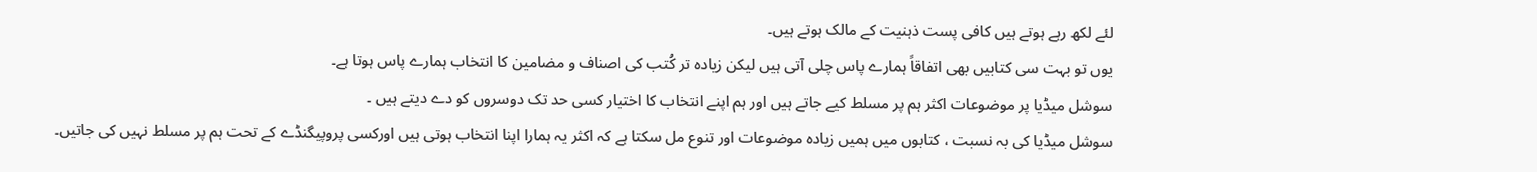لئے لکھ رہے ہوتے ہیں کافی پست ذہنیت کے مالک ہوتے ہیں۔
یوں تو بہت سی کتابیں بھی اتفاقاً ہمارے پاس چلی آتی ہیں لیکن زیادہ تر کُتب کی اصناف و مضامین کا انتخاب ہمارے پاس ہوتا ہے۔
سوشل میڈیا پر موضوعات اکثر ہم پر مسلط کیے جاتے ہیں اور ہم اپنے انتخاب کا اختیار کسی حد تک دوسروں کو دے دیتے ہیں ۔
سوشل میڈیا کی بہ نسبت ، کتابوں میں ہمیں زیادہ موضوعات اور تنوع مل سکتا ہے کہ اکثر یہ ہمارا اپنا انتخاب ہوتی ہیں اورکسی پروپیگنڈے کے تحت ہم پر مسلط نہیں کی جاتیں۔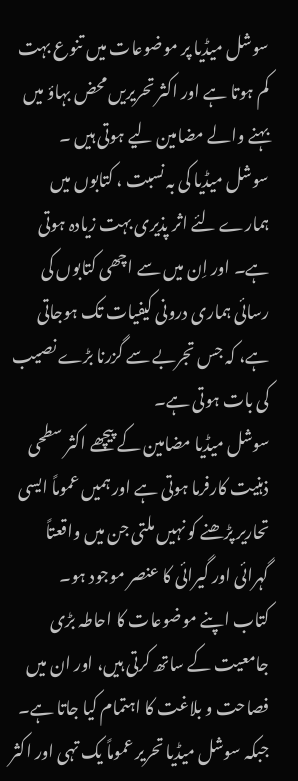سوشل میڈیا پر موضوعات میں تنوع بہت کم ہوتا ہے اور اکثر تحریریں محض بہاؤ میں بہنے والے مضامین لیے ہوتی ہیں ۔
سوشل میڈیا کی بہ نسبت ، کتابوں میں ہمارے لئے اثر پذیری بہت زیادہ ہوتی ہے۔ اور اِن میں سے اچھی کتابوں کی رسائی ہماری درونی کیفیات تک ہوجاتی ہے، کہ جس تجربے سے گزرنا بڑے نصیب کی بات ہوتی ہے۔
سوشل میڈیا مضامین کے پیچھے اکثر سطحی ذہنیت کارفرما ہوتی ہے اور ہمیں عموماً ایسی تحاریر پڑھنے کو نہیں ملتی جن میں واقعتاً گہرائی اور گیرائی کا عنصر موجود ہو۔
کتاب اپنے موضوعات کا احاطہ بڑی جامعیت کے ساتھ کرتی ہیں، اور ان میں فصاحت و بلاغت کا اہتمام کیا جاتا ہے۔
جبکہ سوشل میڈیا تحریر عموماً یک تہی اور اکثر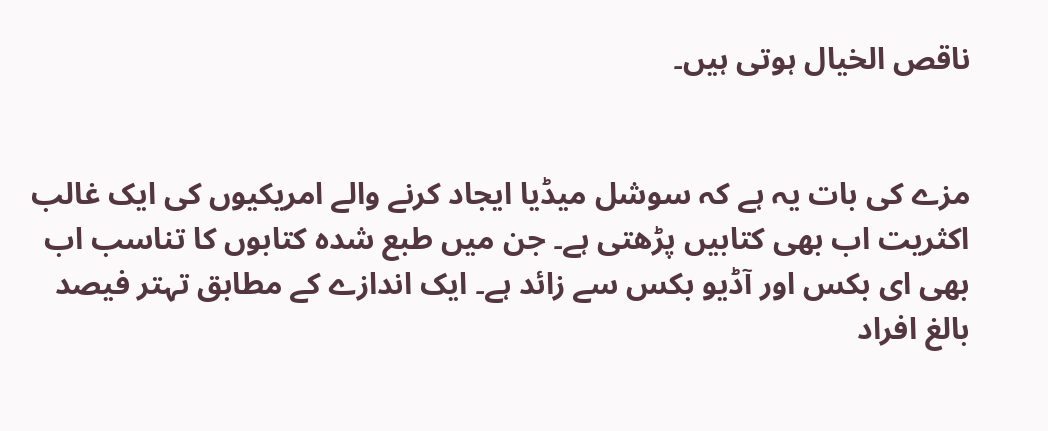ناقص الخیال ہوتی ہیں۔


مزے کی بات یہ ہے کہ سوشل میڈیا ایجاد کرنے والے امریکیوں کی ایک غالب اکثریت اب بھی کتابیں پڑھتی ہے۔ جن میں طبع شدہ کتابوں کا تناسب اب بھی ای بکس اور آڈیو بکس سے زائد ہے۔ ایک اندازے کے مطابق تہتر فیصد بالغ افراد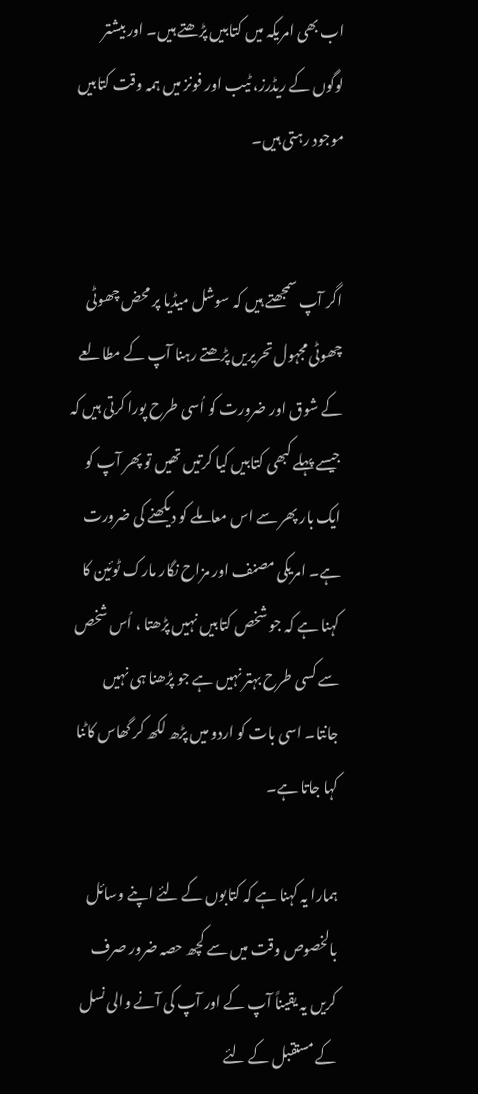اب بھی امریکہ میں کتابیں پڑھتے ہیں۔ اور بیشتر لوگوں کے ریڈرز، ٹیب اور فونز میں ہمہ وقت کتابیں موجود رہتی ہیں۔


اگر آپ سمجھتے ہیں کہ سوشل میڈیا پر محض چھوٹی چھوٹی مجہول تحریریں پڑھتے رہنا آپ کے مطالعے کے شوق اور ضرورت کو اُسی طرح پورا کرتی ہیں کہ جیسے پہلے کبھی کتابیں کیا کرتیں تھیں تو پھر آپ کو ایک بار پھر سے اس معاملے کو دیکھنے کی ضرورت ہے۔ امریکی مصنف اور مزاح نگار مارک ٹوئین کا کہنا ہے کہ جو شخص کتابیں نہیں پڑھتا ، اُس شخص سے کسی طرح بہتر نہیں ہے جو پڑھنا ہی نہیں جانتا۔ اسی بات کو اردو میں پڑھ لکھ کر گھاس کاٹنا کہا جاتا ہے۔

ہمارا یہ کہنا ہے کہ کتابوں کے لئے اپنے وسائل بالخصوص وقت میں سے کچھ حصہ ضرور صرف کریں یہ یقیناً آپ کے اور آپ کی آنے والی نسل کے مستقبل کے لئے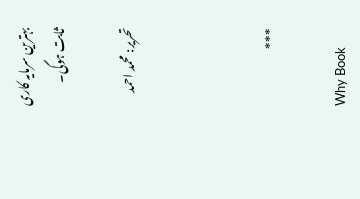بہترین سرمایہ کاری ثابت ہوگی۔

تحریر: محمد احمد



***

Why Book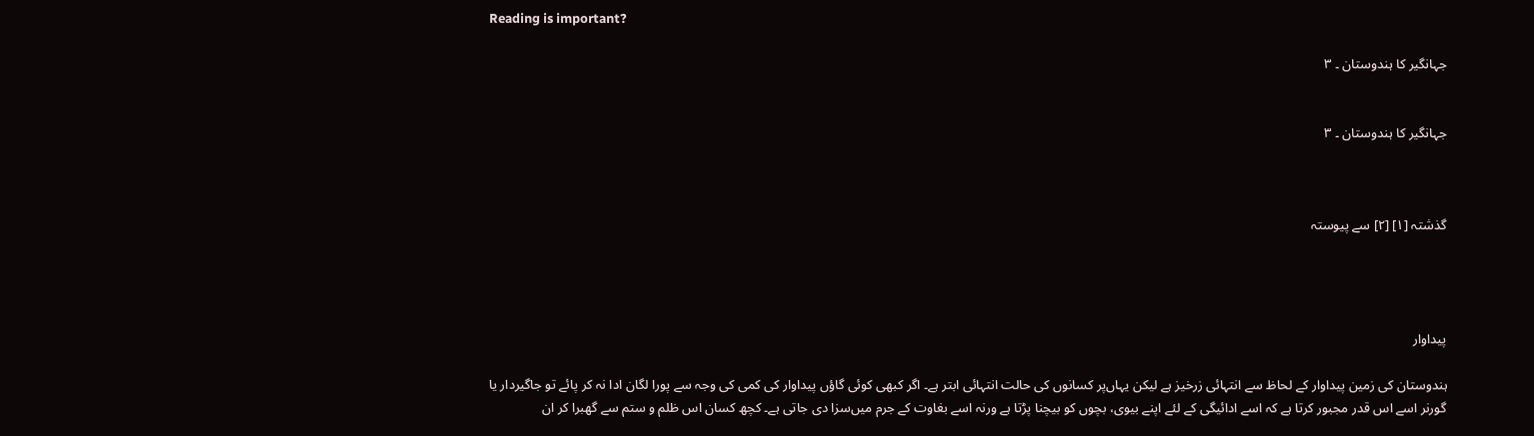Reading is important?

جہانگیر کا ہندوستان ۔ ۳


جہانگیر کا ہندوستان ۔ ۳



گذشتہ [۱] [۲] سے پیوستہ




پیداوار

ہندوستان کی زمین پیداوار کے لحاظ سے انتہائی زرخیز ہے لیکن یہاں‌پر کسانوں کی حالت انتہائی ابتر ہے۔ اگر کبھی کوئی گاؤں پیداوار کی کمی کی وجہ سے پورا لگان ادا نہ کر پائے تو جاگیردار یا گورنر اسے اس قدر مجبور کرتا ہے کہ اسے ادائیگی کے لئے اپنے بیوی، بچوں کو بیچنا پڑتا ہے ورنہ اسے بغاوت کے جرم میں‌سزا دی جاتی ہے۔ کچھ کسان اس ظلم و ستم سے گھبرا کر ان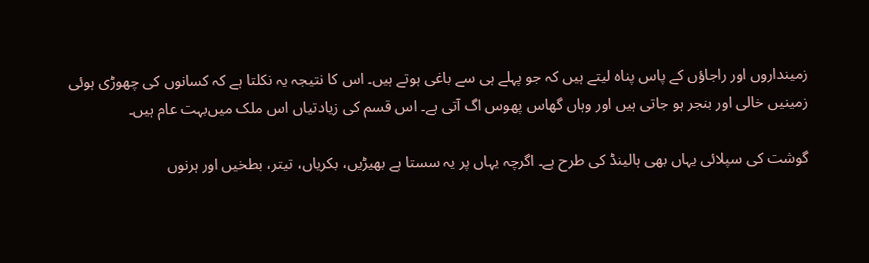زمینداروں اور راجاؤں کے پاس پناہ لیتے ہیں کہ جو پہلے ہی سے باغی ہوتے ہیں۔ اس کا نتیجہ یہ نکلتا ہے کہ کسانوں کی چھوڑی ہوئی زمینیں خالی اور بنجر ہو جاتی ہیں اور وہاں گھاس پھوس اگ آتی ہے۔ اس قسم کی زیادتیاں اس ملک میں‌بہت عام ہیں۔

گوشت کی سپلائی یہاں بھی ہالینڈ کی طرح ہے۔ اگرچہ یہاں پر یہ سستا ہے بھیڑیں، بکریاں، تیتر، بطخیں اور ہرنوں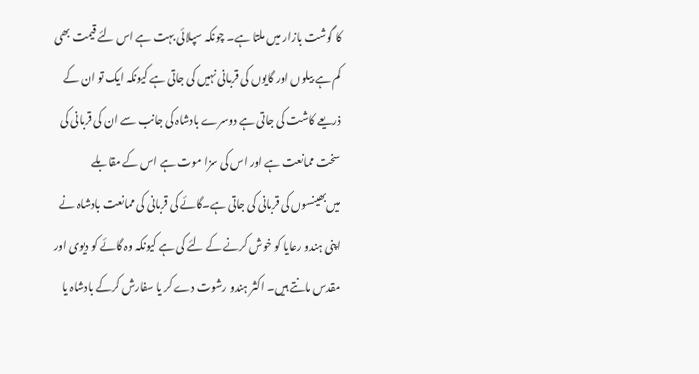کا گوشت بازار میں ملتا ہے۔ چونکہ سپلائی بہت ہے اس لئے قیمت بھی کم ہے بیلوں اور گایوں کی قربانی نہیں کی جاتی ہے کیونکہ ایک تو ان کے ذریعے کاشت کی جاتی ہے دوسرے بادشاہ کی جانب سے ان کی قربانی کی سخت ممانعت ہے اور اس کی سزا موت ہے اس کے مقابلے میں‌بھینسوں کی قربانی کی جاتی ہے۔گائے کی قربانی کی ممانعت بادشاہ نے اپنی ہندو رعایا کو خوش کرنے کے لئے کی ہے کیونکہ وہ گائے کو دیوی اور مقدس مانتے ہیں۔ اکثر ہندو رشوت دے کر یا سفارش کرکے بادشاہ یا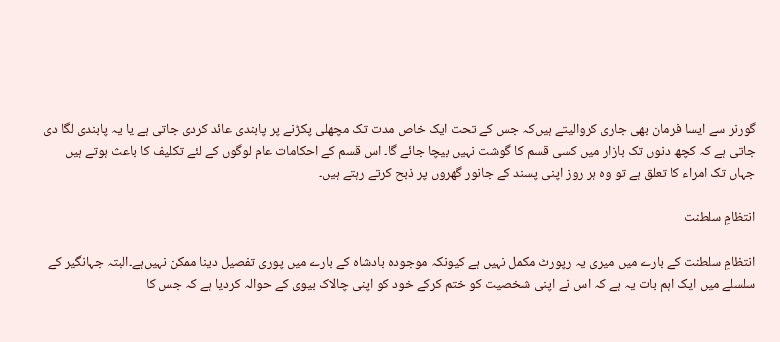گورنر سے ایسا فرمان بھی جاری کروالیتے ہیں‌کہ جس کے تحت ایک خاص مدت تک مچھلی پکڑنے پر پابندی عائد کردی جاتی ہے یا یہ پابندی لگا دی جاتی ہے کہ کچھ دنوں تک بازار میں کسی قسم کا گوشت نہیں بیچا جائے گا۔ اس قسم کے احکامات عام لوگوں کے لئے تکلیف کا باعث ہوتے ہیں جہاں تک امراء کا تعلق ہے تو وہ ہر روز اپنی پسند کے جانور گھروں پر ذبح کرتے رہتے ہیں۔

انتظامِ سلطنت

انتظامِ سلطنت کے بارے میں میری یہ رپورٹ مکمل نہیں ہے کیونکہ موجودہ بادشاہ کے بارے میں پوری تفصیل دینا ممکن نہیں‌ہے۔البتہ جہانگیر کے سلسلے میں ایک اہم بات یہ ہے کہ اس نے اپنی شخصیت کو ختم کرکے خود کو اپنی چالاک بیوی کے حوالہ کردیا ہے کہ جس کا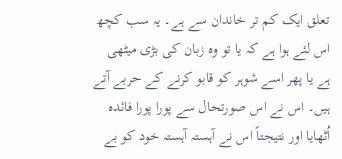تعلق ایک کم تر خاندان سے ہے۔ یہ سب کچھ اس لئے ہوا ہے کہ یا تو وہ زبان کی بڑی میٹھی ہے یا پھر اسے شوہر کو قابو کرنے کے حربے آتے ہیں۔ اس نے اس صورتحال سے پورا پورا فائدہ اُٹھایا اور نتیجتاً اس نے آہستہ آہستہ خود کو بے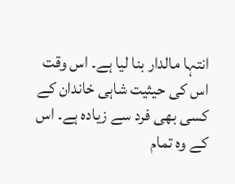انتہا مالدار بنا لیا ہے۔ اس وقت اس کی حیثیت شاہی خاندان کے کسی بھی فرد سے زیادہ ہے۔ اس کے وہ تمام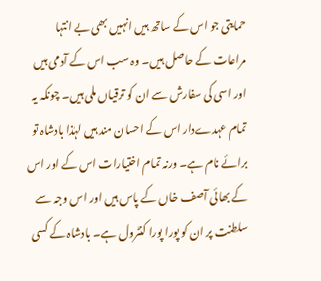حمایتی جو اس کے ساتھ ہیں انہیں بھی بے انتہا مراعات کے حاصل ہیں۔ وہ سب اس کے آدمی ہیں اور اسی کی سفارش سے ان کو ترقیاں ملی ہیں۔ چونکہ یہ تمام عہدےدار اس کے احسان مند ہیں لہٰذا بادشاہ تو برائے نام ہے۔ ورنہ تمام اختیارات اس کے اور اس کے بھائی آصف خاں کے پاس ہیں اور اس وجہ سے سلطنت پر ان کو پورا پورا کنٹرول ہے۔ بادشاہ کے کسی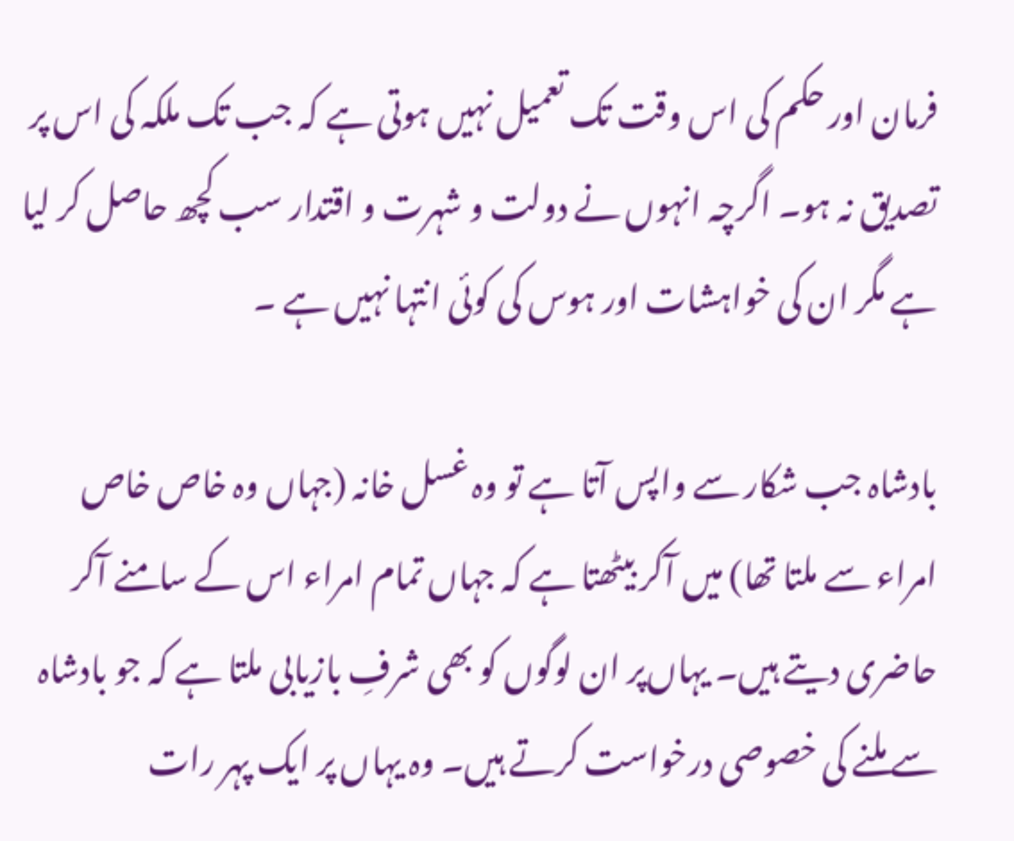فرمان اور حکم کی اس وقت تک تعمیل نہیں ہوتی ہے کہ جب تک ملکہ کی اس پر تصدیق نہ ہو۔ اگرچہ انہوں نے دولت و شہرت و اقتدار سب کچھ حاصل کر لیا ہے مگر ان کی خواہشات اور ہوس کی کوئی انتہا نہیں ہے ۔

بادشاہ جب شکار سے واپس آتا ہے تو وہ غسل خانہ (جہاں وہ خاص خاص امراء سے ملتا تھا) میں آکر بیٹھتا ہے کہ جہاں تمام امراء اس کے سامنے آکر حاضری دیتے ہیں۔ یہاں‌پر ان لوگوں کو بھی شرفِ بازیابی ملتا ہے کہ جو بادشاہ سے ملنے کی خصوصی درخواست کرتے ہیں۔ وہ یہاں پر ایک پہر رات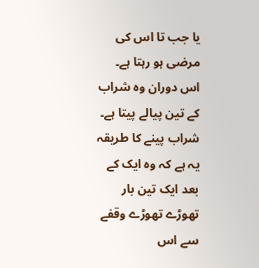یا جب تا اس کی مرضی ہو رہتا ہے۔ اس دوران وہ شراب کے تین پیالے پیتا ہے۔ شراب پینے کا طریقہ یہ ہے کہ وہ ایک کے بعد ایک تین بار تھوڑے تھوڑے وقفے سے اس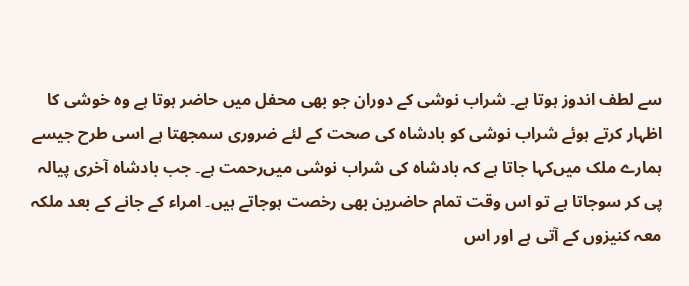سے لطف اندوز ہوتا ہے۔ شراب نوشی کے دوران جو بھی محفل میں حاضر ہوتا ہے وہ خوشی کا اظہار کرتے ہوئے شراب نوشی کو بادشاہ کی صحت کے لئے ضروری سمجھتا ہے اسی طرح جیسے ہمارے ملک میں‌کہا جاتا ہے کہ بادشاہ کی شراب نوشی میں‌رحمت ہے۔ جب بادشاہ آخری پیالہ پی کر سوجاتا ہے تو اس وقت تمام حاضرین بھی رخصت ہوجاتے ہیں۔ امراء کے جانے کے بعد ملکہ معہ کنیزوں کے آتی ہے اور اس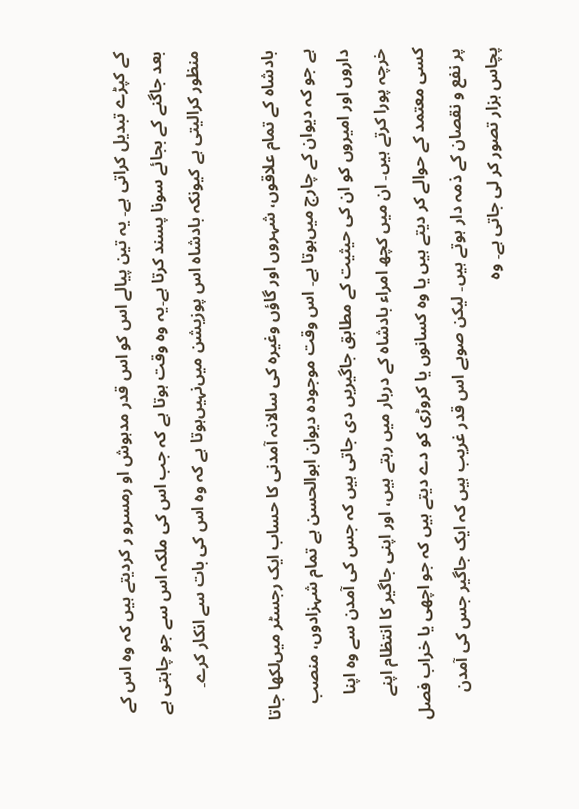کے کپڑے تبدیل کراتی ہے۔ یہ تین پیالے اس کو اس قدر مدہوش او رمسرو ر کردیتے ہیں کہ وہ اس کے بعد جاگنے کے بجائے سونا پسند کرتا ہے۔یہ وہ وقت ہوتا ہے کہ جب اس کی ملکہ اس سے جو چاہتی ہے منظور کرالیتی ہے کیونکہ بادشاہ اس پوزیشن میں‌نہیں‌ہوتا ہے کہ وہ اس کی بات سے انکار کرے۔

بادشاہ کے تمام علاقوں، شہروں اور گاؤں وغیرہ کی سالانہ آمدنی کا حساب ایک رجسٹر میں‌لکھا جاتا ہے جو کہ دیوان کے چارج میں‌ہوتا ہے۔ اس وقت موجودہ دیوان ابوالحسن ہے تمام شہزادوں، منصب داروں اور امیروں کو ان کی حیثیت کے مطابق جاگیریں دی جاتی ہیں کہ جس کی آمدن سے وہ اپنا خرچہ پورا کرتے ہیں۔ ان میں کچھ امراء بادشاہ کے دربار میں رہتے ہیں، اور اپنی جاگیر کا انتظام اپنے کسی معتمد کے حوالے کر دیتے ہیں یا وہ کسانوں یا کروڑی کو دے دیتے ہیں کہ جو اچھی یا خراب فصل پر نفع و نقصان کے ذمہ دار ہوتے ہیں۔ لیکن صوبے اس قدر غریب ہیں کہ ایک جاگیر جس کی آمدن پچاس ہزار تصور کر لی جاتی ہے۔ وہ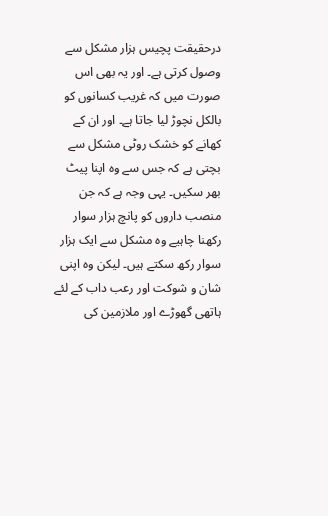درحقیقت پچیس ہزار مشکل سے وصول کرتی ہے۔ اور یہ بھی اس صورت میں کہ غریب کسانوں کو بالکل نچوڑ لیا جاتا ہے۔ اور ان کے کھانے کو خشک روٹی مشکل سے بچتی ہے کہ جس سے وہ اپنا پیٹ بھر سکیں۔ یہی وجہ ہے کہ جن منصب داروں کو پانچ ہزار سوار رکھنا چاہیے وہ مشکل سے ایک ہزار سوار رکھ سکتے ہیں۔ لیکن وہ اپنی شان و شوکت اور رعب داب کے لئے ہاتھی گھوڑے اور ملازمین کی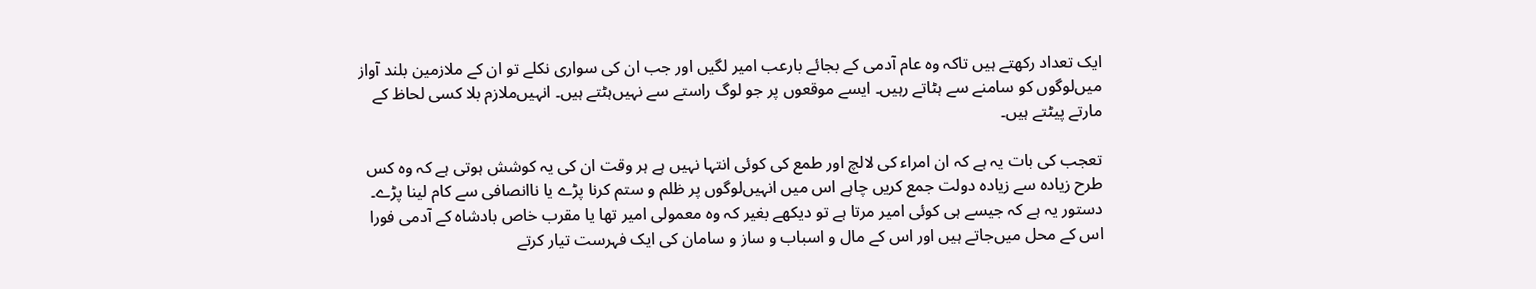ایک تعداد رکھتے ہیں تاکہ وہ عام آدمی کے بجائے بارعب امیر لگیں اور جب ان کی سواری نکلے تو ان کے ملازمین بلند آواز میں‌لوگوں کو سامنے سے ہٹاتے رہیں۔ ایسے موقعوں پر جو لوگ راستے سے نہیں‌ہٹتے ہیں۔ انہیں‌ملازم بلا کسی لحاظ کے مارتے پیٹتے ہیں۔

تعجب کی بات یہ ہے کہ ان امراء کی لالچ اور طمع کی کوئی انتہا نہیں ہے ہر وقت ان کی یہ کوشش ہوتی ہے کہ وہ کس طرح زیادہ سے زیادہ دولت جمع کریں چاہے اس میں انہیں‌لوگوں پر ظلم و ستم کرنا پڑے یا ناانصافی سے کام لینا پڑے۔ دستور یہ ہے کہ جیسے ہی کوئی امیر مرتا ہے تو دیکھے بغیر کہ وہ معمولی امیر تھا یا مقرب خاص بادشاہ کے آدمی فورا اس کے محل میں‌جاتے ہیں اور اس کے مال و اسباب و ساز و سامان کی ایک فہرست تیار کرتے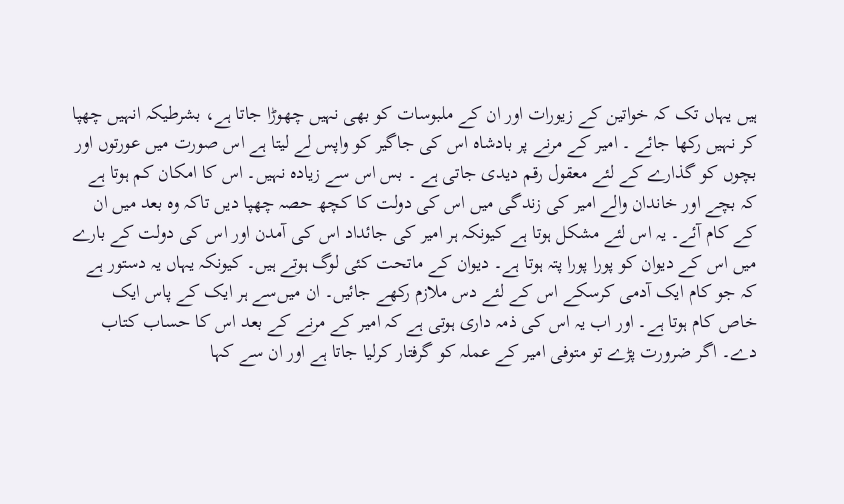ہیں یہاں تک کہ خواتین کے زیورات اور ان کے ملبوسات کو بھی نہیں چھوڑا جاتا ہے، بشرطیکہ انہیں چھپا کر نہیں رکھا جائے ۔ امیر کے مرنے پر بادشاہ اس کی جاگیر کو واپس لے لیتا ہے اس صورت میں عورتوں اور بچوں کو گذارے کے لئے معقول رقم دیدی جاتی ہے ۔ بس اس سے زیادہ نہیں۔ اس کا امکان کم ہوتا ہے کہ بچے اور خاندان والے امیر کی زندگی میں اس کی دولت کا کچھ حصہ چھپا دیں تاکہ وہ بعد میں ان کے کام آئے۔ یہ اس لئے مشکل ہوتا ہے کیونکہ ہر امیر کی جائداد اس کی آمدن اور اس کی دولت کے بارے میں اس کے دیوان کو پورا پورا پتہ ہوتا ہے۔ دیوان کے ماتحت کئی لوگ ہوتے ہیں۔ کیونکہ یہاں یہ دستور ہے کہ جو کام ایک آدمی کرسکے اس کے لئے دس ملازم رکھے جائیں۔ ان میں‌سے ہر ایک کے پاس ایک خاص کام ہوتا ہے۔ اور اب یہ اس کی ذمہ داری ہوتی ہے کہ امیر کے مرنے کے بعد اس کا حساب کتاب دے۔ اگر ضرورت پڑے تو متوفی امیر کے عملہ کو گرفتار کرلیا جاتا ہے اور ان سے کہا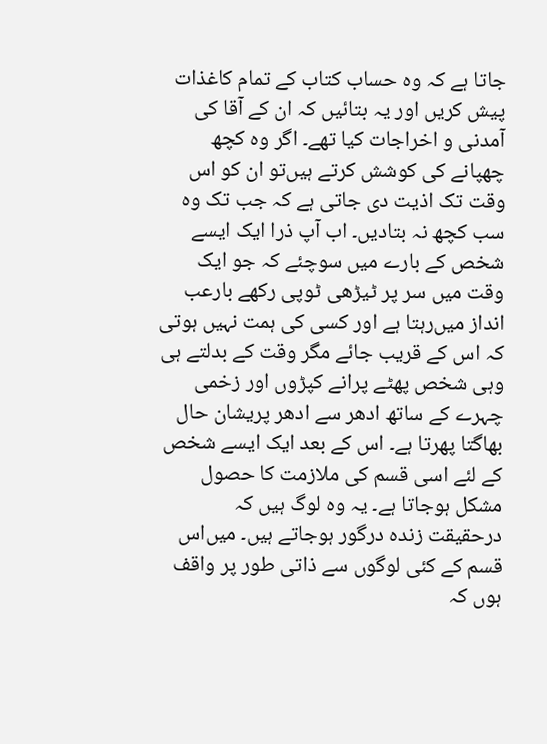جاتا ہے کہ وہ حساب کتاب کے تمام کاغذات پیش کریں اور یہ بتائیں کہ ان کے آقا کی آمدنی و اخراجات کیا تھے۔ اگر وہ کچھ چھپانے کی کوشش کرتے ہیں‌تو ان کو اس وقت تک اذیت دی جاتی ہے کہ جب تک وہ سب کچھ نہ بتادیں۔ اب آپ ذرا ایک ایسے شخص کے بارے میں سوچئے کہ جو ایک وقت میں سر پر ٹیڑھی ٹوپی رکھے بارعب انداز میں‌رہتا ہے اور کسی کی ہمت نہیں ہوتی کہ اس کے قریب جائے مگر وقت کے بدلتے ہی وہی شخص پھٹے پرانے کپڑوں اور زخمی چہرے کے ساتھ ادھر سے ادھر پریشان حال بھاگتا پھرتا ہے۔ اس کے بعد ایک ایسے شخص کے لئے اسی قسم کی ملازمت کا حصول مشکل ہوجاتا ہے۔ یہ وہ لوگ ہیں کہ درحقیقت زندہ درگور ہوجاتے ہیں۔ میں‌اس قسم کے کئی لوگوں سے ذاتی طور پر واقف ہوں کہ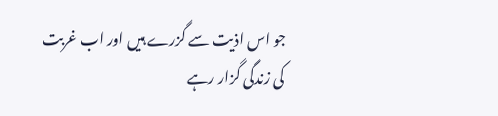جو اس اذیت سے گزرے ہیں اور اب غربت کی زندگی گزار رہے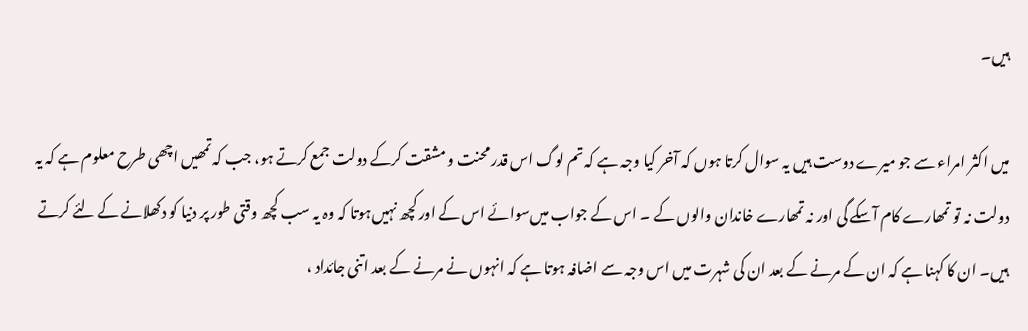ہیں۔

میں اکثر امراء سے جو میرے دوست ہیں یہ سوال کرتا ہوں کہ آخر کیا وجہ ہے کہ تم لوگ اس قدر محنت و مشقت کرکے دولت جمع کرتے ہو، جب کہ تمھیں اچھی طرح معلوم ہے کہ یہ دولت نہ تو تمھارے کام آسکے گی اور نہ تمھارے خاندان والوں کے ۔ اس کے جواب میں‌سوائے اس کے اور کچھ نہیں‌ہوتا کہ وہ یہ سب کچھ وقتی طور پر دنیا کو دکھلانے کے لئے کرتے ہیں۔ ان کا کہنا ہے کہ ان کے مرنے کے بعد ان کی شہرت میں اس وجہ سے اضافہ ہوتا ہے کہ انہوں نے مرنے کے بعد اتنی جائداد ،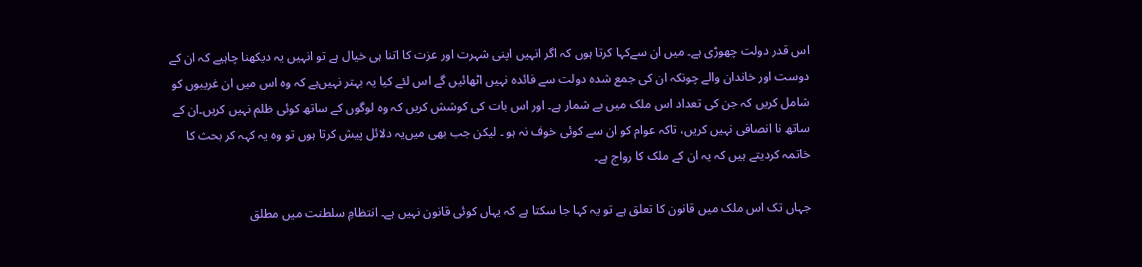اس قدر دولت چھوڑی ہے۔ میں ان سےکہا کرتا ہوں کہ اگر انہیں اپنی شہرت اور عزت کا اتنا ہی خیال ہے تو انہیں‌ یہ دیکھنا چاہیے کہ ان کے دوست اور خاندان والے چونکہ ان کی جمع شدہ دولت سے فائدہ نہیں‌ اٹھائیں گے اس لئے کیا یہ بہتر نہیں‌ہے کہ وہ اس میں ان غریبو‌ں کو شامل کریں کہ جن کی تعداد اس ملک میں بے شمار ہے۔ اور اس بات کی کوشش کریں کہ وہ لوگوں کے ساتھ کوئی ظلم نہیں کریں۔ان کے ساتھ نا انصافی نہیں کریں، تاکہ عوام کو ان سے کوئی خوف نہ ہو ۔ لیکن جب بھی میں‌یہ دلائل پیش کرتا ہوں تو وہ یہ کہہ کر بحث کا خاتمہ کردیتے ہیں کہ یہ ان کے ملک کا رواج ہے۔

جہاں تک اس ملک میں قانون کا تعلق ہے تو یہ کہا جا سکتا ہے کہ یہاں کوئی قانون نہیں ہے۔ انتظامِ سلطنت میں مطلق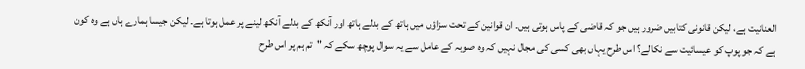العنانیت ہے، لیکن قانونی کتابیں ضرور ہیں جو کہ قاضی کے پاس ہوتی ہیں۔ ان قوانین کے تحت سزاؤں میں ہاتھ کے بدلے ہاتھ اور آنکھ کے بدلے آنکھ لینے پر عمل ہوتا ہے۔ لیکن جیسا ہمارے ہاں ہے وہ کون ہے کہ جو پوپ کو عیسائیت سے نکالے؟ اس طرح یہاں بھی کسی کی مجال نہیں کہ وہ صوبہ کے عامل سے یہ سوال پوچھ سکے کہ "تم ہم پر اس طرح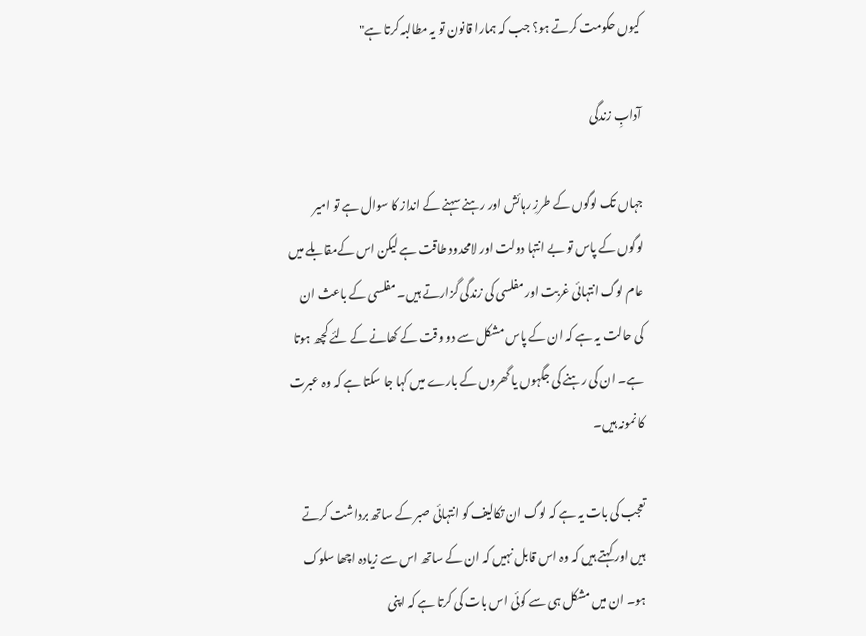کیوں حکومت کرتے ہو؟ جب کہ ہمارا قانون تو یہ مطالبہ کرتا ہے"

آدابِ زندگی

جہاں تک لوگوں کے طرزِ رہائش اور رہنے سہنے کے انداز کا سوال ہے تو امیر لوگوں کے پاس تو بے انتہا دولت اور لامحدود طاقت ہے لیکن اس کےمقابلے میں عام لوگ انتہائی غربت اور مفلسی کی زندگی گزارتے ہیں۔ مفلسی کے باعث ان کی حالت یہ ہے کہ ان کے پاس مشکل سے دو وقت کے کھانے کے لئے کچھ ہوتا ہے۔ ان کی رہنے کی جگہوں یا گھروں کے بارے میں کہا جا سکتا ہے کہ وہ عبرت کا نمونہ ہیں۔

تعجب کی بات یہ ہے کہ لوگ ان تکالیف کو انتہائی صبر کے ساتھ برداشت کرتے ہیں اور کہتے ہیں کہ وہ اس قابل نہیں کہ ان کے ساتھ اس سے زیادہ اچھا سلوک ہو۔ ان میں مشکل ہی سے کوئی اس بات کی کرتا ہے کہ اپنی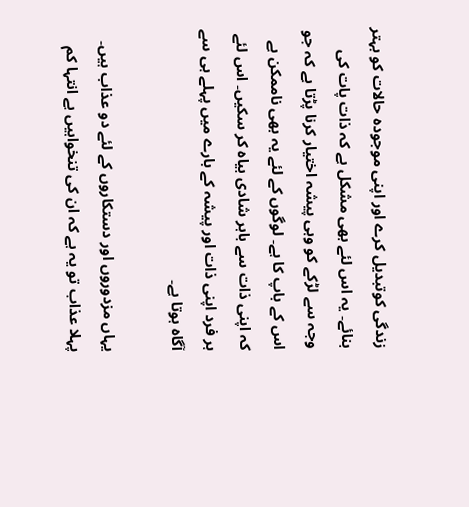زندگی کوتبدیل کرے اور اپنی موجودہ حالات کو بہتر بنائے۔ یہ اس لئے بھی مشکل ہے کہ ذات پات کی وجہ سے لڑکے کو وہی پیشہ اختیار کرنا پڑتا ہے کہ جو اس کے باپ کا ہے۔ لوگوں کے لئے یہ بھی ناممکن ہے کہ اپنی ذات سے باہر شادی بیاہ کر سکیں۔ اس لئے ہر فرد اپنی ذات اور پیشہ کے بارے میں پہلے ہی سے آگاہ ہوتا ہے۔

یہاں مزدوروں اور دستکاروں کے لئے دو عذاب ہیں۔ پہلا عذاب تو یہ ہے کہ ان کی تنخواہیں بے انتہا کم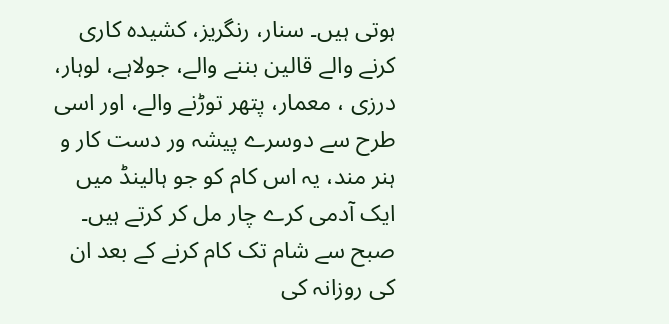ہوتی ہیں۔ سنار، رنگریز، کشیدہ کاری کرنے والے قالین بننے والے، جولاہے، لوہار، درزی ، معمار، پتھر توڑنے والے، اور اسی طرح سے دوسرے پیشہ ور دست کار و ہنر مند، یہ اس کام کو جو ہالینڈ میں ایک آدمی کرے چار مل کر کرتے ہیں۔ صبح سے شام تک کام کرنے کے بعد ان کی روزانہ کی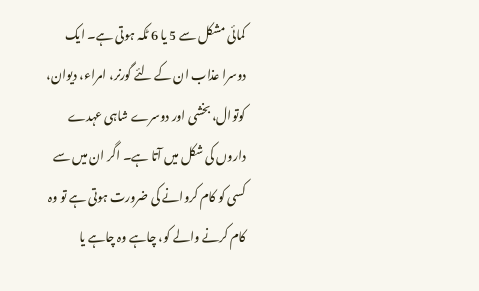کمائی مشکل سے 5 یا 6 ٹکہ ہوتی ہے۔ ایک دوسرا عذاب ان کے لئے گورنر، امراء، دیوان، کوتوال، بخشی اور دوسرے شاہی عہدے داروں کی شکل میں آتا ہے۔ اگر ان میں سے کسی کو کام کروانے کی ضرورت ہوتی ہے تو وہ کام کرنے والے کو، چاہے وہ چاہے یا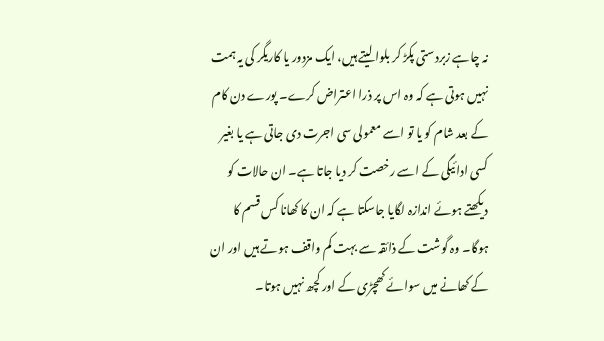نہ چاہے زبردستی پکڑ کر بلوا لیتے ہیں، ایک مزدور یا کاریگر کی یہ ہمت نہیں ہوتی ہے کہ وہ اس پر ذرا اعتراض کرے۔ پورے دن کام کے بعد شام کو یا تو اسے معمولی سی اجرت دی جاتی ہے یا بغیر کسی ادائیگی کے اسے رخصت کر دیا جاتا ہے۔ ان حالات کو دیکھتے ہوئے اندازہ لگایا جاسکتا ہے کہ ان کا کھانا کس قسم کا ہوگا۔ وہ گوشت کے ذائقہ سے بہت کم واقف ہوتے ہیں اور ان کے کھانے میں سوائے کھچڑی کے اور کچھ نہیں ہوتا۔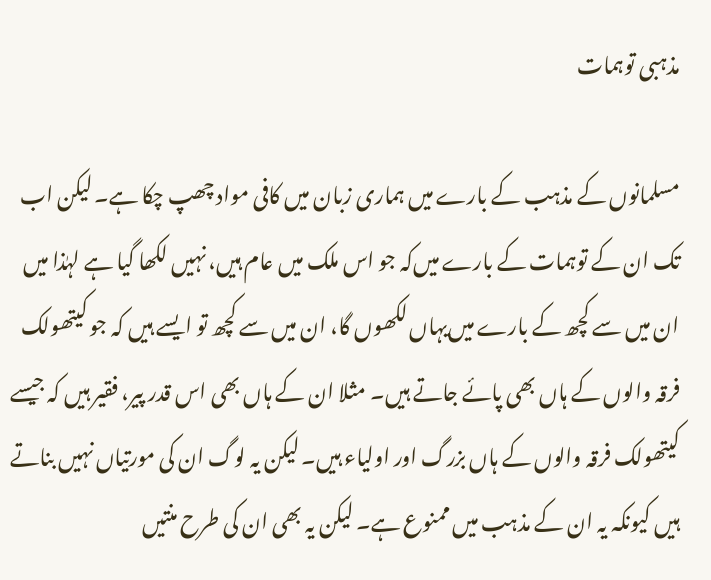مذہبی توہمات

مسلمانوں کے مذہب کے بارے میں ہماری زبان میں کافی مواد چھپ چکا ہے۔ لیکن اب تک ان کے توہمات کے بارے میں‌کہ جو اس ملک میں عام ہیں، نہیں لکھا گیا ہے لہٰذا میں ان میں سے کچھ کے بارے میں‌یہاں لکھوں گا، ان میں سے کچھ تو ایسے ہیں کہ جو کیتھولک فرقہ والوں کے ہاں بھی پائے جاتے ہیں۔ مثلا ان کے ہاں بھی اس قدر پیر، فقیر ہیں کہ جیسے کیتھولک فرقہ والوں کے ہاں بزرگ اور اولیاء ہیں۔ لیکن یہ لوگ ان کی مورتیاں نہیں بناتے ہیں کیونکہ یہ ان کے مذہب میں ممنوع ہے۔ لیکن یہ بھی ان کی طرح منتیں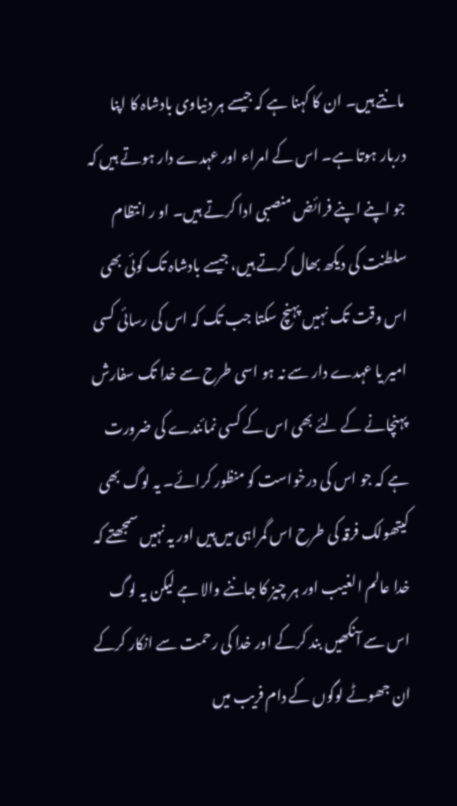مانتے ہیں۔ ان کا کہنا ہے کہ جیسے ہر دنیاوی بادشاہ کا اپنا دربار ہوتا ہے۔ اس کے امراء اور عہدے دار ہوتے ہیں کہ جو اپنے اپنے فرائض منصبی ادا کرتے ہیں۔ او ر انتظام سلطنت کی دیکھ بھال کرتے ہیں، جیسے بادشاہ تک کوئی بھی اس وقت تک نہیں پہنچ سکتا جب تک کہ اس کی رسائی کسی امیر یا عہدے دار سے نہ ہو اسی طرح سے خدا تک سفارش پہنچانے کے لئے بھی اس کے کسی نمائندے کی ضرورت ہے کہ جو اس کی درخواست کو منظور کرائے۔ یہ لوگ بھی کیتھولک فرقہ کی طرح اس گمراہی میں‌ہیں اور یہ نہیں سمجھتے کہ خدا عالم الغیب اور ہر چیز کا جاننے والا ہے لیکن یہ لوگ اس سے آنکھیں بند کرکے اور خدا کی رحمت سے انکار کرکے ان جھوٹے لوگوں کے دام فریب میں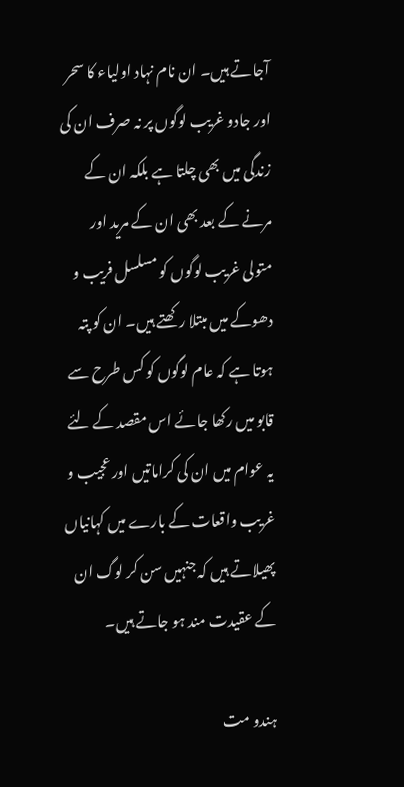آجاتے ہیں۔ ان نام نہاد اولیاء کا سحر اور جادو غریب لوگوں پر نہ صرف ان کی زندگی میں بھی چلتا ہے بلکہ ان کے مرنے کے بعد بھی ان کے مرید اور متولی غریب لوگوں کو مسلسل فریب و دھوکے میں مبتلا رکھتے ہیں۔ ان کو پتہ ہوتا ہے کہ عام لوگوں کو کس طرح سے قابو میں رکھا جائے اس مقصد کے لئے یہ عوام میں ان کی کراماتیں اور عجیب و غریب واقعات کے بارے میں کہانیاں پھیلاتے ہیں کہ جنہیں سن کر لوگ ان کے عقیدت مند ہو جاتے ہیں۔

ہندو مت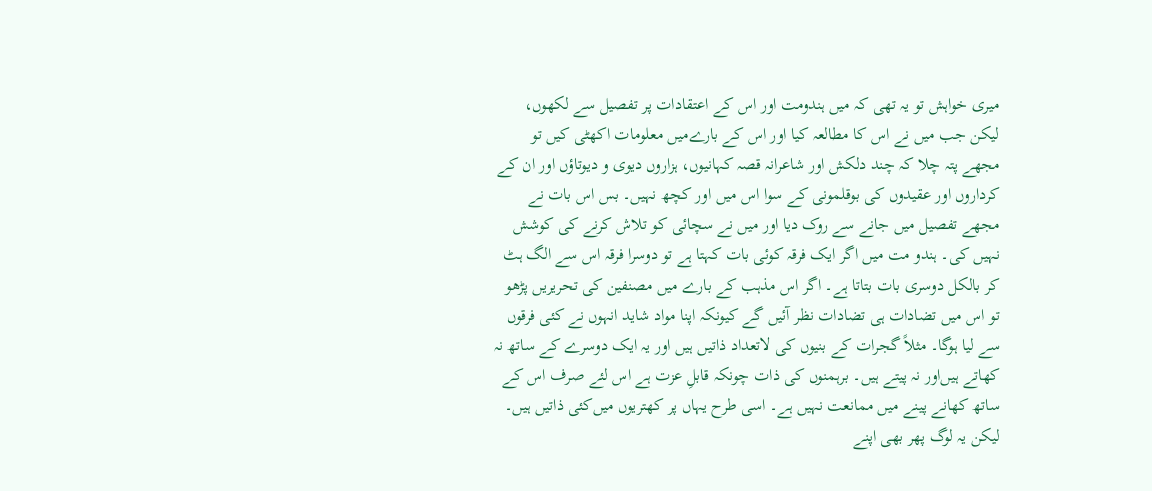میری خواہش تو یہ تھی کہ میں ہندومت اور اس کے اعتقادات پر تفصیل سے لکھوں، لیکن جب میں نے اس کا مطالعہ کیا اور اس کے بارےمیں معلومات اکھٹی کیں تو مجھے پتہ چلا کہ چند دلکش اور شاعرانہ قصہ کہانیوں، ہزاروں دیوی و دیوتاؤں اور ان کے کرداروں اور عقیدوں کی بوقلمونی کے سوا اس میں اور کچھ نہیں۔ بس اس بات نے مجھے تفصیل میں جانے سے روک دیا اور میں نے سچائی کو تلاش کرنے کی کوشش نہیں کی۔ ہندو مت میں اگر ایک فرقہ کوئی بات کہتا ہے تو دوسرا فرقہ اس سے الگ ہٹ کر بالکل دوسری بات بتاتا ہے۔ اگر اس مذہب کے بارے میں مصنفین کی تحریریں پڑھو تو اس میں تضادات ہی تضادات نظر آئیں گے کیونکہ اپنا مواد شاید انہوں نے کئی فرقوں سے لیا ہوگا۔ مثلاً گجرات کے بنیوں کی لاتعداد ذاتیں ہیں اور یہ ایک دوسرے کے ساتھ نہ کھاتے ہیں‌اور نہ پیتے ہیں‌۔ برہمنوں کی ذات چونکہ قابلِ عزت ہے اس لئے صرف اس کے ساتھ کھانے پینے میں ممانعت نہیں ہے۔ اسی طرح یہاں پر کھتریوں میں‌کئی ذاتیں ہیں۔ لیکن یہ لوگ پھر بھی اپنے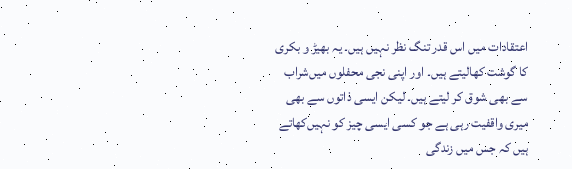اعتقادات میں اس قدر تنگ نظر نہیں ہیں۔ یہ بھیڑ و بکری کا گوشت کھالیتے ہیں۔ اور اپنی نجی محفلوں میں‌شراب سے بھی شوق کر لیتے ہیں۔ لیکن ایسی ذاتوں سے بھی میری واقفیت رہی ہے جو کسی ایسی چیز کو نہیں‌کھاتے ہیں کہ جس میں زندگی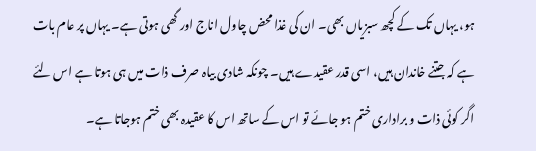ہو، یہاں تک کے کچھ سبزیاں بھی۔ ان کی غذا محض چاول اناج اور گھی ہوتی ہے۔ یہاں پر عام بات ہے کہ جتنے خاندان ہیں، اسی قدر عقیدے ہیں۔ چونکہ شادی بیاہ صرف ذات میں ہی ہوتا ہے اس لئے اگر کوئی ذات و براداری ختم ہو جائے تو اس کے ساتھ اس کا عقیدہ بھی ختم ہوجاتا ہے۔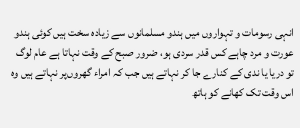انہی رسومات و تہواروں میں ہندو مسلمانوں سے زیادہ سخت ہیں کوئی ہندو عورت و مرد چاہے کس قدر سردی ہو، ضرور صبح کے وقت نہاتا ہے عام لوگ تو دریا یا ندی کے کنارے جا کر نہاتے ہیں جب کہ امراء گھروں‌پر نہاتے ہیں وہ اس وقت تک کھانے کو ہاتھ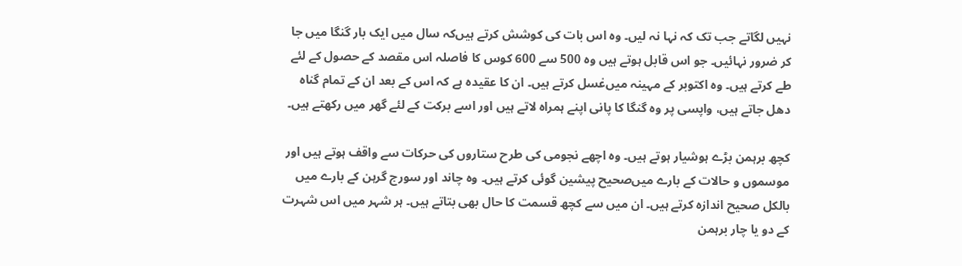نہیں لگاتے جب تک کہ نہا نہ لیں۔ وہ اس بات کی کوشش کرتے ہیں‌کہ سال میں ایک بار گنگا میں جا کر ضرور نہائیں۔ جو اس قابل ہوتے ہیں وہ 500 سے 600 کوس کا فاصلہ اس مقصد کے حصول کے لئے طے کرتے ہیں۔ وہ اکتوبر کے مہینہ میں‌غسل کرتے ہیں۔ ان کا عقیدہ ہے کہ اس کے بعد ان کے تمام گناہ دھل جاتے ہیں، واپسی پر وہ گنگا کا پانی اپنے ہمراہ لاتے ہیں اور اسے برکت کے لئے گھر میں رکھتے ہیں۔

کچھ برہمن بڑے ہوشیار ہوتے ہیں۔ وہ اچھے نجومی کی طرح ستاروں کی حرکات سے واقف ہوتے ہیں اور موسموں و حالات کے بارے میں‌صحیح پیشین گوئی کرتے ہیں۔ وہ چاند اور سورج گرہن کے بارے میں بالکل صحیح اندازہ کرتے ہیں۔ ان میں سے کچھ قسمت کا حال بھی بتاتے ہیں۔ ہر شہر میں اس شہرت کے دو یا چار برہمن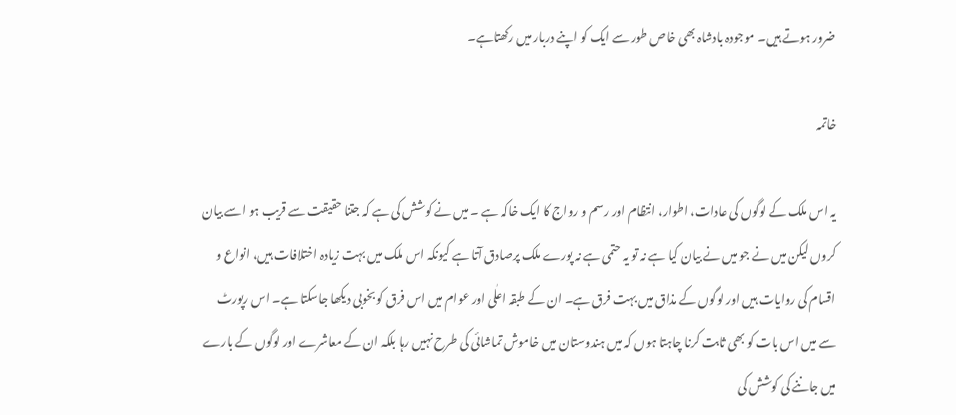ضرور ہوتے ہیں۔ موجودہ بادشاہ بھی خاص طور سے ایک کو اپنے دربار میں رکھتاہے۔

خاتمہ

یہ اس ملک کے لوگوں کی عادات، اطوار، انتظام اور رسم و رواج کا ایک خاکہ ہے ۔ میں نے کوشش کی ہے کہ جتنا حقیقت سے قریب ہو اسے بیان کروں لیکن میں نے جو میں نے بیان کیا ہے نہ تو یہ حتمی ہے نہ پورے ملک پرصادق آتا ہے کیونکہ اس ملک میں بہت زیادہ اختلافات ہیں، انواع و اقسام کی روایات ہیں اور لوگوں کے مذاق میں بہت فرق ہے۔ ان کے طبقہ اعلٰی اور عوام میں اس فرق کو بخوبی دیکھا جاسکتا ہے۔ اس رپورٹ سے میں اس بات کو بھی ثابت کرنا چاہتا ہوں کہ میں ہندوستان میں خاموش تماشائی کی طرح نہیں رہا بلکہ ان کے معاشرے اور لوگوں کے بارے میں جاننے کی کوشش کی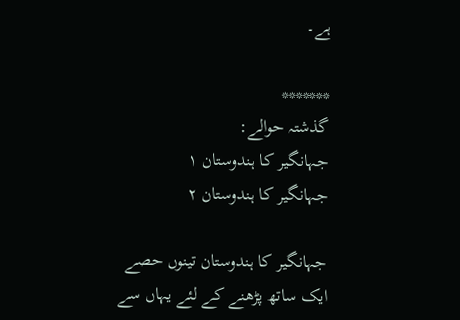ہے۔

*******
گذشتہ حوالے:
جہانگیر کا ہندوستان ۱
جہانگیر کا ہندوستان ۲

جہانگیر کا ہندوستان تینوں حصے ایک ساتھ پڑھنے کے لئے یہاں سے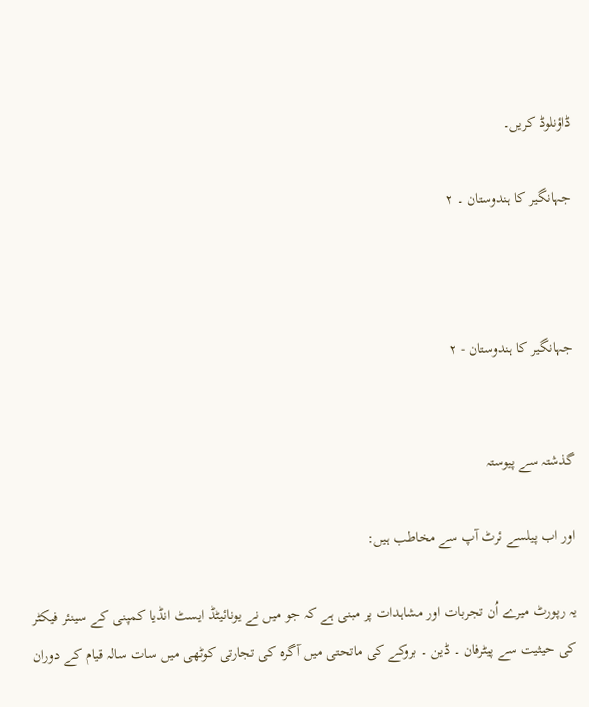ڈاؤنلوڈ کریں۔

جہانگیر کا ہندوستان ۔ ۲



جہانگیر کا ہندوستان - ۲


گذشتہ سے پیوستہ

اور اب پیلسے ئرٹ آپ سے مخاطب ہیں:

یہ رپورٹ میرے اُن تجربات اور مشاہدات پر مبنی ہے کہ جو میں نے یونائیٹڈ ایسٹ انڈیا کمپنی کے سینئر فیکٹر کی حیثیت سے پیٹرفان ۔ ڈین ۔ بروکے کی ماتحتی میں آگرہ کی تجارتی کوٹھی میں سات سالہ قیام کے دوران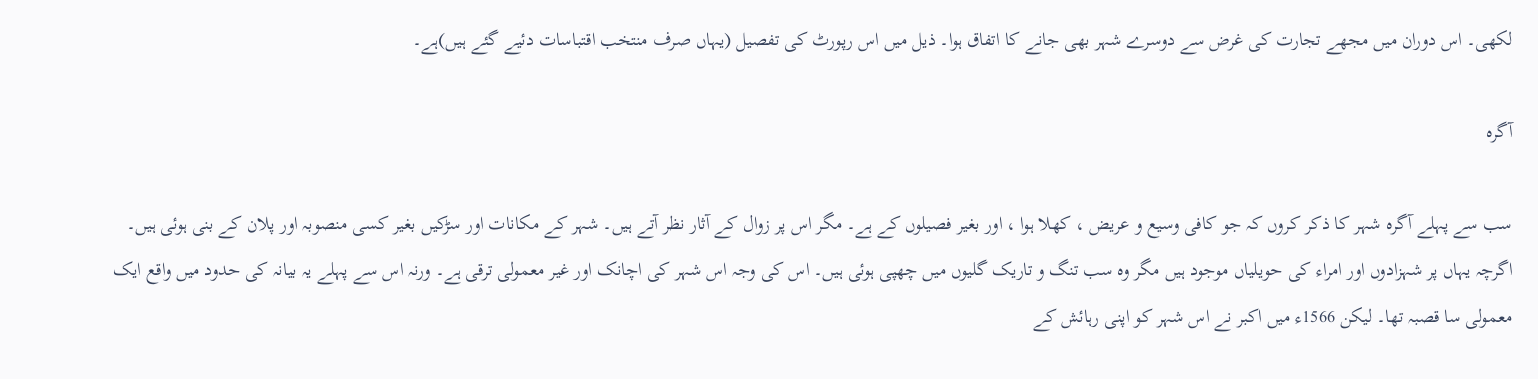لکھی۔ اس دوران میں مجھے تجارت کی غرض سے دوسرے شہر بھی جانے کا اتفاق ہوا۔ ذیل میں اس رپورٹ کی تفصیل (یہاں صرف منتخب اقتباسات دئیے گئے ہیں)ہے۔

آگرہ

سب سے پہلے آگرہ شہر کا ذکر کروں کہ جو کافی وسیع و عریض ، کھلا ہوا ، اور بغیر فصیلوں کے ہے۔ مگر اس پر زوال کے آثار نظر آتے ہیں۔ شہر کے مکانات اور سڑکیں بغیر کسی منصوبہ اور پلان کے بنی ہوئی ہیں۔ اگرچہ یہاں پر شہزادوں اور امراء کی حویلیاں موجود ہیں مگر وہ سب تنگ و تاریک گلیوں میں چھپی ہوئی ہیں۔ اس کی وجہ اس شہر کی اچانک اور غیر معمولی ترقی ہے۔ ورنہ اس سے پہلے یہ بیانہ کی حدود میں واقع ایک معمولی سا قصبہ تھا۔ لیکن 1566ء میں اکبر نے اس شہر کو اپنی رہائش کے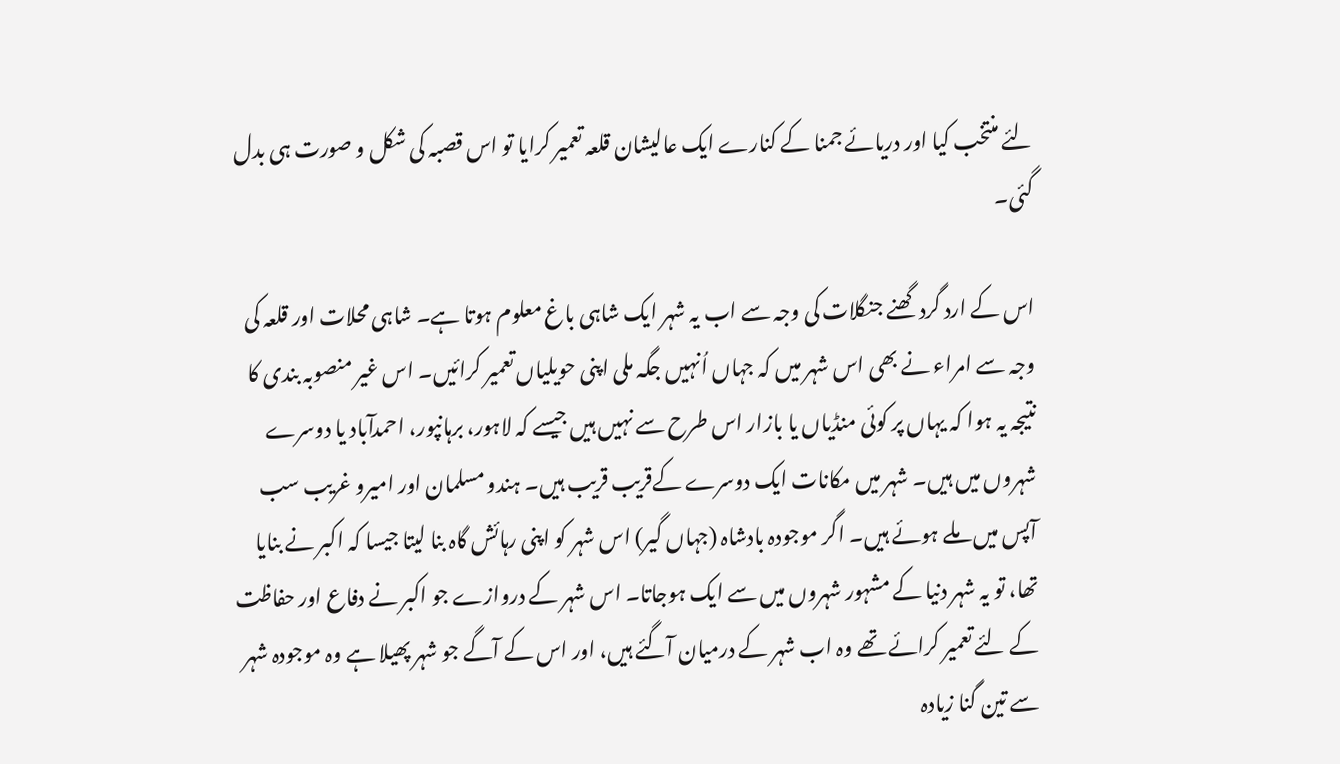لئے منتخب کیا اور دریائے جمنا کے کنارے ایک عالیشان قلعہ تعمیر کرایا تو اس قصبہ کی شکل و صورت ہی بدل گئی۔

اس کے ارد گرد گھنے جنگلات کی وجہ سے اب یہ شہر ایک شاہی باغ معلوم ہوتا ہے۔ شاہی محلات اور قلعہ کی وجہ سے امراء نے بھی اس شہر میں کہ جہاں اُنہیں جگہ ملی اپنی حویلیاں تعمیر کرائیں۔ اس غیر منصوبہ بندی کا نتیجہ یہ ہوا کہ یہاں پر کوئی منڈیاں یا بازار اس طرح سے نہیں ہیں جیسے کہ لاہور، برہانپور، احمدآباد یا دوسرے شہروں میں ہیں۔ شہر میں مکانات ایک دوسرے کےقریب قریب ہیں۔ ہندو مسلمان اور امیرو غریب سب آپس میں ملے ہوئے ہیں۔ اگر موجودہ بادشاہ (جہاں گیر) اس شہر کو اپنی رہائش گاہ بنا لیتا جیسا کہ اکبر نے بنایا تھا، تو یہ شہر دنیا کے مشہور شہروں میں سے ایک ہوجاتا۔ اس شہر کے دروازے جو اکبر نے دفاع اور حفاظت کے لئے تعمیر کرائے تھے وہ اب شہر کے درمیان آگئے ہیں، اور اس کے آگے جو شہر پھیلا ہے وہ موجودہ شہر سے تین گنا زیادہ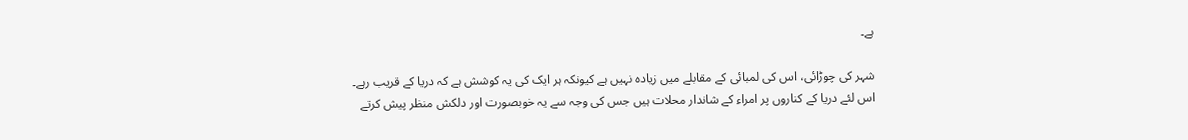ہے۔

شہر کی چوڑائی، اس کی لمبائی کے مقابلے میں زیادہ نہیں ہے کیونکہ ہر ایک کی یہ کوشش ہے کہ دریا کے قریب رہے۔ اس لئے دریا کے کناروں پر امراء کے شاندار محلات ہیں جس کی وجہ سے یہ خوبصورت اور دلکش منظر پیش کرتے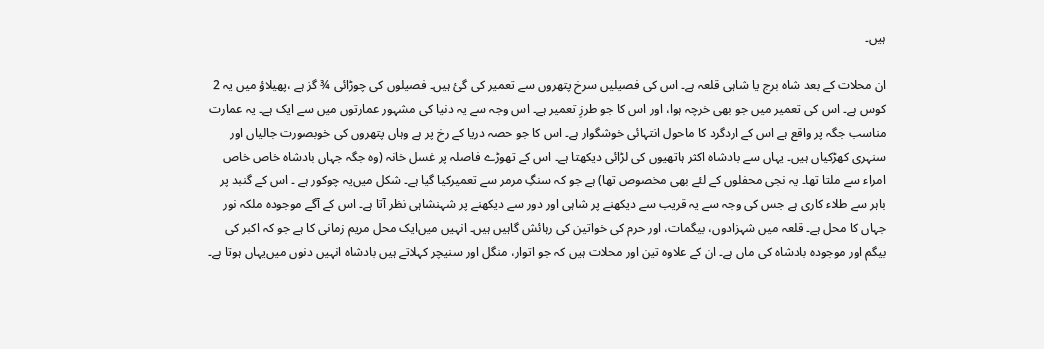ہیں۔

ان محلات کے بعد شاہ برج یا شاہی قلعہ ہے۔ اس کی فصیلیں سرخ پتھروں سے تعمیر کی گئ ہیں۔ فصیلوں کی چوڑائی ¾ گز ہے ،پھیلاؤ میں یہ 2 کوس ہے۔ اس کی تعمیر میں جو بھی خرچہ ہوا، اور اس کا جو طرزِ تعمیر ہے۔ اس وجہ سے یہ دنیا کی مشہور عمارتوں میں سے ایک ہے۔ یہ عمارت مناسب جگہ پر واقع ہے اس کے اردگرد کا ماحول انتہائی خوشگوار ہے۔ اس کا جو حصہ دریا کے رخ پر ہے وہاں پتھروں کی خوبصورت جالیاں اور سنہری کھڑکیاں ہیں۔ یہاں سے بادشاہ اکثر ہاتھیوں کی لڑائی دیکھتا ہے۔ اس کے تھوڑے فاصلہ پر غسل خانہ (وہ جگہ جہاں بادشاہ خاص خاص امراء سے ملتا تھا۔ یہ نجی محفلوں کے لئے بھی مخصوص تھا) ہے جو کہ سنگِ مرمر سے تعمیرکیا گیا ہے۔ شکل میں‌یہ چوکور ہے ۔ اس کے گنبد پر باہر سے طلاء کاری ہے جس کی وجہ سے یہ قریب سے دیکھنے پر شاہی اور دور سے دیکھنے پر شہنشاہی نظر آتا ہے۔ اس کے آگے موجودہ ملکہ نور جہاں کا محل ہے۔ قلعہ میں شہزادوں، بیگمات، اور حرم کی خواتین کی رہائش گاہیں ہیں۔ انہیں میں‌ایک محل مریم زمانی کا ہے جو کہ اکبر کی بیگم اور موجودہ بادشاہ کی ماں ہے۔ ان کے علاوہ تین اور محلات ہیں کہ جو اتوار، منگل اور سنیچر کہلاتے ہیں بادشاہ انہیں دنوں میں‌یہاں ہوتا ہے۔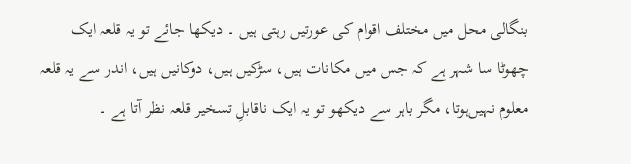بنگالی محل میں مختلف اقوام کی عورتیں رہتی ہیں ۔ دیکھا جائے تو یہ قلعہ ایک چھوٹا سا شہر ہے کہ جس میں مکانات ہیں، سڑکیں ہیں، دوکانیں ہیں، اندر سے یہ قلعہ معلوم نہیں‌ہوتا، مگر باہر سے دیکھو تو یہ ایک ناقابلِ تسخیر قلعہ نظر آتا ہے ۔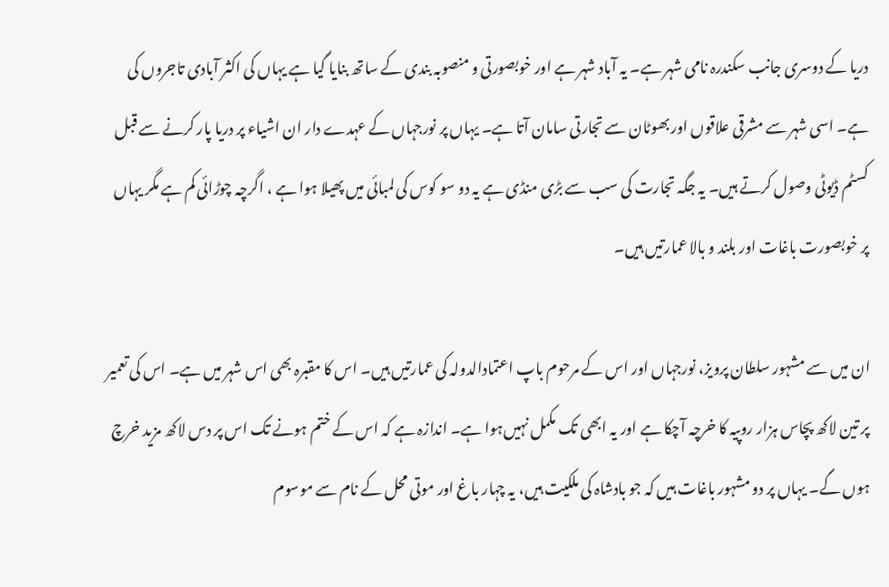دریا کے دوسری جانب سکندرہ نامی شہر ہے۔ یہ آباد شہر ہے اور خوبصورتی و منصوبہ بندی کے ساتھ بنایا گیا ہے یہاں کی اکثر آبادی تاجروں کی ہے۔ اسی شہر سے مشرقی علاقوں اور بھوٹان سے تجارتی سامان آتا ہے۔ یہاں پر نورجہاں کے عہدے دار ان اشیاء پر دریا پار کرنے سے قبل کسٹم ڈیوٹی وصول کرتے ہیں۔ یہ جگہ تجارت کی سب سے بڑی منڈی ہے یہ دو سو کوس کی لمبائی میں پھیلا ہوا ہے ، اگرچہ چوڑائی کم ہے مگر یہاں پر خوبصورت باغات اور بلند و بالا عمارتیں ہیں۔

ان میں سے مشہور سلطان پرویز، نورجہاں اور اس کے مرحوم باپ اعتمادالدولہ کی عمارتیں ہیں۔ اس کا مقبرہ بھی اس شہر میں ہے۔ اس کی تعمیر پر تین لاکھ پچاس ہزار روپیہ کا خرچہ آچکا ہے اور یہ ابھی تک مکمل نہیں‌ہوا ہے۔ اندازہ ہے کہ اس کے ختم ہونے تک اس پر دس لاکھ مزید خرچ ہوں گے۔ یہاں پر دو مشہور باغات ہیں کہ جو بادشاہ کی ملکیت ہیں، یہ چہار باغ اور موتی محل کے نام سے موسوم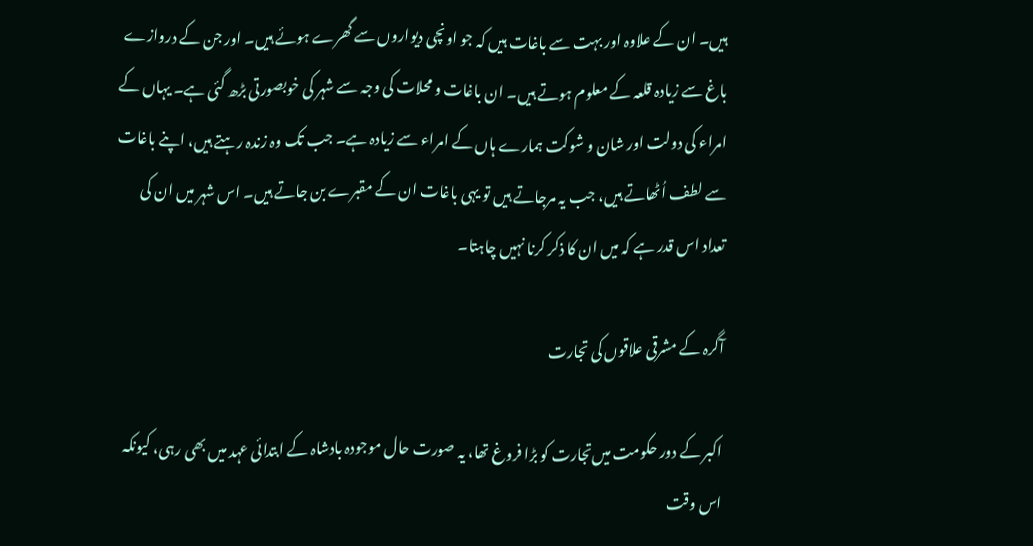ہیں۔ ان کے علاوہ اور بہت سے باغات ہیں کہ جو اونچی دیواروں سے گھرے ہوئے ہیں۔ اور جن کے دروازے باغ سے زیادہ قلعہ کے معلوم ہوتے ہیں۔ ان باغات و محلات کی وجہ سے شہر کی خوبصورتی بڑھ گئی ہے۔ یہاں کے امراء کی دولت اور شان و شوکت ہمارے ہاں کے امراء سے زیادہ ہے۔ جب تک وہ زندہ رہتے ہیں، اپنے باغات سے لطف اُٹھاتے ہیں، جب یہ مرجاتے ہیں تو یہی باغات ان کے مقبرے بن جاتے ہیں۔ اس شہر میں ان کی تعداد اس قدر ہے کہ میں ان کا ذکر کرنا نہیں چاہتا۔

آگرہ کے مشرقی علاقوں کی تجارت

اکبر کے دور حکومت میں‌تجارت کو بڑا فروغ تھا، یہ صورت حال موجودہ بادشاہ کے ابتدائی عہد میں بھی رہی، کیونکہ اس وقت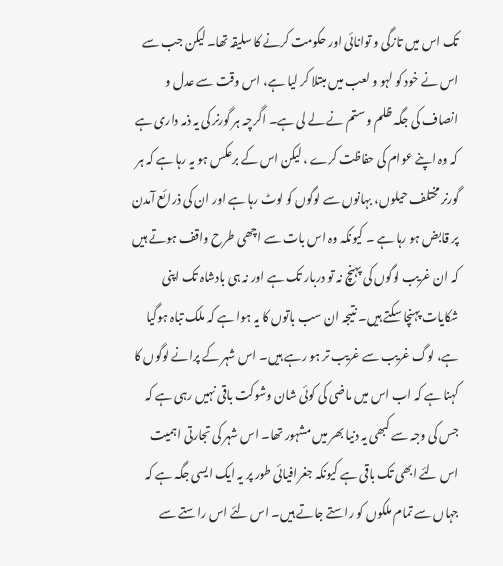تک اس میں تازگی و توانائی اور حکومت کرنے کا سلیقہ تھا۔ لیکن جب سے اس نے خود کو لہو و لعب میں مبتلا کر لیا ہے، اس وقت سے عدل و انصاف کی جگہ ظلم و ستم نے لے لی ہے۔ اگرچہ ہر گورنر کی یہ ذمہ داری ہے کہ وہ اپنے عوام کی حفاظت کرے ، لیکن اس کے برعکس ہو یہ رہا ہے کہ ہر گورنر مختلف حیلوں، بہانوں سے لوگوں کو لوٹ رہا ہے اور ان کی ذرائع آمدن پر قابض ہو رہا ہے ۔ کیونکہ وہ اس بات سے اچھی طرح واقف ہوتے ہیں کہ ان غریب لوگوں کی پہنچ نہ تو دربار تک ہے اور نہ ہی بادشاہ تک اپنی شکایات پہنچا سکتے ہیں۔ نتیجہ ان سب باتوں کا یہ ہوا ہے کہ ملک تباہ ہوگیا ہے، لوگ غریب سے غریب تر ہو رہے ہیں۔ اس شہر کے پرانے لوگوں کا کہنا ہے کہ اب اس میں ماضی کی کوئی شان وشوکت باقی نہیں رہی ہے کہ جس کی وجہ سے کبھی یہ دنیا بھر میں مشہور تھا۔ اس شہر کی تجارتی اہمیت اس لئے ابھی تک باقی ہے کیونکہ جغرافیائی طور پر یہ ایک ایسی جگہ ہے کہ جہاں سے تمام ملکوں کو راستے جاتے ہیں۔ اس لئے اس راستے سے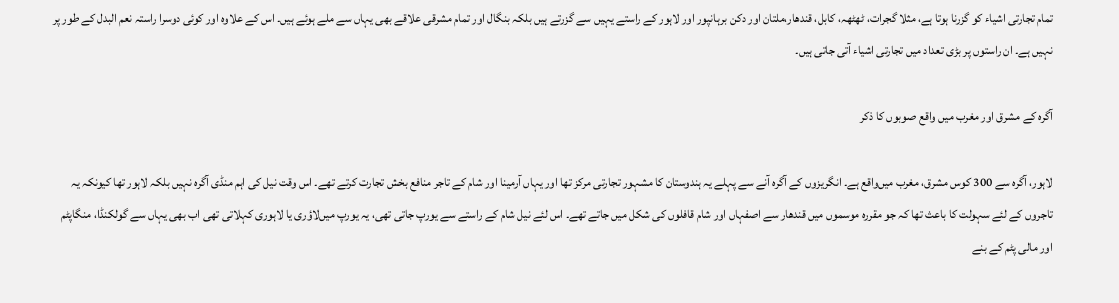تمام تجارتی اشیاء کو گزرنا ہوتا ہے، مثلا گجرات، ٹھٹھہ، کابل، قندھار،ملتان اور دکن برہانپور اور لاہور کے راستے یہیں سے گزرتے ہیں بلکہ بنگال اور تمام مشرقی علاقے بھی یہاں سے ملے ہوئے ہیں۔ اس کے علاوہ اور کوئی دوسرا راستہ نعم البدل کے طور پر نہیں ہے۔ ان راستوں پر بڑی تعداد میں تجارتی اشیاء آتی جاتی ہیں۔

آگرہ کے مشرق اور مغرب میں واقع صوبوں کا ذکر

لاہور، آگرہ سے 300 کوس مشرق، مغرب میں‌واقع ہے۔ انگریزوں کے آگرہ آنے سے پہلے یہ ہندوستان کا مشہور تجارتی مرکز تھا اور یہاں آرمینا اور شام کے تاجر منافع بخش تجارت کرتے تھے۔ اس وقت نیل کی اہم منڈی آگرہ نہیں بلکہ لاہور تھا کیونکہ یہ تاجروں کے لئے سہولت کا باعث تھا کہ جو مقررہ موسموں میں قندھار سے اصفہاں اور شام قافلوں کی شکل میں جاتے تھے۔ اس لئے نیل شام کے راستے سے یورپ جاتی تھی، یہ یورپ میں‌لاؤری یا لاہوری کہلاتی تھی اب بھی یہاں سے گولکنڈا، منگاپٹم اور مالی پٹم کے بنے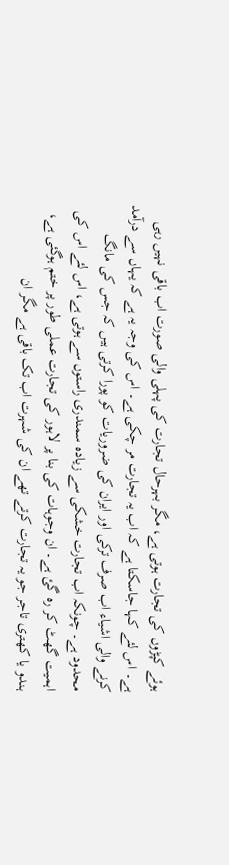ہوئے کپڑوں کی تجارت ہوتی ہے، مگر بہرحال تجارت کی پہلی والی صورت اب باقی نہیں رہی ہے۔ اس لئے کہا جاسکتا ہے کہ اب یہ تجارت مر چکی ہے۔ اس کی وجہ یہ ہے کہ یہاں سے درآمد کرنے والی اشیاء اب صرف ترکی اور ایران کی ضروریات کو پورا کرتی ہیں کہ جس کی مانگ محدود ہے۔ چونکہ اب تجارت خشکی سے زیادہ سمندری راستوں سے ہوتی ہے، اس لئے اس کی اہمیت گھٹ کر رہ گئ ہے۔ ان وجوہات کی بنا پر لاہور کی تجارت عملی طور پر ختم ہوگئی ہے، ہندو یا کھتری تاجر جو یہ تجارت کرتے تھے ان کی شہرت اب تک باقی ہے مگر ان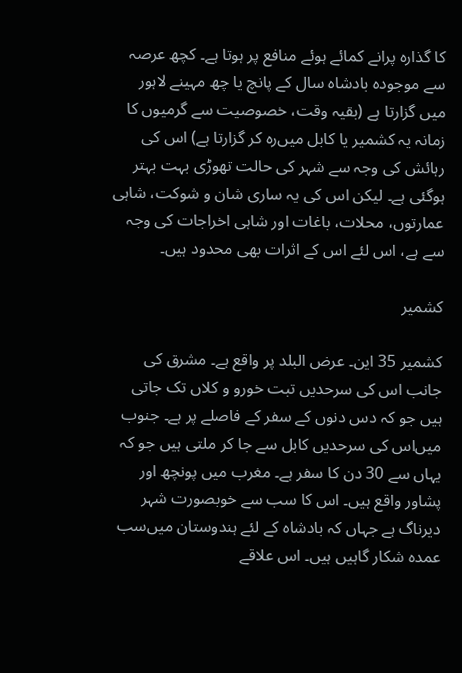کا گذارہ پرانے کمائے ہوئے منافع پر ہوتا ہے۔ کچھ عرصہ سے موجودہ بادشاہ سال کے پانچ یا چھ مہینے لاہور میں گزارتا ہے (بقیہ وقت، خصوصیت سے گرمیوں کا زمانہ یہ کشمیر یا کابل میں‌رہ کر گزارتا ہے) اس کی رہائش کی وجہ سے شہر کی حالت تھوڑی بہت بہتر ہوگئی ہے۔ لیکن اس کی یہ ساری شان و شوکت، شاہی عمارتوں، محلات، باغات اور شاہی اخراجات کی وجہ سے ہے، اس لئے اس کے اثرات بھی محدود ہیں۔

کشمیر

کشمیر 35 این۔ عرض البلد پر واقع ہے۔ مشرق کی جانب اس کی سرحدیں تبت خورو و کلاں تک جاتی ہیں جو کہ دس دنوں کے سفر کے فاصلے پر ہے۔ جنوب میں‌اس کی سرحدیں کابل سے جا کر ملتی ہیں جو کہ یہاں سے 30 دن کا سفر ہے۔ مغرب میں پونچھ اور پشاور واقع ہیں۔ اس کا سب سے خوبصورت شہر دیرناگ ہے جہاں کہ بادشاہ کے لئے ہندوستان میں‌سب عمدہ شکار گاہیں ہیں۔ اس علاقے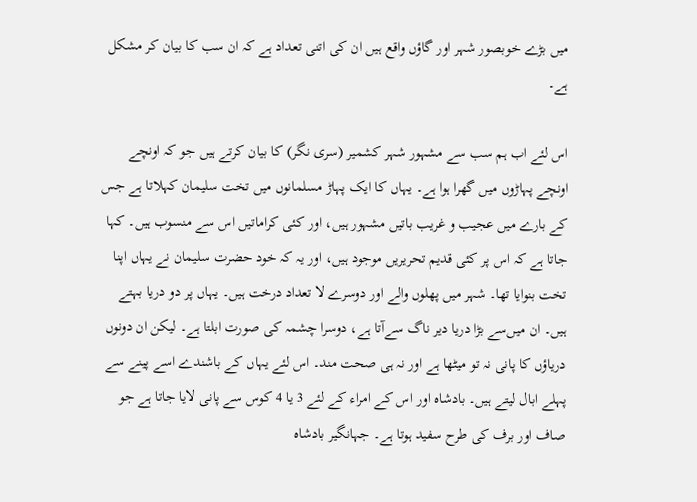میں بڑے خوبصور شہر اور گاؤں واقع ہیں ان کی اتنی تعداد ہے کہ ان سب کا بیان کر مشکل ہے۔

اس لئے اب ہم سب سے مشہور شہر کشمیر (سری نگر) کا بیان کرتے ہیں جو کہ اونچے اونچے پہاڑوں میں گھرا ہوا ہے۔ یہاں کا ایک پہاڑ مسلمانوں میں تخت سلیمان کہلاتا ہے جس کے بارے میں عجیب و غریب باتیں مشہور ہیں، اور کئی کراماتیں اس سے منسوب ہیں۔ کہا جاتا ہے کہ اس پر کئی قدیم تحریریں موجود ہیں، اور یہ کہ خود حضرت سلیمان نے یہاں اپنا تخت بنوایا تھا۔ شہر میں پھلوں والے اور دوسرے لا تعداد درخت ہیں۔ یہاں پر دو دریا بہتے ہیں۔ ان میں‌سے بڑا دریا دیر ناگ سےآتا ہے، دوسرا چشمہ کی صورت ابلتا ہے۔ لیکن ان دونوں دریاؤں کا پانی نہ تو میٹھا ہے اور نہ ہی صحت مند۔ اس لئے یہاں کے باشندے اسے پینے سے پہلے ابال لیتے ہیں۔ بادشاہ اور اس کے امراء کے لئے 3 یا 4 کوس سے پانی لایا جاتا ہے جو صاف اور برف کی طرح سفید ہوتا ہے۔ جہانگیر بادشاہ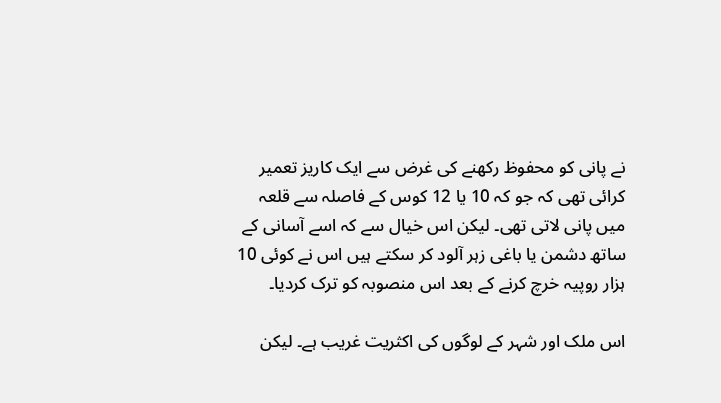نے پانی کو محفوظ رکھنے کی غرض سے ایک کاریز تعمیر کرائی تھی کہ جو کہ 10 یا 12 کوس کے فاصلہ سے قلعہ میں پانی لاتی تھی۔ لیکن اس خیال سے کہ اسے آسانی کے ساتھ دشمن یا باغی زہر آلود کر سکتے ہیں اس نے کوئی 10 ہزار روپیہ خرچ کرنے کے بعد اس منصوبہ کو ترک کردیا۔

اس ملک اور شہر کے لوگوں کی اکثریت غریب ہے۔ لیکن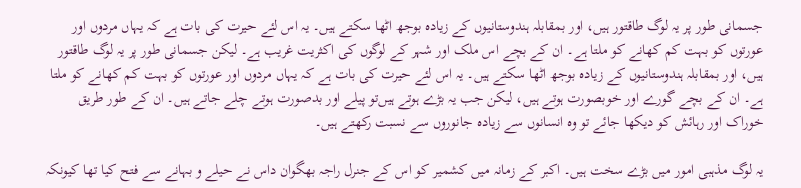جسمانی طور پر یہ لوگ طاقتور ہیں، اور بمقابلہ ہندوستانیوں کے زیادہ بوجھ اٹھا سکتے ہیں۔ یہ اس لئے حیرت کی بات ہے کہ یہاں مردوں اور عورتوں کو بہت کم کھانے کو ملتا ہے۔ ان کے بچے اس ملک اور شہر کے لوگوں کی اکثریت غریب ہے۔ لیکن جسمانی طور پر یہ لوگ طاقتور ہیں، اور بمقابلہ ہندوستانیوں کے زیادہ بوجھ اٹھا سکتے ہیں۔ یہ اس لئے حیرت کی بات ہے کہ یہاں مردوں اور عورتوں کو بہت کم کھانے کو ملتا ہے۔ ان کے بچے گورے اور خوبصورت ہوتے ہیں، لیکن جب یہ بڑے ہوتے ہیں‌تو پیلے اور بدصورت ہوتے چلے جاتے ہیں۔ ان کے طور طریق خوراک اور رہائش کو دیکھا جائے تو وہ انسانوں سے زیادہ جانوروں سے نسبت رکھتے ہیں۔

یہ لوگ مذہبی امور میں بڑے سخت ہیں۔ اکبر کے زمانہ میں کشمیر کو اس کے جنرل راجہ بھگوان داس نے حیلے و بہانے سے فتح کیا تھا کیونکہ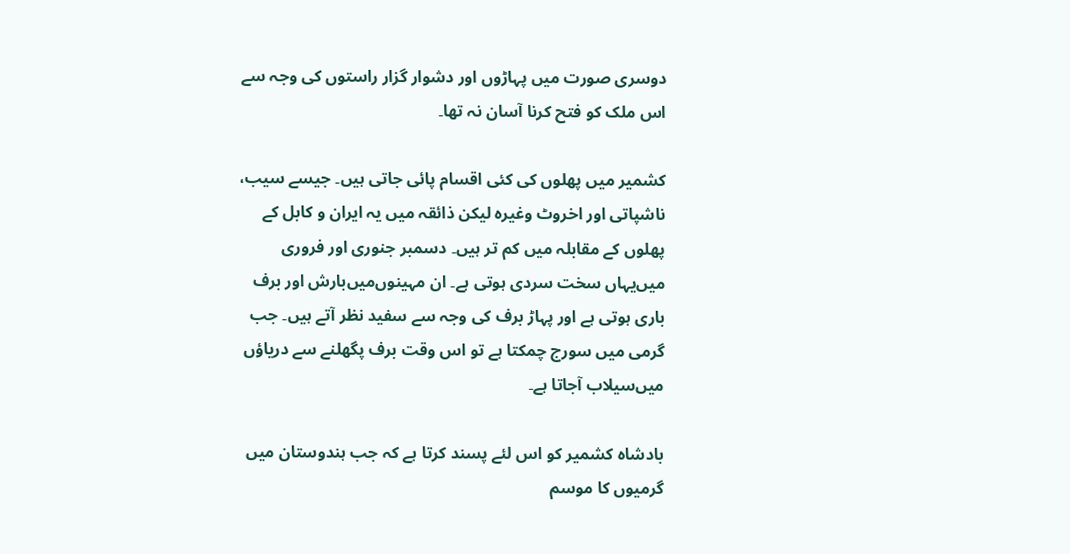دوسری صورت میں پہاڑوں اور دشوار گزار راستوں کی وجہ سے اس ملک کو فتح کرنا آسان نہ تھا۔

کشمیر میں پھلوں کی کئی اقسام پائی جاتی ہیں۔ جیسے سیب، ناشپاتی اور اخروٹ وغیرہ لیکن ذائقہ میں یہ ایران و کابل کے پھلوں کے مقابلہ میں کم تر ہیں۔ دسمبر جنوری اور فروری میں‌یہاں سخت سردی ہوتی ہے۔ ان مہینوں‌میں‌بارش اور برف باری ہوتی ہے اور پہاڑ برف کی وجہ سے سفید نظر آتے ہیں۔ جب گرمی میں سورج چمکتا ہے تو اس وقت برف پگھلنے سے دریاؤں میں‌سیلاب آجاتا ہے۔

بادشاہ کشمیر کو اس لئے پسند کرتا ہے کہ جب ہندوستان میں گرمیوں کا موسم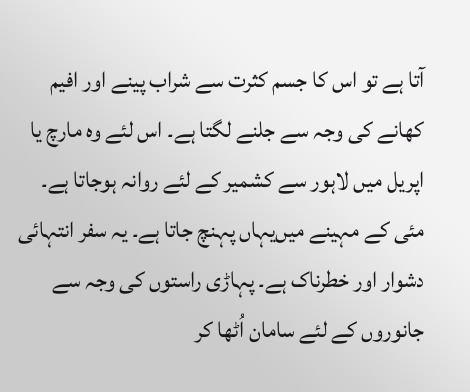آتا ہے تو اس کا جسم کثرت سے شراب پینے اور افیم کھانے کی وجہ سے جلنے لگتا ہے۔ اس لئے وہ مارچ یا اپریل میں لاہور سے کشمیر کے لئے روانہ ہوجاتا ہے۔ مئی کے مہینے میں‌یہاں پہنچ جاتا ہے۔ یہ سفر انتہائی دشوار اور خطرناک ہے۔ پہاڑی راستوں کی وجہ سے جانوروں کے لئے سامان اُٹھا کر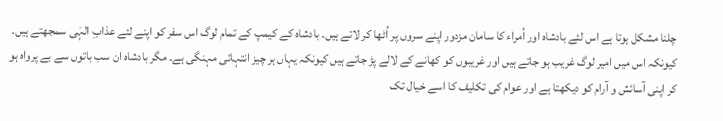چلنا مشکل ہوتا ہے اس لئے بادشاہ اور اُمراء کا سامان مزدور اپنے سروں پر اُٹھا کر لاتے ہیں۔ بادشاہ کے کیمپ کے تمام لوگ اس سفر کو اپنے لئے عذابِ الہٰی سمجھتے ہیں۔ کیونکہ اس میں امیر لوگ غریب ہو جاتے ہیں اور غریبوں کو کھانے کے لالے پڑ جاتے ہیں کیونکہ یہاں ہر چیز انتہائی مہنگی ہے۔ مگر بادشاہ ان سب باتوں سے بے پرواہ ہو کر اپنی آسائش و آرام کو دیکھتا ہے اور عوام کی تکلیف کا اسے خیال تک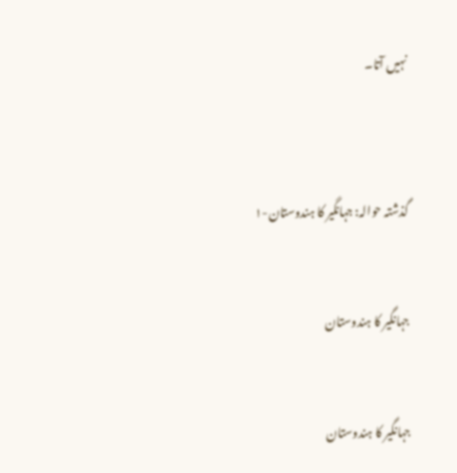نہیں آتا۔



گذشتہ حوالہ: جہانگیر کا ہندوستان-۱


جہانگیر کا ہندوستان


جہانگیر کا ہندوستان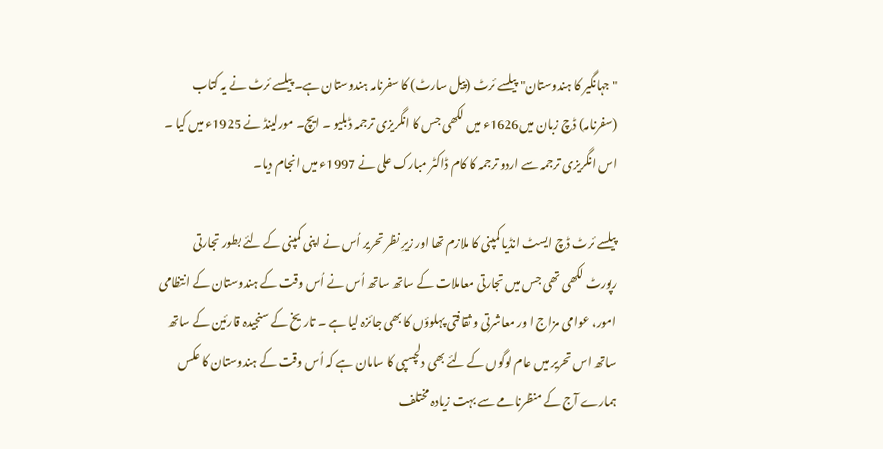"جہانگیر کا ہندوستان" پیلسے ئرٹ (پیل سارٹ) کا سفرنامہ ہندوستان ہے۔ پیلسے ئرٹ نے یہ کتاب (سفرنامہ) ڈچ زبان میں1626ء میں لکھی جس کا انگریزی ترجمہ ڈبلیو ۔ ایچ۔ مورلینڈ نے 1925ء میں کیا ۔ اس انگریزی ترجمہ سے اردو ترجمہ کا کام ڈاکٹر مبارک علی نے 1997ء میں انجام دیا۔

پیلسے ئرٹ ڈچ ایسٹ انڈیا کمپنی کا ملازم تھا اور زیرِ نظر تحریر اُس نے اپنی کمپنی کے لئے بطور تجارتی رپورٹ لکھی تھی جس میں تجارتی معاملات کے ساتھ ساتھ اُس نے اُس وقت کے ہندوستان کے انتظامی امور، عوامی مزاج ا ور معاشرتی و ثقافتی پہلوؤں کا بھی جائزہ لیا ہے ۔ تاریخ کے سنجیدہ قارئین کے ساتھ ساتھ اس تحریر میں عام لوگوں کے لئے بھی دلچسپی کا سامان ہے کہ اُس وقت کے ہندوستان کا عکس ہمارے آج کے منظرنامے سے بہت زیادہ مختلف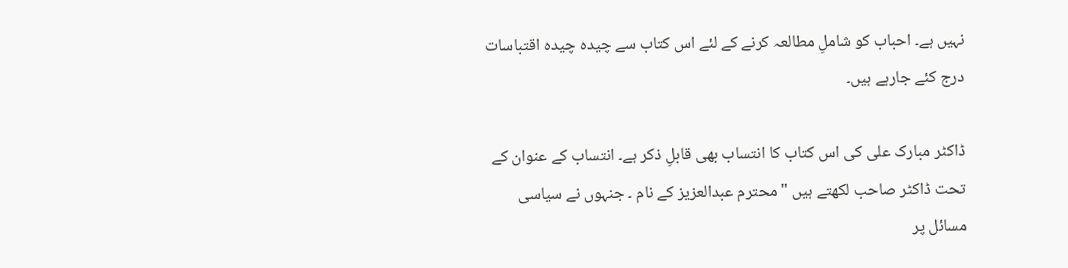نہیں ہے۔ احباب کو شاملِ مطالعہ کرنے کے لئے اس کتاب سے چیدہ چیدہ اقتباسات درج کئے جارہے ہیں۔

ڈاکٹر مبارک علی کی اس کتاب کا انتساب بھی قابلِ ذکر ہے۔ انتساب کے عنوان کے تحت ڈاکٹر صاحب لکھتے ہیں " محترم عبدالعزیز کے نام ۔ جنہوں نے سیاسی مسائل پر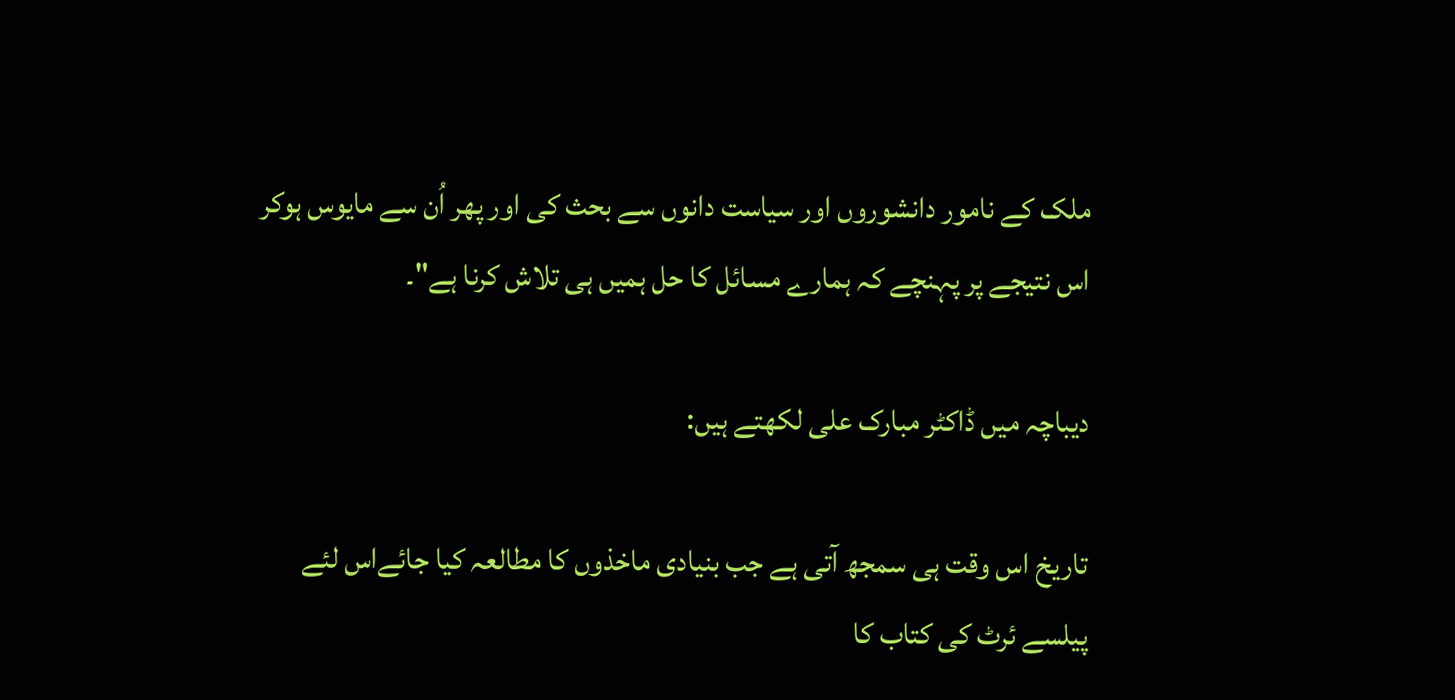ملک کے نامور دانشوروں اور سیاست دانوں سے بحث کی اور پھر اُن سے مایوس ہوکر اس نتیجے پر پہنچے کہ ہمارے مسائل کا حل ہمیں ہی تلاش کرنا ہے"۔

دیباچہ میں ڈاکٹر مبارک علی لکھتے ہیں:

تاریخ اس وقت ہی سمجھ آتی ہے جب بنیادی ماخذوں کا مطالعہ کیا جائےاس لئے پیلسے ئرٹ کی کتاب کا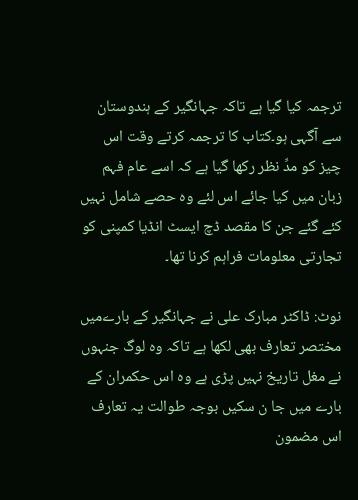ترجمہ کیا گیا ہے تاکہ جہانگیر کے ہندوستان سے آگہی ہو۔کتاب کا ترجمہ کرتے وقت اس چیز کو مدِّ نظر رکھا گیا ہے کہ اسے عام فہم زبان میں کیا جائے اس لئے وہ حصے شامل نہیں کئے گئے جن کا مقصد ڈچ ایسٹ انڈیا کمپنی کو تجارتی معلومات فراہم کرنا تھا۔

نوٹ: ڈاکٹر مبارک علی نے جہانگیر کے بارےمیں مختصر تعارف بھی لکھا ہے تاکہ وہ لوگ جنہوں نے مغل تاریخ نہیں پڑی ہے وہ اس حکمران کے بارے میں جا ن سکیں بوجہ طوالت یہ تعارف اس مضمون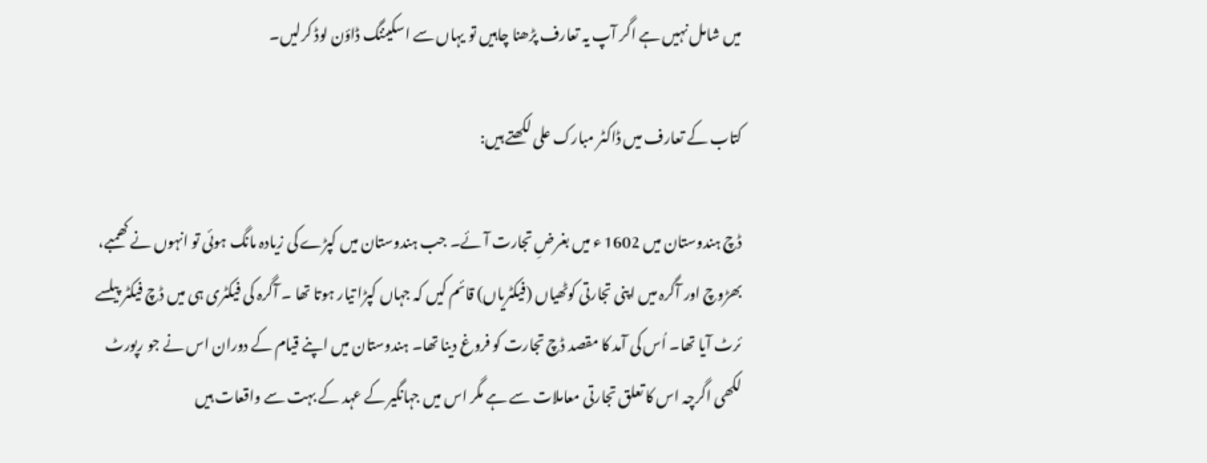میں شامل نہیں ہے اگر آپ یہ تعارف پڑھنا چاہیں تو یہاں سے اسکیننگ ڈاؤن لوڈ کرلیں۔

کتاب کے تعارف میں ڈاکٹر مبارک علی لکھتے ہیں:

ڈچ ہندوستان میں 1602 ء میں بغرضِ تجارت آئے۔ جب ہندوستان میں کپڑے کی زیادہ مانگ ہوئی تو انہوں نے کھمبے، بھڑوچ اور آگرہ میں اپنی تجارتی کوٹھیاں (فیکٹریاں) قائم کیں کہ جہاں کپڑا تیار ہوتا تھا ۔ آگرہ کی فیکٹری ہی میں ڈچ فیکٹر پیلسے ئرٹ آیا تھا۔ اُس کی آمد کا مقصد ڈچ تجارت کو فروغ دینا تھا۔ ہندوستان میں اپنے قیام کے دوران اس نے جو رپورٹ لکھی اگرچہ اس کا تعلق تجارتی معاملات سے ہے مگر اس میں جہانگیر کے عہد کے بہت سے واقعات ہیں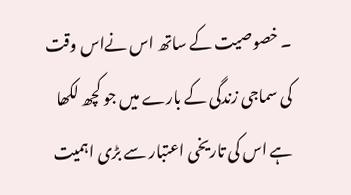۔ خصوصیت کے ساتھ اس نےاس وقت کی سماجی زندگی کے بارے میں جو کچھ لکھا ہے اس کی تاریخی اعتبار سے بڑی اہمیت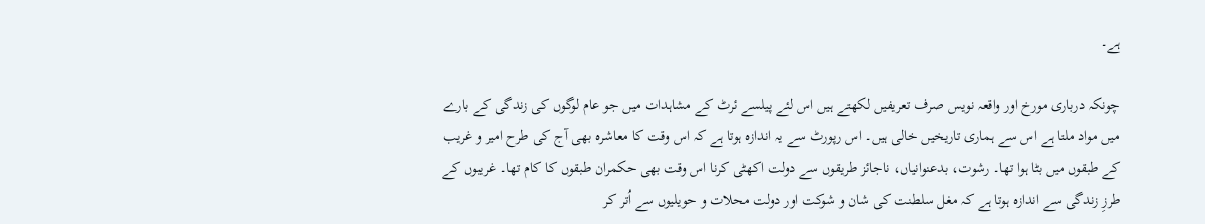ہے۔

چونکہ درباری مورخ اور واقعہ نویس صرف تعریفیں لکھتے ہیں اس لئے پیلسے ئرٹ کے مشاہدات میں جو عام لوگوں کی زندگی کے بارے میں مواد ملتا ہے اس سے ہماری تاریخیں خالی ہیں۔ اس رپورٹ سے یہ اندازہ ہوتا ہے کہ اس وقت کا معاشرہ بھی آج کی طرح امیر و غریب کے طبقوں میں بٹا ہوا تھا۔ رشوت، بدعنوانیاں، ناجائز طریقوں سے دولت اکھٹی کرنا اس وقت بھی حکمران طبقوں کا کام تھا۔ غریبوں کے طرزِ زندگی سے اندازہ ہوتا ہے کہ مغل سلطنت کی شان و شوکت اور دولت محلات و حویلیوں سے اُتر کر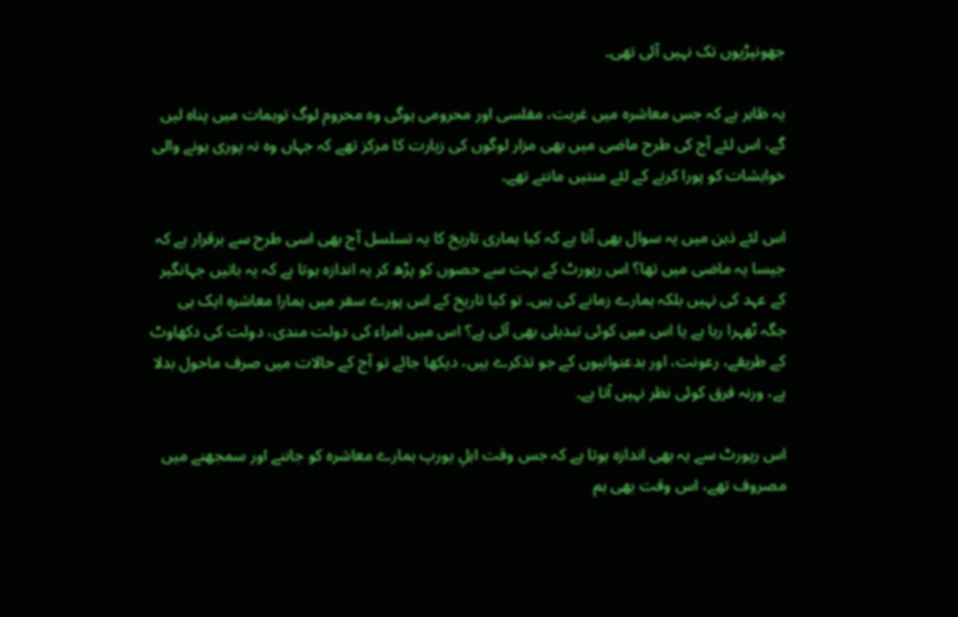جھونپڑیوں تک نہیں آئی تھی۔

یہ ظاہر ہے کہ جس معاشرہ میں غربت، مفلسی اور محرومی ہوگی وہ محروم لوگ توہمات میں پناہ لیں گے، اس لئے آج کی طرح ماضی میں بھی مزار لوگوں کی زیارت کا مرکز تھے کہ جہاں وہ نہ پوری ہونے والی خواہشات کو پورا کرنے کے لئے منتیں مانتے تھے۔

اس لئے ذہن میں یہ سوال بھی آتا ہے کہ کیا ہماری تاریخ کا یہ تسلسل آج بھی اسی طرح سے برقرار ہے کہ جیسا یہ ماضی میں تھا؟ اس رپورٹ کے بہت سے حصوں کو پڑھ کر یہ اندازہ ہوتا ہے کہ یہ باتیں جہانگیر کے عہد کی نہیں بلکہ ہمارے زمانے کی ہیں۔ تو کیا تاریخ کے اس پورے سفر میں ہمارا معاشرہ ایک ہی جگہ ٹھہرا رہا ہے یا اس میں کوئی تبدیلی بھی آئی ہے؟ اس میں امراء کی دولت مندی، دولت کی دکھاوٹ کے طریقے، رعونت، اور بدعنوانیوں کے جو تذکرے ہیں، دیکھا جائے تو آج کے حالات میں صرف ماحول بدلا ہے، ورنہ فرق کوئی نظر نہیں آتا ہے۔

اس رپورٹ سے یہ بھی اندازہ ہوتا ہے کہ جس وقت اہلِ یورپ ہمارے معاشرہ کو جاننے اور سمجھنے میں مصروف تھے، اس وقت بھی ہم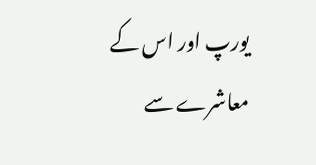یورپ اور اس کے معاشرے سے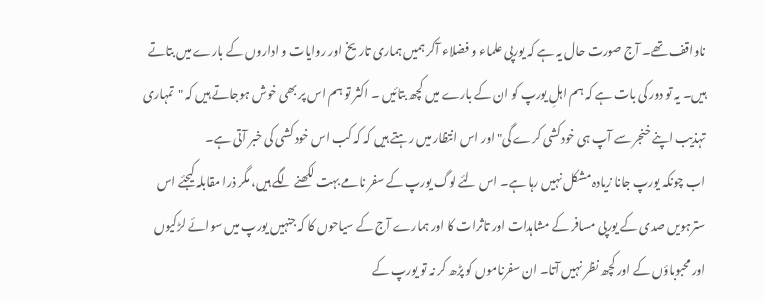ناواقف تھے۔ آج صورت حال یہ ہے کہ یورپی علماء و فضلاء آکر ہمیں ہماری تاریخ اور روایات و اداروں کے بارے میں بتاتے ہیں۔ یہ تو دور کی بات ہے کہ ہم اہلِ یورپ کو ان کے بارے میں کچھ بتائیں ۔ اکثر تو ہم اس پر بھی خوش ہوجاتے ہیں کہ "تمہاری تہذیب اپنے خنجر سے آپ ہی خودکشی کرے گی" اور اس انتظار میں رہتے ہیں کہ کہ کب اس خود کشی کی خبر آتی ہے۔
اب چونکہ یورپ جانا زیادہ مشکل نہیں رہا ہے۔ اس لئے لوگ یورپ کے سفر نامے بہت لکھنے لگے ہیں، مگر ذرا مقابلہ کیجئے اس سترہویں صدی کے یورپی مسافر کے مشاہدات اور تاثرات کا اور ہمارے آج کے سیاحوں کا کہ جنہیں یورپ میں سوائے لڑکیوں اور محبوباؤں کے اور کچھ نظر نہیں آتا۔ ان سفرناموں کو پڑھ کر نہ تو یورپ کے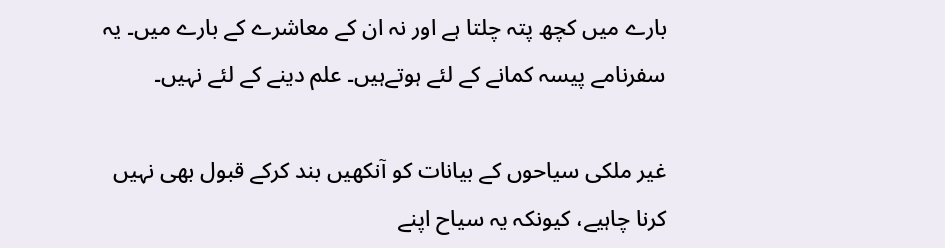بارے میں کچھ پتہ چلتا ہے اور نہ ان کے معاشرے کے بارے میں۔ یہ سفرنامے پیسہ کمانے کے لئے ہوتےہیں۔ علم دینے کے لئے نہیں۔

غیر ملکی سیاحوں کے بیانات کو آنکھیں بند کرکے قبول بھی نہیں کرنا چاہیے، کیونکہ یہ سیاح اپنے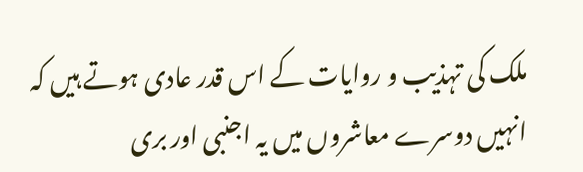ملک کی تہذیب و روایات کے اس قدر عادی ہوتے ہیں کہ انہیں دوسرے معاشروں میں یہ اجنبی اور بری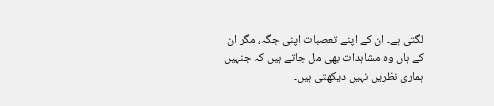لگتی ہے۔ ان کے اپنے تعصبات اپنی جگہ، مگر ان کے ہاں وہ مشاہدات بھی مل جاتے ہیں کہ جنہیں ہماری نظریں نہیں دیکھتی ہیں۔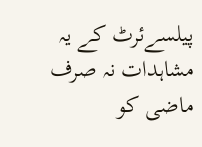پیلسےئرٹ کے یہ مشاہدات نہ صرف ماضی کو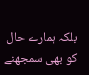بلکہ ہمارے حال کو بھی سمجھنے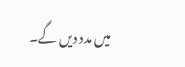میں مدد دیں گے۔